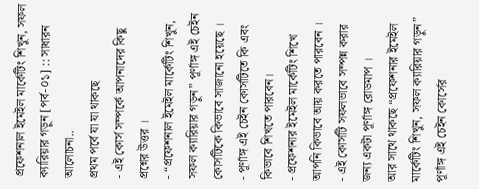প্রফেশনাল ইমেইল মার্কেটিং শিখুন, সফল ক্যারিয়ার গড়ুন [পর্ব-০১] :: সাধারন আলোচনা..
প্রথম পর্বে যা যা থাকছে
- এই কোর্স সম্পর্কে আপনাদের কিছু প্রশ্নের উত্তর ।
- “প্রফেশনাল ইমেইল মার্কেটিং শিখুন, সফল ক্যারিয়ার গড়ুন” পূর্ণাঙ্গ এই চেইন কোর্সটিকে কিভাবে সাজানো হয়েছে ।
- পূর্ণাঙ্গ এই চেইন কোর্সটিতে কি এবং কিভাবে শিখতে পারবেন।
- প্রফেশনার ইমেইল মার্কেটিং শিখে আপনি কিভাবে আয় করতে পারবেন ।
- এই কোর্সটি সফলভাবে সম্পন্ন করার জন্য একটা পূর্ণাঙ্গ রোডমাপ ।
আর সাথে থাকছে “প্রফেশনার ইমেইল মার্কেটিং শিখুন, সফল ক্যারিয়ার গড়ুন” পূর্ণাঙ্গ এই চেইন কোর্সের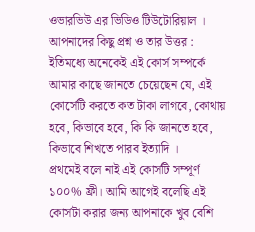ওভারভিউ এর ভিডিও টিউটোরিয়াল ।
আপনাদের কিছু প্রশ্ন ও তার উত্তর :
ইতিমধ্যে অনেকেই এই কোর্স সম্পর্কে আমার কাছে জানতে চেয়েছেন যে, এই কোর্সেটি করতে কত টাকা লাগবে, কোথায় হবে, কিভাবে হবে, কি কি জানতে হবে, কিভাবে শিখতে পারব ইত্যাদি ।
প্রথমেই বলে নাই এই কোর্সটি সম্পূর্ণ ১০০% ফ্রী। আমি আগেই বলেছি এই কোর্সটা করার জন্য আপনাকে খুব বেশি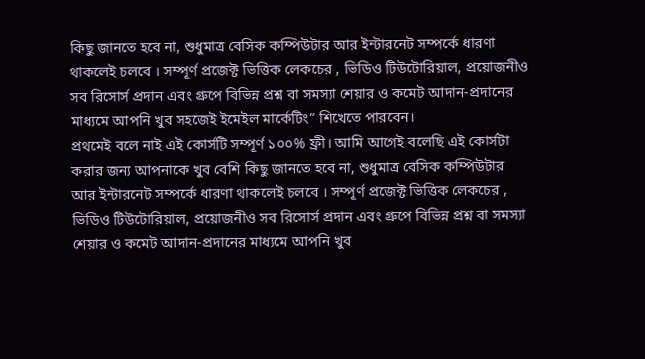কিছু জানতে হবে না, শুধুমাত্র বেসিক কম্পিউটার আর ইন্টারনেট সম্পর্কে ধারণা থাকলেই চলবে । সম্পূর্ণ প্রজেক্ট ভিত্তিক লেকচের , ভিডিও টিউটোরিয়াল, প্রয়োজনীও সব রিসোর্স প্রদান এবং গ্রুপে বিভিন্ন প্রশ্ন বা সমস্যা শেয়ার ও কমেট আদান-প্রদানের মাধ্যমে আপনি খুব সহজেই ইমেইল মার্কেটিং” শিখেতে পারবেন।
প্রথমেই বলে নাই এই কোর্সটি সম্পূর্ণ ১০০% ফ্রী। আমি আগেই বলেছি এই কোর্সটা করার জন্য আপনাকে খুব বেশি কিছু জানতে হবে না, শুধুমাত্র বেসিক কম্পিউটার আর ইন্টারনেট সম্পর্কে ধারণা থাকলেই চলবে । সম্পূর্ণ প্রজেক্ট ভিত্তিক লেকচের , ভিডিও টিউটোরিয়াল, প্রয়োজনীও সব রিসোর্স প্রদান এবং গ্রুপে বিভিন্ন প্রশ্ন বা সমস্যা শেয়ার ও কমেট আদান-প্রদানের মাধ্যমে আপনি খুব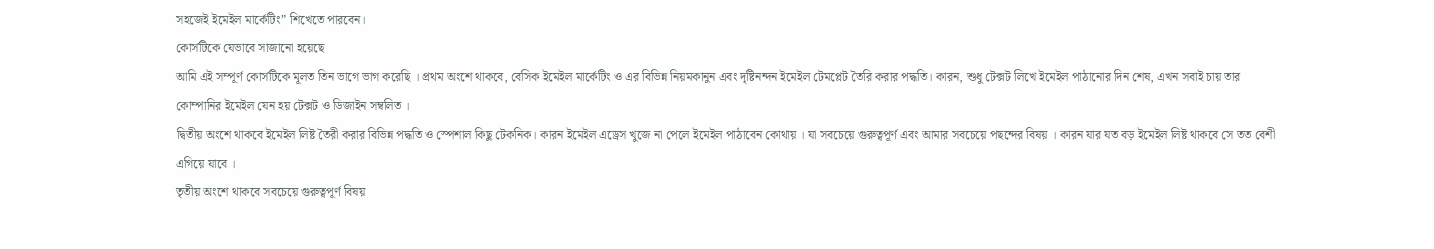সহজেই ইমেইল মার্কেটিং” শিখেতে পারবেন।
কোর্সটিকে যেভাবে সাজানো হয়েছে
আমি এই সম্পূর্ণ কোর্সটিকে মূলত তিন ভাগে ভাগ করেছি । প্রথম অংশে থাকবে, বেসিক ইমেইল মার্কেটিং ও এর বিভিন্ন নিয়মকানুন এবং দৃষ্টিনন্দন ইমেইল টেমপ্লেট তৈরি করার পদ্ধতি। কারন, শুধু টেক্সট লিখে ইমেইল পাঠানোর দিন শেষ, এখন সবাই চায় তার কোম্পানির ইমেইল যেন হয় টেক্সট ও ডিজাইন সম্বলিত ।
দ্বিতীয় অংশে থাকবে ইমেইল লিষ্ট তৈরী করার বিভিন্ন পদ্ধতি ও স্পেশাল কিছু টেকনিক। কারন ইমেইল এড্রেস খুজে না পেলে ইমেইল পাঠাবেন কোথায় । যা সবচেয়ে গুরুত্বপূর্ণ এবং আমার সবচেয়ে পছন্দের বিষয় । কারন যার যত বড় ইমেইল লিষ্ট থাকবে সে তত বেশী এগিয়ে যাবে ।
তৃতীয় অংশে থাকবে সবচেয়ে গুরুত্বপূর্ণ বিষয়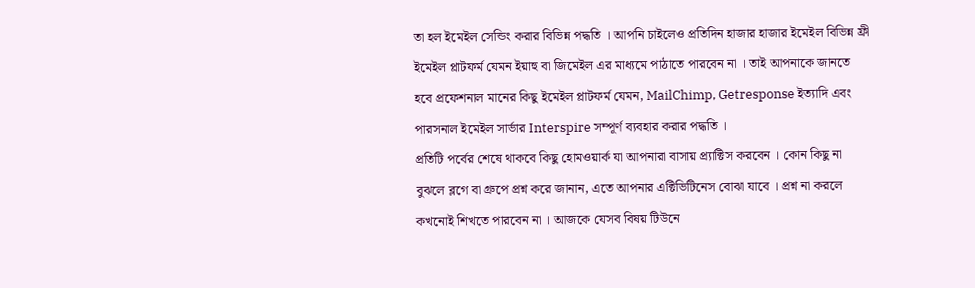তা হল ইমেইল সেন্ডিং করার বিভিন্ন পদ্ধতি । আপনি চাইলেও প্রতিদিন হাজার হাজার ইমেইল বিভিন্ন ফ্রী ইমেইল প্লাটফর্ম যেমন ইয়াহু বা জিমেইল এর মাধ্যমে পাঠাতে পারবেন না । তাই আপনাকে জানতে হবে প্রফেশনাল মানের কিছু ইমেইল প্লাটফর্ম যেমন, MailChimp, Getresponse ইত্যাদি এবং পারসনাল ইমেইল সার্ভার Interspire সম্পূর্ণ ব্যবহার করার পদ্ধতি ।
প্রতিটি পর্বের শেষে থাকবে কিছু হোমওয়ার্ক যা আপনারা বাসায় প্র্যাক্টিস করবেন । কোন কিছু না বুঝলে ব্লগে বা গ্রুপে প্রশ্ন করে জানান, এতে আপনার এক্টিভিটিনেস বোঝা যাবে । প্রশ্ন না করলে কখনোই শিখতে পারবেন না । আজকে যেসব বিষয় টিউনে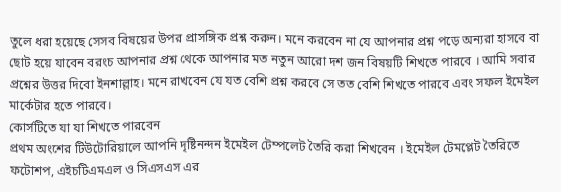তুলে ধরা হয়েছে সেসব বিষয়ের উপর প্রাসঙ্গিক প্রশ্ন করুন। মনে করবেন না যে আপনার প্রশ্ন পড়ে অন্যরা হাসবে বা ছোট হয়ে যাবেন বরংচ আপনার প্রশ্ন থেকে আপনার মত নতুন আরো দশ জন বিষয়টি শিখতে পারবে । আমি সবার প্রশ্নের উত্তর দিবো ইনশাল্লাহ। মনে রাখবেন যে যত বেশি প্রশ্ন করবে সে তত বেশি শিখতে পারবে এবং সফল ইমেইল মার্কেটার হতে পারবে।
কোর্সটিতে যা যা শিখতে পারবেন
প্রথম অংশের টিউটোরিয়ালে আপনি দৃষ্টিনন্দন ইমেইল টেম্পলেট তৈরি করা শিখবেন । ইমেইল টেমপ্লেট তৈরিতে ফটোশপ, এইচটিএমএল ও সিএসএস এর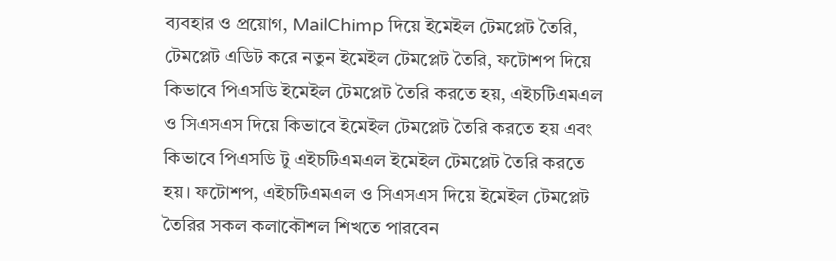ব্যবহার ও প্রয়োগ, MailChimp দিয়ে ইমেইল টেমপ্লেট তৈরি, টেমপ্লেট এডিট করে নতুন ইমেইল টেমপ্লেট তৈরি, ফটোশপ দিয়ে কিভাবে পিএসডি ইমেইল টেমপ্লেট তৈরি করতে হয়, এইচটিএমএল ও সিএসএস দিয়ে কিভাবে ইমেইল টেমপ্লেট তৈরি করতে হয় এবং কিভাবে পিএসডি টু এইচটিএমএল ইমেইল টেমপ্লেট তৈরি করতে হয়। ফটোশপ, এইচটিএমএল ও সিএসএস দিয়ে ইমেইল টেমপ্লেট তৈরির সকল কলাকৌশল শিখতে পারবেন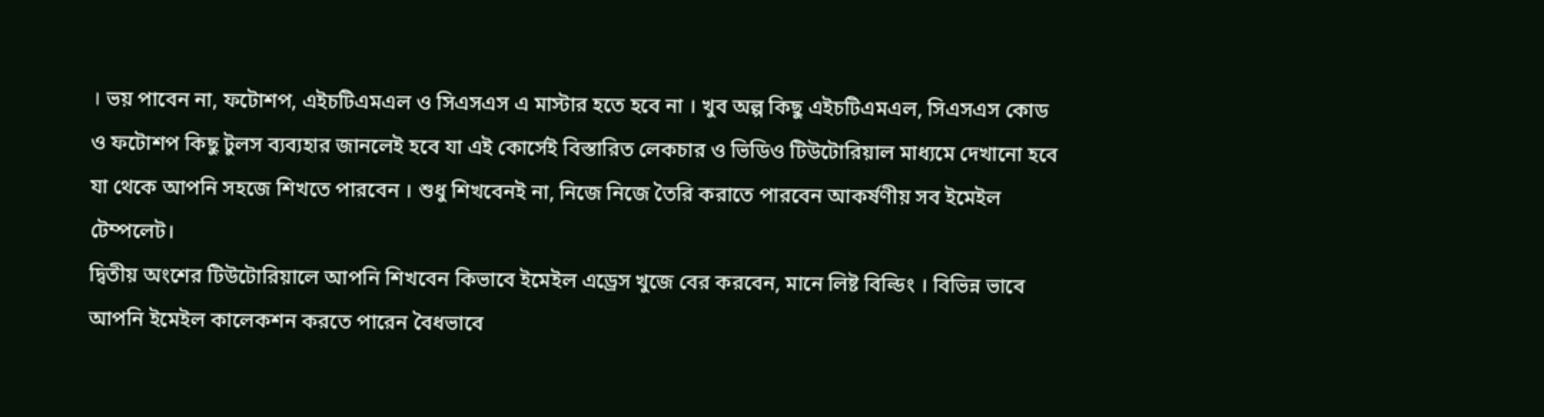। ভয় পাবেন না, ফটোশপ, এইচটিএমএল ও সিএসএস এ মাস্টার হতে হবে না । খুব অল্প কিছু এইচটিএমএল, সিএসএস কোড ও ফটোশপ কিছু টুলস ব্যব্যহার জানলেই হবে যা এই কোর্সেই বিস্তারিত লেকচার ও ভিডিও টিউটোরিয়াল মাধ্যমে দেখানো হবে যা থেকে আপনি সহজে শিখতে পারবেন । শুধু শিখবেনই না, নিজে নিজে তৈরি করাতে পারবেন আকর্ষণীয় সব ইমেইল টেম্পলেট।
দ্বিতীয় অংশের টিউটোরিয়ালে আপনি শিখবেন কিভাবে ইমেইল এড্রেস খুজে বের করবেন, মানে লিষ্ট বিল্ডিং । বিভিন্ন ভাবে আপনি ইমেইল কালেকশন করতে পারেন বৈধভাবে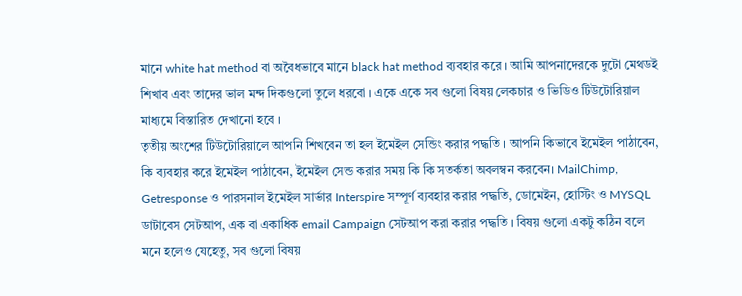মানে white hat method বা অবৈধভাবে মানে black hat method ব্যবহার করে । আমি আপনাদেরকে দুটো মেথডই শিখাব এবং তাদের ভাল মন্দ দিকগুলো তুলে ধরবো । একে একে সব গুলো বিষয় লেকচার ও ভিডিও টিউটোরিয়াল মাধ্যমে বিস্তারিত দেখানো হবে ।
তৃতীয় অংশের টিউটোরিয়ালে আপনি শিখবেন তা হল ইমেইল সেন্ডিং করার পদ্ধতি । আপনি কিভাবে ইমেইল পাঠাবেন, কি ব্যবহার করে ইমেইল পাঠাবেন, ইমেইল সেন্ড করার সময় কি কি সতর্কতা অবলম্বন করবেন। MailChimp, Getresponse ও পারসনাল ইমেইল সার্ভার Interspire সম্পূর্ণ ব্যবহার করার পদ্ধতি, ডোমেইন, হোস্টিং ও MYSQL ডাটাবেস সেটআপ, এক বা একাধিক email Campaign সেটআপ করা করার পদ্ধতি । বিষয় গুলো একটু কঠিন বলে মনে হলেও যেহেতু, সব গুলো বিষয়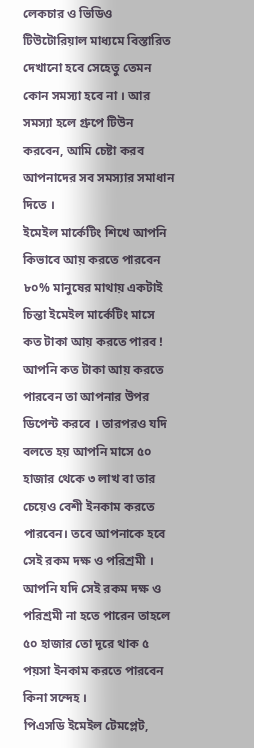লেকচার ও ভিডিও টিউটোরিয়াল মাধ্যমে বিস্তারিত দেখানো হবে সেহেতু তেমন কোন সমস্যা হবে না । আর সমস্যা হলে গ্রুপে টিউন করবেন, আমি চেষ্টা করব আপনাদের সব সমস্যার সমাধান দিতে ।
ইমেইল মার্কেটিং শিখে আপনি কিভাবে আয় করতে পারবেন
৮০% মানুষের মাথায় একটাই চিন্তা ইমেইল মার্কেটিং মাসে কত টাকা আয় করতে পারব ! আপনি কত টাকা আয় করতে পারবেন তা আপনার উপর ডিপেন্ট করবে । তারপরও যদি বলতে হয় আপনি মাসে ৫০ হাজার থেকে ৩ লাখ বা তার চেয়েও বেশী ইনকাম করতে পারবেন। তবে আপনাকে হবে সেই রকম দক্ষ ও পরিশ্রমী । আপনি যদি সেই রকম দক্ষ ও পরিশ্রমী না হতে পারেন তাহলে ৫০ হাজার তো দূরে থাক ৫ পয়সা ইনকাম করতে পারবেন কিনা সন্দেহ ।
পিএসডি ইমেইল টেমপ্লেট,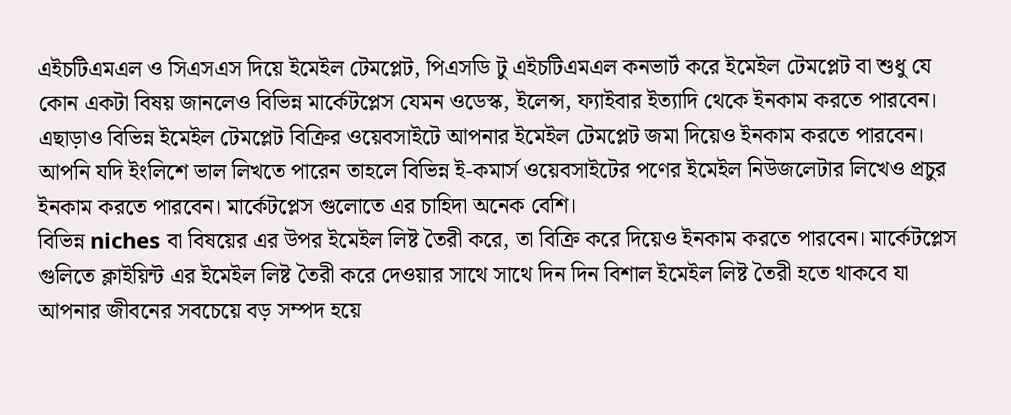এইচটিএমএল ও সিএসএস দিয়ে ইমেইল টেমপ্লেট, পিএসডি টু এইচটিএমএল কনভার্ট করে ইমেইল টেমপ্লেট বা শুধু যে কোন একটা বিষয় জানলেও বিভিন্ন মার্কেটপ্লেস যেমন ওডেস্ক, ইলেন্স, ফ্যাইবার ইত্যাদি থেকে ইনকাম করতে পারবেন। এছাড়াও বিভিন্ন ইমেইল টেমপ্লেট বিক্রির ওয়েবসাইটে আপনার ইমেইল টেমপ্লেট জমা দিয়েও ইনকাম করতে পারবেন।
আপনি যদি ইংলিশে ভাল লিখতে পারেন তাহলে বিভিন্ন ই-কমার্স ওয়েবসাইটের পণের ইমেইল নিউজলেটার লিখেও প্রচুর ইনকাম করতে পারবেন। মার্কেটপ্লেস গুলোতে এর চাহিদা অনেক বেশি।
বিভিন্ন niches বা বিষয়ের এর উপর ইমেইল লিষ্ট তৈরী করে, তা বিক্রি করে দিয়েও ইনকাম করতে পারবেন। মার্কেটপ্লেস গুলিতে ক্লাইয়িন্ট এর ইমেইল লিষ্ট তৈরী করে দেওয়ার সাথে সাথে দিন দিন বিশাল ইমেইল লিষ্ট তৈরী হতে থাকবে যা আপনার জীবনের সবচেয়ে বড় সম্পদ হয়ে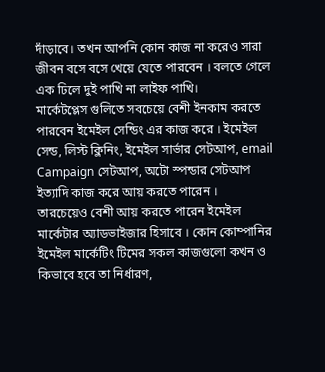দাঁড়াবে। তখন আপনি কোন কাজ না করেও সারা জীবন বসে বসে খেয়ে যেতে পারবেন । বলতে গেলে এক ঢিলে দুই পাখি না লাইফ পাখি।
মার্কেটপ্লেস গুলিতে সবচেয়ে বেশী ইনকাম করতে পারবেন ইমেইল সেন্ডিং এর কাজ করে । ইমেইল সেন্ড, লিস্ট ক্লিনিং, ইমেইল সার্ভার সেটআপ, email Campaign সেটআপ, অটো স্পন্ডার সেটআপ ইত্যাদি কাজ করে আয় করতে পারেন ।
তারচেয়েও বেশী আয় করতে পারেন ইমেইল মার্কেটার অ্যাডভাইজার হিসাবে । কোন কোম্পানির ইমেইল মার্কেটিং টিমের সকল কাজগুলো কখন ও কিভাবে হবে তা নির্ধারণ,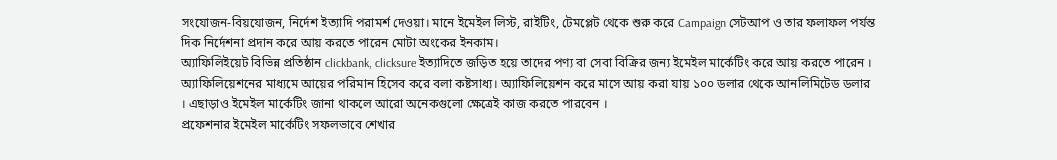সংযোজন-বিয়যোজন, নির্দেশ ইত্যাদি পরামর্শ দেওয়া। মানে ইমেইল লিস্ট, রাইটিং, টেমপ্লেট থেকে শুরু করে Campaign সেটআপ ও তার ফলাফল পর্যন্ত দিক নির্দেশনা প্রদান করে আয় করতে পারেন মোটা অংকের ইনকাম।
অ্যাফিলিইয়েট বিভিন্ন প্রতিষ্ঠান clickbank, clicksure ইত্যাদিতে জড়িত হয়ে তাদের পণ্য বা সেবা বিক্রির জন্য ইমেইল মার্কেটিং করে আয় করতে পারেন । অ্যাফিলিয়েশনের মাধ্যমে আয়ের পরিমান হিসেব করে বলা কষ্টসাধ্য। অ্যাফিলিয়েশন করে মাসে আয় করা যায় ১০০ ডলার থেকে আনলিমিটেড ডলার । এছাড়াও ইমেইল মার্কেটিং জানা থাকলে আরো অনেকগুলো ক্ষেত্রেই কাজ করতে পারবেন ।
প্রফেশনার ইমেইল মার্কেটিং সফলভাবে শেখার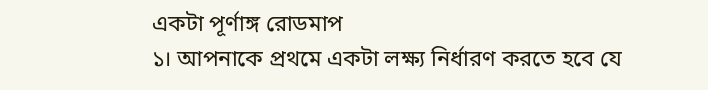একটা পূর্ণাঙ্গ রোডমাপ
১। আপনাকে প্রথমে একটা লক্ষ্য নির্ধারণ করতে হবে যে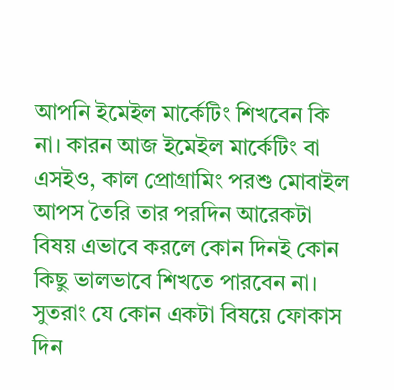আপনি ইমেইল মার্কেটিং শিখবেন কি না। কারন আজ ইমেইল মার্কেটিং বা এসইও, কাল প্রোগ্রামিং পরশু মোবাইল আপস তৈরি তার পরদিন আরেকটা বিষয় এভাবে করলে কোন দিনই কোন কিছু ভালভাবে শিখতে পারবেন না। সুতরাং যে কোন একটা বিষয়ে ফোকাস দিন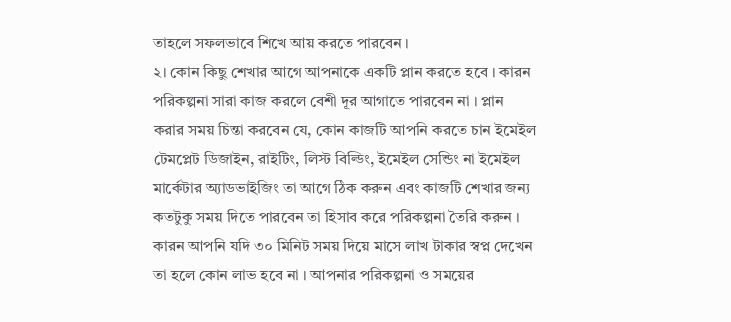তাহলে সফলভাবে শিখে আয় করতে পারবেন ।
২। কোন কিছু শেখার আগে আপনাকে একটি প্লান করতে হবে । কারন পরিকল্পনা সারা কাজ করলে বেশী দূর আগাতে পারবেন না । প্লান করার সময় চিন্তা করবেন যে, কোন কাজটি আপনি করতে চান ইমেইল টেমপ্লেট ডিজাইন, রাইটিং, লিস্ট বিল্ডিং, ইমেইল সেন্ডিং না ইমেইল মার্কেটার অ্যাডভাইজিং তা আগে ঠিক করুন এবং কাজটি শেখার জন্য কতটুকু সময় দিতে পারবেন তা হিসাব করে পরিকল্পনা তৈরি করুন । কারন আপনি যদি ৩০ মিনিট সময় দিয়ে মাসে লাখ টাকার স্বপ্ন দেখেন তা হলে কোন লাভ হবে না । আপনার পরিকল্পনা ও সময়ের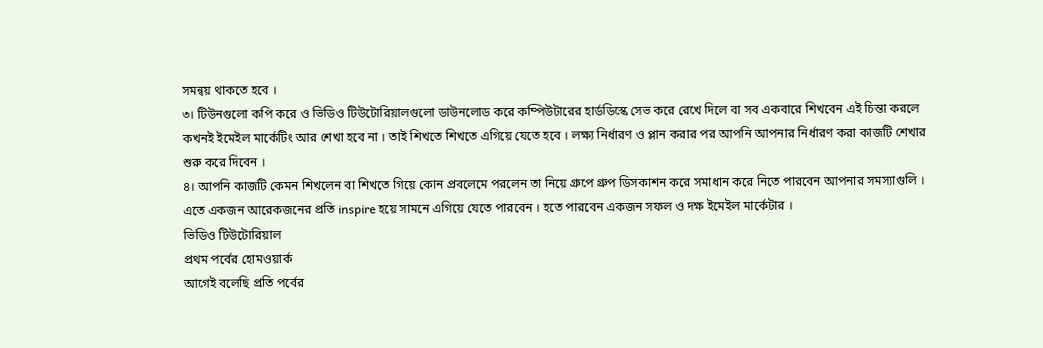সমন্বয় থাকতে হবে ।
৩। টিউনগুলো কপি করে ও ভিডিও টিউটোরিয়ালগুলো ডাউনলোড করে কম্পিউটারের হার্ডডিস্কে সেভ করে রেখে দিলে বা সব একবারে শিখবেন এই চিন্তা করলে কখনই ইমেইল মার্কেটিং আর শেখা হবে না । তাই শিখতে শিখতে এগিয়ে যেতে হবে । লক্ষ্য নির্ধারণ ও প্লান করার পর আপনি আপনার নির্ধারণ করা কাজটি শেখার শুরু করে দিবেন ।
৪। আপনি কাজটি কেমন শিখলেন বা শিখতে গিয়ে কোন প্রবলেমে পরলেন তা নিয়ে গ্রুপে গ্রুপ ডিসকাশন করে সমাধান করে নিতে পারবেন আপনার সমস্যাগুলি । এতে একজন আরেকজনের প্রতি inspire হয়ে সামনে এগিয়ে যেতে পারবেন । হতে পারবেন একজন সফল ও দক্ষ ইমেইল মার্কেটার ।
ভিডিও টিউটোরিয়াল
প্রথম পর্বের হোমওয়ার্ক
আগেই বলেছি প্রতি পর্বের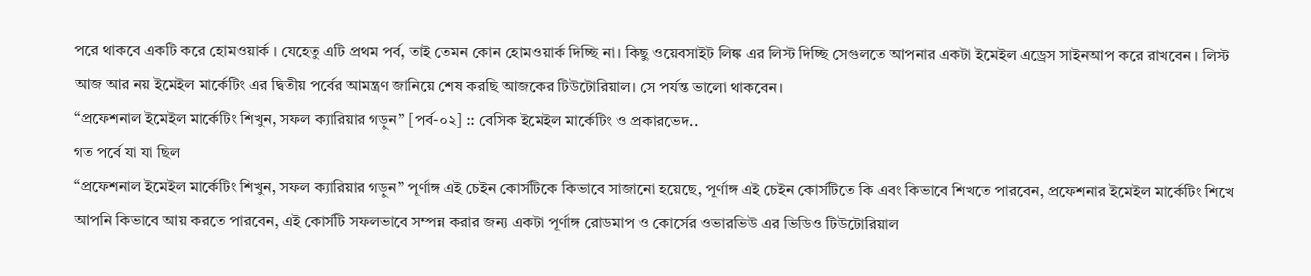পরে থাকবে একটি করে হোমওয়ার্ক । যেহেতু এটি প্রথম পর্ব, তাই তেমন কোন হোমওয়ার্ক দিচ্ছি না। কিছু ওয়েবসাইট লিঙ্ক এর লিস্ট দিচ্ছি সেগুলতে আপনার একটা ইমেইল এড্রেস সাইনআপ করে রাখবেন । লিস্ট
আজ আর নয় ইমেইল মার্কেটিং এর দ্বিতীয় পর্বের আমন্ত্রণ জানিয়ে শেষ করছি আজকের টিউটোরিয়াল। সে পর্যন্ত ভালো থাকবেন।
“প্রফেশনাল ইমেইল মার্কেটিং শিখুন, সফল ক্যারিয়ার গড়ুন” [পর্ব-০২] :: বেসিক ইমেইল মার্কেটিং ও প্রকারভেদ..
গত পর্বে যা যা ছিল
“প্রফেশনাল ইমেইল মার্কেটিং শিখুন, সফল ক্যারিয়ার গড়ুন” পূর্ণাঙ্গ এই চেইন কোর্সটিকে কিভাবে সাজানো হয়েছে, পূর্ণাঙ্গ এই চেইন কোর্সটিতে কি এবং কিভাবে শিখতে পারবেন, প্রফেশনার ইমেইল মার্কেটিং শিখে আপনি কিভাবে আয় করতে পারবেন, এই কোর্সটি সফলভাবে সম্পন্ন করার জন্য একটা পূর্ণাঙ্গ রোডমাপ ও কোর্সের ওভারভিউ এর ভিডিও টিউটোরিয়াল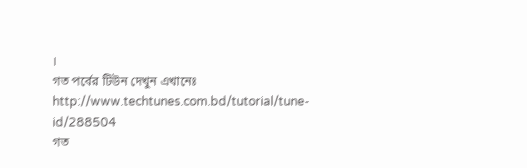।
গত পর্বের টিউন দেখুন এখানেঃ http://www.techtunes.com.bd/tutorial/tune-id/288504
গত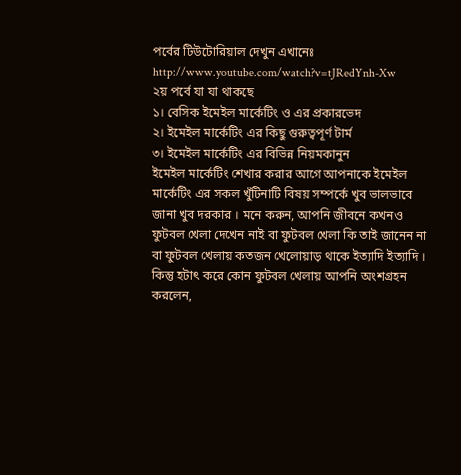পর্বের টিউটোরিয়াল দেখুন এখানেঃ http://www.youtube.com/watch?v=tJRedYnh-Xw
২য় পর্বে যা যা থাকছে
১। বেসিক ইমেইল মার্কেটিং ও এর প্রকারভেদ
২। ইমেইল মার্কেটিং এর কিছু গুরুত্বপূর্ণ টার্ম
৩। ইমেইল মার্কেটিং এর বিভিন্ন নিয়মকানুন
ইমেইল মার্কেটিং শেখার করার আগে আপনাকে ইমেইল মার্কেটিং এর সকল খুঁটিনাটি বিষয় সম্পর্কে খুব ভালভাবে জানা খুব দরকার । মনে করুন, আপনি জীবনে কখনও ফুটবল খেলা দেখেন নাই বা ফুটবল খেলা কি তাই জানেন না বা ফুটবল খেলায় কতজন খেলোয়াড় থাকে ইত্যাদি ইত্যাদি । কিন্তু হটাৎ করে কোন ফুটবল খেলায় আপনি অংশগ্রহন করলেন,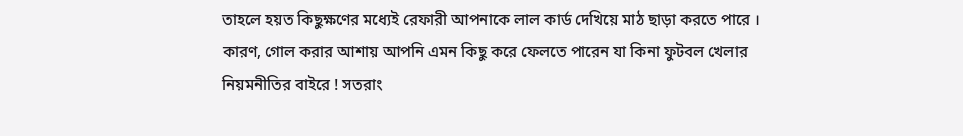তাহলে হয়ত কিছুক্ষণের মধ্যেই রেফারী আপনাকে লাল কার্ড দেখিয়ে মাঠ ছাড়া করতে পারে । কারণ, গোল করার আশায় আপনি এমন কিছু করে ফেলতে পারেন যা কিনা ফুটবল খেলার নিয়মনীতির বাইরে ! সতরাং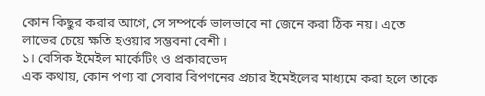কোন কিছুর করার আগে, সে সম্পর্কে ভালভাবে না জেনে করা ঠিক নয়। এতে লাভের চেয়ে ক্ষতি হওয়ার সম্ভবনা বেশী ।
১। বেসিক ইমেইল মার্কেটিং ও প্রকারভেদ
এক কথায়, কোন পণ্য বা সেবার বিপণনের প্রচার ইমেইলের মাধ্যমে করা হলে তাকে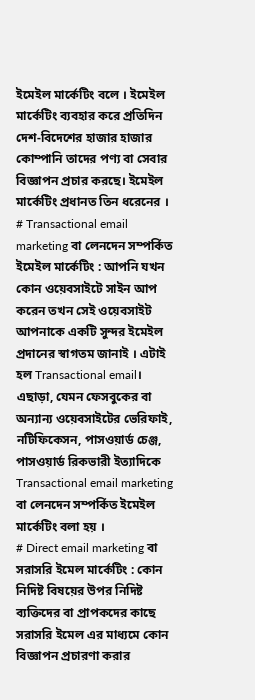ইমেইল মার্কেটিং বলে । ইমেইল মার্কেটিং ব্যবহার করে প্রতিদিন দেশ-বিদেশের হাজার হাজার কোম্পানি তাদের পণ্য বা সেবার বিজ্ঞাপন প্রচার করছে। ইমেইল মার্কেটিং প্রধানত তিন ধরেনের ।
# Transactional email marketing বা লেনদেন সম্পর্কিত ইমেইল মার্কেটিং : আপনি যখন কোন ওয়েবসাইটে সাইন আপ করেন তখন সেই ওয়েবসাইট আপনাকে একটি সুন্দর ইমেইল প্রদানের স্বাগতম জানাই । এটাই হল Transactional email। এছাড়া, যেমন ফেসবুকের বা অন্যান্য ওয়েবসাইটের ভেরিফাই, নটিফিকেসন, পাসওয়ার্ড চেঞ্জ, পাসওয়ার্ড রিকভারী ইত্যাদিকে Transactional email marketing বা লেনদেন সম্পর্কিত ইমেইল মার্কেটিং বলা হয় ।
# Direct email marketing বা সরাসরি ইমেল মার্কেটিং : কোন নিদিষ্ট বিষয়ের উপর নিদিষ্ট ব্যক্তিদের বা প্রাপকদের কাছে সরাসরি ইমেল এর মাধ্যমে কোন বিজ্ঞাপন প্রচারণা করার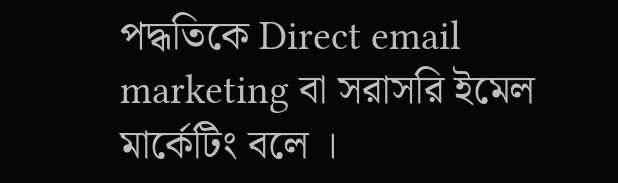পদ্ধতিকে Direct email marketing বা সরাসরি ইমেল মার্কেটিং বলে ।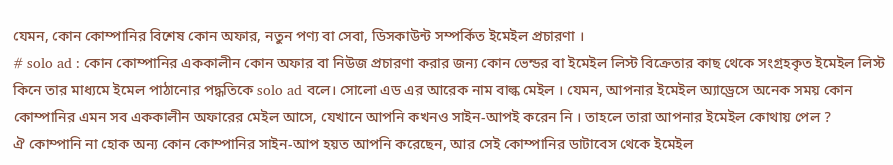যেমন, কোন কোম্পানির বিশেষ কোন অফার, নতুন পণ্য বা সেবা, ডিসকাউন্ট সম্পর্কিত ইমেইল প্রচারণা ।
# solo ad : কোন কোম্পানির এককালীন কোন অফার বা নিউজ প্রচারণা করার জন্য কোন ভেন্ডর বা ইমেইল লিস্ট বিক্রেতার কাছ থেকে সংগ্রহকৃত ইমেইল লিস্ট কিনে তার মাধ্যমে ইমেল পাঠানোর পদ্ধতিকে solo ad বলে। সোলো এড এর আরেক নাম বাল্ক মেইল । যেমন, আপনার ইমেইল অ্যাড্রেসে অনেক সময় কোন কোম্পানির এমন সব এককালীন অফারের মেইল আসে, যেখানে আপনি কখনও সাইন-আপই করেন নি । তাহলে তারা আপনার ইমেইল কোথায় পেল ?
ঐ কোম্পানি না হোক অন্য কোন কোম্পানির সাইন-আপ হয়ত আপনি করেছেন, আর সেই কোম্পানির ডাটাবেস থেকে ইমেইল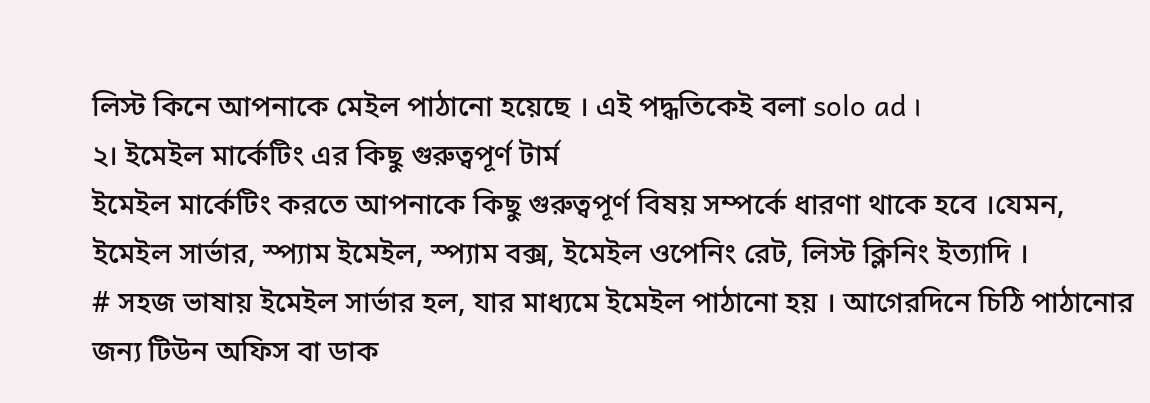লিস্ট কিনে আপনাকে মেইল পাঠানো হয়েছে । এই পদ্ধতিকেই বলা solo ad ।
২। ইমেইল মার্কেটিং এর কিছু গুরুত্বপূর্ণ টার্ম
ইমেইল মার্কেটিং করতে আপনাকে কিছু গুরুত্বপূর্ণ বিষয় সম্পর্কে ধারণা থাকে হবে ।যেমন, ইমেইল সার্ভার, স্প্যাম ইমেইল, স্প্যাম বক্স, ইমেইল ওপেনিং রেট, লিস্ট ক্লিনিং ইত্যাদি ।
# সহজ ভাষায় ইমেইল সার্ভার হল, যার মাধ্যমে ইমেইল পাঠানো হয় । আগেরদিনে চিঠি পাঠানোর জন্য টিউন অফিস বা ডাক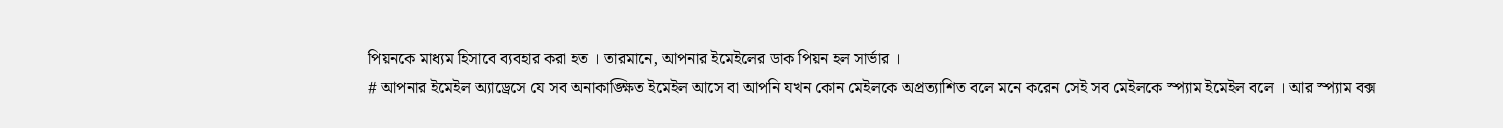পিয়নকে মাধ্যম হিসাবে ব্যবহার করা হত । তারমানে, আপনার ইমেইলের ডাক পিয়ন হল সার্ভার ।
# আপনার ইমেইল অ্যাড্রেসে যে সব অনাকাঙ্ক্ষিত ইমেইল আসে বা আপনি যখন কোন মেইলকে অপ্রত্যাশিত বলে মনে করেন সেই সব মেইলকে স্প্যাম ইমেইল বলে । আর স্প্যাম বক্স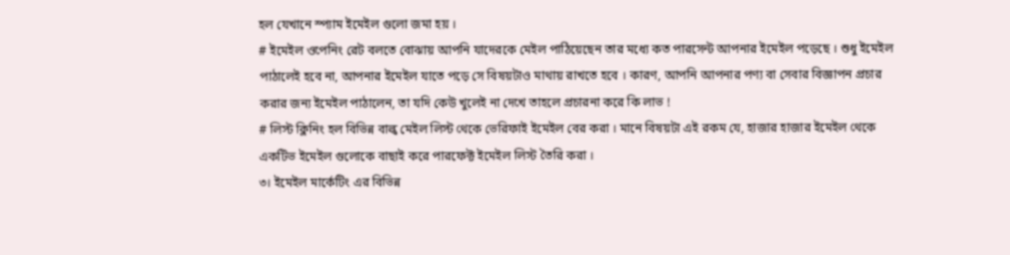হল যেখানে স্প্যাম ইমেইল গুলো জমা হয় ।
# ইমেইল ওপেনিং রেট বলতে বোঝায় আপনি যাদেরকে মেইল পাঠিয়েছেন তার মধ্যে কত পারসেন্ট আপনার ইমেইল পড়েছে । শুধু ইমেইল পাঠালেই হবে না, আপনার ইমেইল যাতে পড়ে সে বিষয়টাও মাথায় রাখতে হবে । কারণ, আপনি আপনার পণ্য বা সেবার বিজ্ঞাপন প্রচার করার জন্য ইমেইল পাঠালেন, তা যদি কেউ খুলেই না দেখে তাহলে প্রচারনা করে কি লাভ !
# লিস্ট ক্লিনিং হল বিভিন্ন বাল্ক মেইল লিস্ট থেকে ভেরিফাই ইমেইল বের করা । মানে বিষয়টা এই রকম যে, হাজার হাজার ইমেইল থেকে একটিভ ইমেইল গুলোকে বাছাই করে পারফেক্ট ইমেইল লিস্ট তৈরি করা ।
৩। ইমেইল মার্কেটিং এর বিভিন্ন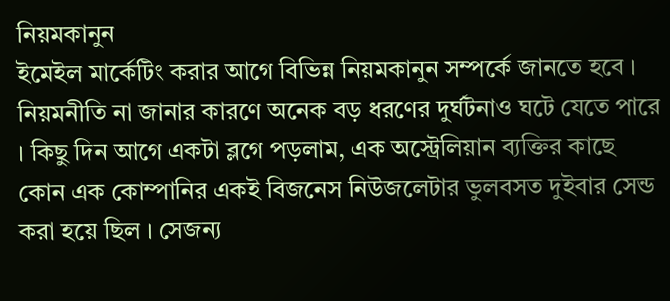নিয়মকানুন
ইমেইল মার্কেটিং করার আগে বিভিন্ন নিয়মকানুন সম্পর্কে জানতে হবে । নিয়মনীতি না জানার কারণে অনেক বড় ধরণের দুর্ঘটনাও ঘটে যেতে পারে । কিছু দিন আগে একটা ব্লগে পড়লাম, এক অস্ট্রেলিয়ান ব্যক্তির কাছে কোন এক কোম্পানির একই বিজনেস নিউজলেটার ভুলবসত দুইবার সেন্ড করা হয়ে ছিল । সেজন্য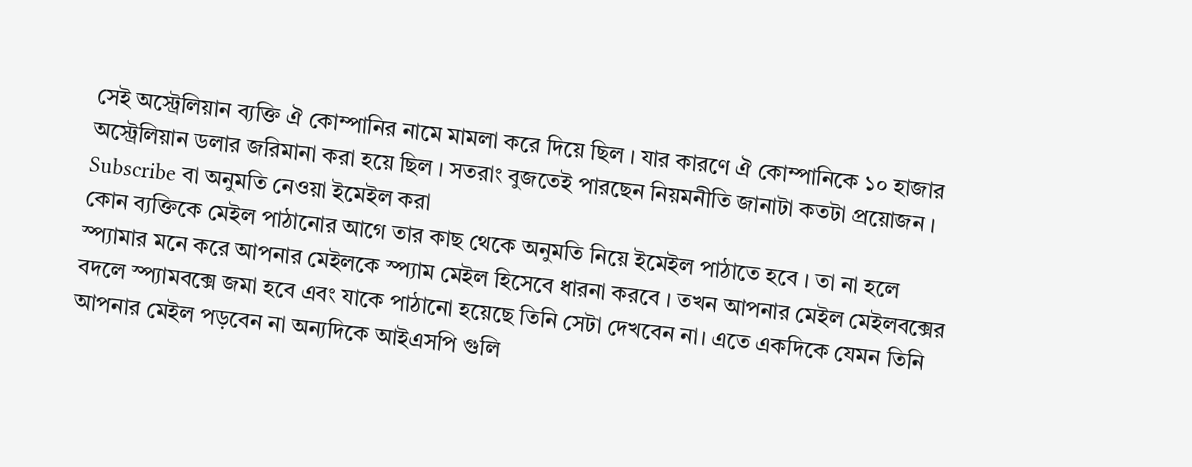সেই অস্ট্রেলিয়ান ব্যক্তি ঐ কোম্পানির নামে মামলা করে দিয়ে ছিল । যার কারণে ঐ কোম্পানিকে ১০ হাজার অস্ট্রেলিয়ান ডলার জরিমানা করা হয়ে ছিল । সতরাং বুজতেই পারছেন নিয়মনীতি জানাটা কতটা প্রয়োজন ।
Subscribe বা অনুমতি নেওয়া ইমেইল করা
কোন ব্যক্তিকে মেইল পাঠানোর আগে তার কাছ থেকে অনুমতি নিয়ে ইমেইল পাঠাতে হবে । তা না হলে স্প্যামার মনে করে আপনার মেইলকে স্প্যাম মেইল হিসেবে ধারনা করবে । তখন আপনার মেইল মেইলবক্সের বদলে স্প্যামবক্সে জমা হবে এবং যাকে পাঠানো হয়েছে তিনি সেটা দেখবেন না। এতে একদিকে যেমন তিনি আপনার মেইল পড়বেন না অন্যদিকে আইএসপি গুলি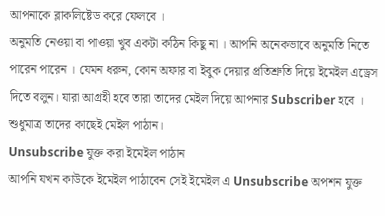আপনাকে ব্লাকলিষ্টেড করে ফেলবে ।
অনুমতি নেওয়া বা পাওয়া খুব একটা কঠিন কিছু না । আপনি অনেকভাবে অনুমতি নিতে পারেন পারেন । যেমন ধরুন, কোন অফার বা ইবুক দেয়ার প্রতিশ্রুতি দিয়ে ইমেইল এড্রেস দিতে বলুন। যারা আগ্রহী হবে তারা তাদের মেইল দিয়ে আপনার Subscriber হবে । শুধুমাত্র তাদের কাছেই মেইল পাঠান।
Unsubscribe যুক্ত করা ইমেইল পাঠান
আপনি যখন কাউকে ইমেইল পাঠাবেন সেই ইমেইল এ Unsubscribe অপশন যুক্ত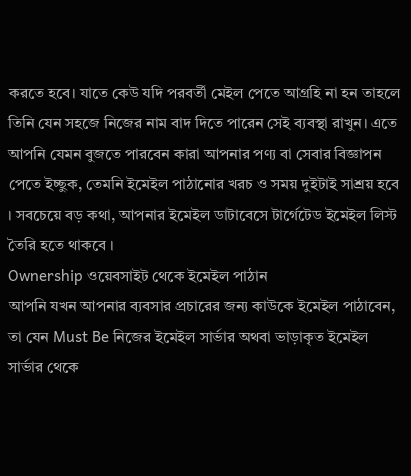করতে হবে। যাতে কেউ যদি পরবর্তী মেইল পেতে আগ্রহি না হন তাহলে তিনি যেন সহজে নিজের নাম বাদ দিতে পারেন সেই ব্যবস্থা রাখুন। এতে আপনি যেমন বুজতে পারবেন কারা আপনার পণ্য বা সেবার বিজ্ঞাপন পেতে ইচ্ছুক, তেমনি ইমেইল পাঠানোর খরচ ও সময় দুইটাই সাশ্রয় হবে । সবচেয়ে বড় কথা, আপনার ইমেইল ডাটাবেসে টার্গেটেড ইমেইল লিস্ট তৈরি হতে থাকবে ।
Ownership ওয়েবসাইট থেকে ইমেইল পাঠান
আপনি যখন আপনার ব্যবসার প্রচারের জন্য কাউকে ইমেইল পাঠাবেন, তা যেন Must Be নিজের ইমেইল সার্ভার অথবা ভাড়াকৃত ইমেইল সার্ভার থেকে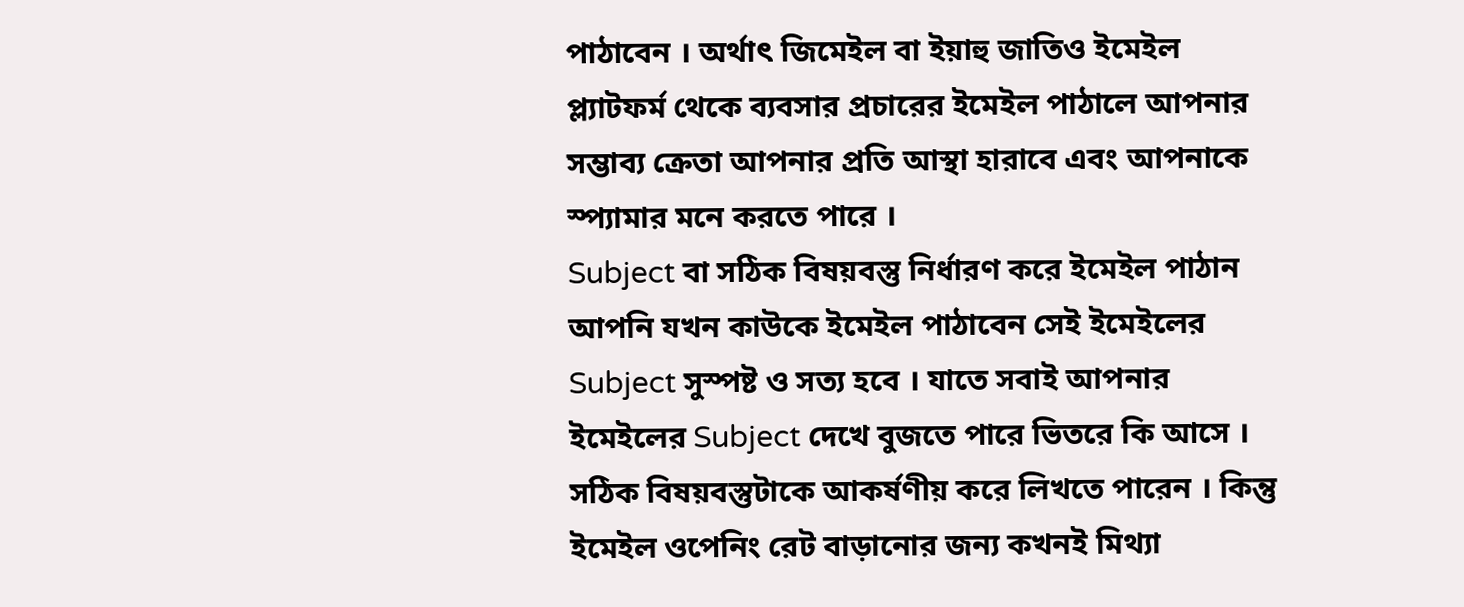পাঠাবেন । অর্থাৎ জিমেইল বা ইয়াহু জাতিও ইমেইল প্ল্যাটফর্ম থেকে ব্যবসার প্রচারের ইমেইল পাঠালে আপনার সম্ভাব্য ক্রেতা আপনার প্রতি আস্থা হারাবে এবং আপনাকে স্প্যামার মনে করতে পারে ।
Subject বা সঠিক বিষয়বস্তু নির্ধারণ করে ইমেইল পাঠান
আপনি যখন কাউকে ইমেইল পাঠাবেন সেই ইমেইলের Subject সুস্পষ্ট ও সত্য হবে । যাতে সবাই আপনার ইমেইলের Subject দেখে বুজতে পারে ভিতরে কি আসে । সঠিক বিষয়বস্তুটাকে আকর্ষণীয় করে লিখতে পারেন । কিন্তু ইমেইল ওপেনিং রেট বাড়ানোর জন্য কখনই মিথ্যা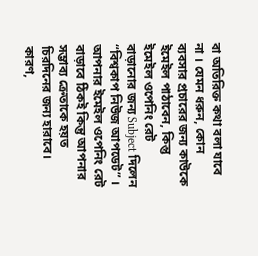বা অতিরিক্ত কথা বলা যাবে না । যেমন ধরুন, কোন ব্যবসার প্রচারের জন্য কাউকে ইমেইল পাঠাবেন, কিন্তু ইমেইল ওপেনিং রেট বাড়ানোর জন্য Subject দিলেন “বিশ্বকাপ নিউজ আপডেট” । আপনার ইমেইল ওপেনিং রেট বাড়াবে ঠিকই কিন্তু আপনার সম্ভাব্য ক্রেতাকে হয়ত চিরদিনের জন্য হারাবে। কারণ,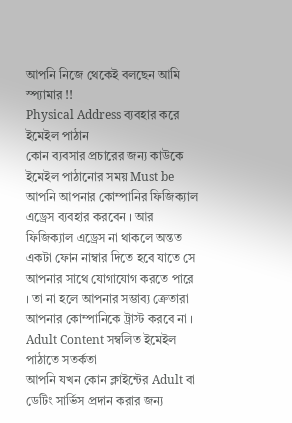আপনি নিজে থেকেই বলছেন আমি স্প্যামার !!
Physical Address ব্যবহার করে ইমেইল পাঠান
কোন ব্যবসার প্রচারের জন্য কাউকে ইমেইল পাঠানোর সময় Must be আপনি আপনার কোম্পানির ফিজিক্যাল এড্রেস ব্যবহার করবেন । আর ফিজিক্যাল এড্রেস না থাকলে অন্তত একটা ফোন নাম্বার দিতে হবে যাতে সে আপনার সাথে যোগাযোগ করতে পারে । তা না হলে আপনার সম্ভাব্য ক্রেতারা আপনার কোম্পানিকে ট্রাস্ট করবে না ।
Adult Content সম্বলিত ইমেইল পাঠাতে সতর্কতা
আপনি যখন কোন ক্লাইন্টের Adult বা ডেটিং সার্ভিস প্রদান করার জন্য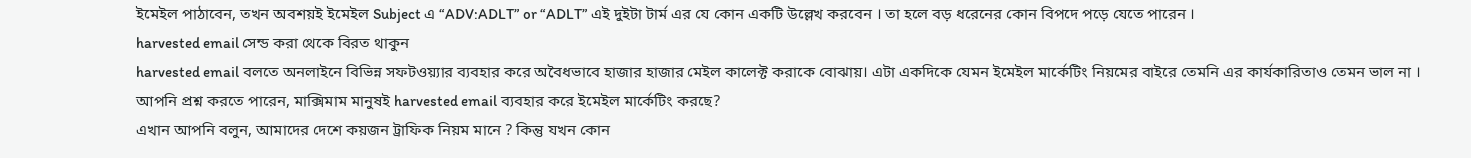ইমেইল পাঠাবেন, তখন অবশয়ই ইমেইল Subject এ “ADV:ADLT” or “ADLT” এই দুইটা টার্ম এর যে কোন একটি উল্লেখ করবেন । তা হলে বড় ধরেনের কোন বিপদে পড়ে যেতে পারেন ।
harvested email সেন্ড করা থেকে বিরত থাকুন
harvested email বলতে অনলাইনে বিভিন্ন সফটওয়্যার ব্যবহার করে অবৈধভাবে হাজার হাজার মেইল কালেক্ট করাকে বোঝায়। এটা একদিকে যেমন ইমেইল মার্কেটিং নিয়মের বাইরে তেমনি এর কার্যকারিতাও তেমন ভাল না । আপনি প্রশ্ন করতে পারেন, মাক্সিমাম মানুষই harvested email ব্যবহার করে ইমেইল মার্কেটিং করছে?
এখান আপনি বলুন, আমাদের দেশে কয়জন ট্রাফিক নিয়ম মানে ? কিন্তু যখন কোন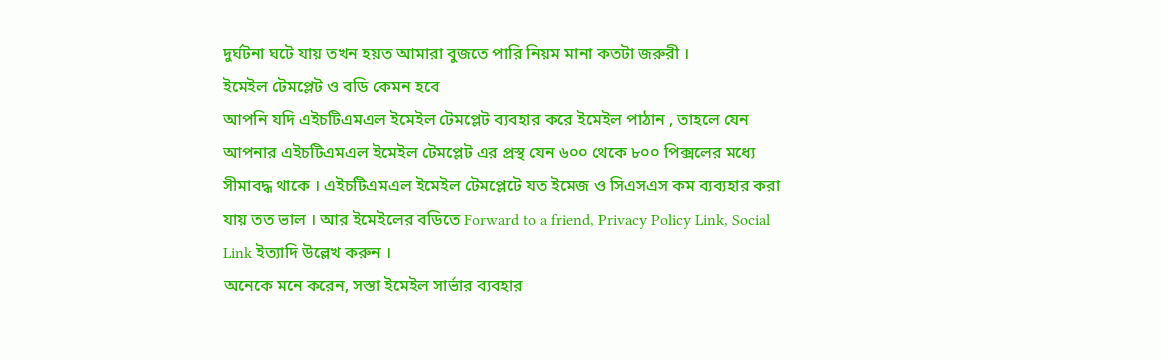দুর্ঘটনা ঘটে যায় তখন হয়ত আমারা বুজতে পারি নিয়ম মানা কতটা জরুরী ।
ইমেইল টেমপ্লেট ও বডি কেমন হবে
আপনি যদি এইচটিএমএল ইমেইল টেমপ্লেট ব্যবহার করে ইমেইল পাঠান , তাহলে যেন আপনার এইচটিএমএল ইমেইল টেমপ্লেট এর প্রস্থ যেন ৬০০ থেকে ৮০০ পিক্সলের মধ্যে সীমাবদ্ধ থাকে । এইচটিএমএল ইমেইল টেমপ্লেটে যত ইমেজ ও সিএসএস কম ব্যব্যহার করা যায় তত ভাল । আর ইমেইলের বডিতে Forward to a friend, Privacy Policy Link, Social Link ইত্যাদি উল্লেখ করুন ।
অনেকে মনে করেন, সস্তা ইমেইল সার্ভার ব্যবহার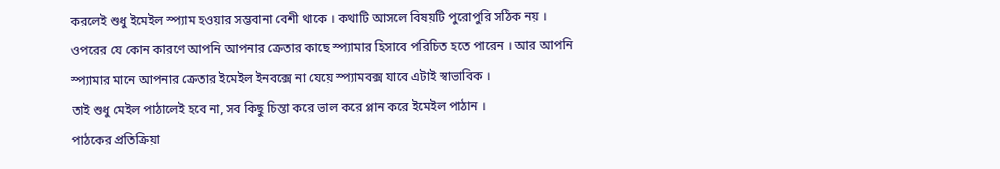করলেই শুধু ইমেইল স্প্যাম হওয়ার সম্ভবানা বেশী থাকে । কথাটি আসলে বিষয়টি পুরোপুরি সঠিক নয় । ওপরের যে কোন কারণে আপনি আপনার ক্রেতার কাছে স্প্যামার হিসাবে পরিচিত হতে পারেন । আর আপনি স্প্যামার মানে আপনার ক্রেতার ইমেইল ইনবক্সে না যেয়ে স্প্যামবক্স যাবে এটাই স্বাভাবিক ।
তাই শুধু মেইল পাঠালেই হবে না, সব কিছু চিন্তা করে ভাল করে প্লান করে ইমেইল পাঠান ।
পাঠকের প্রতিক্রিয়া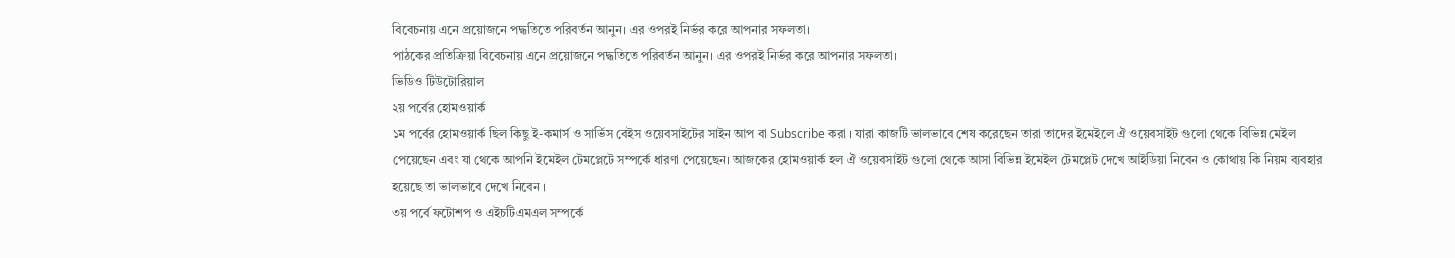বিবেচনায় এনে প্রয়োজনে পদ্ধতিতে পরিবর্তন আনুন। এর ওপরই নির্ভর করে আপনার সফলতা।
পাঠকের প্রতিক্রিয়া বিবেচনায় এনে প্রয়োজনে পদ্ধতিতে পরিবর্তন আনুন। এর ওপরই নির্ভর করে আপনার সফলতা।
ভিডিও টিউটোরিয়াল
২য় পর্বের হোমওয়ার্ক
১ম পর্বের হোমওয়ার্ক ছিল কিছু ই-কমার্স ও সার্ভিস বেইস ওয়েবসাইটের সাইন আপ বা Subscribe করা । যারা কাজটি ভালভাবে শেষ করেছেন তারা তাদের ইমেইলে ঐ ওয়েবসাইট গুলো থেকে বিভিন্ন মেইল পেয়েছেন এবং যা থেকে আপনি ইমেইল টেমপ্লেটে সম্পর্কে ধারণা পেয়েছেন। আজকের হোমওয়ার্ক হল ঐ ওয়েবসাইট গুলো থেকে আসা বিভিন্ন ইমেইল টেমপ্লেট দেখে আইডিয়া নিবেন ও কোথায় কি নিয়ম ব্যবহার হয়েছে তা ভালভাবে দেখে নিবেন ।
৩য় পর্বে ফটোশপ ও এইচটিএমএল সম্পর্কে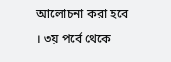আলোচনা করা হবে । ৩য় পর্বে থেকে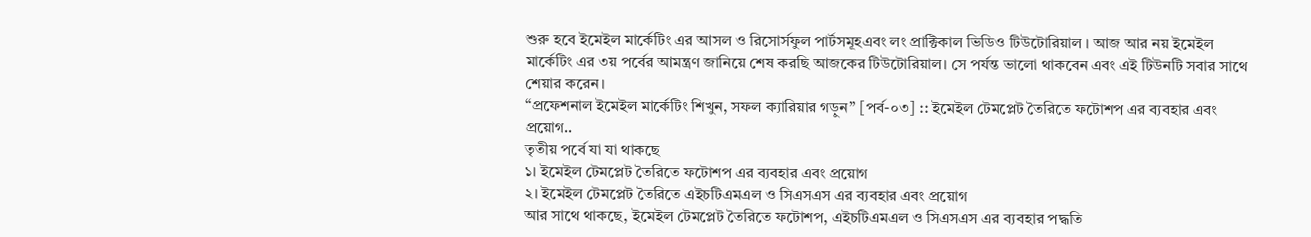শুরু হবে ইমেইল মার্কেটিং এর আসল ও রিসোর্সফুল পার্টসমূহএবং লং প্রাক্টিকাল ভিডিও টিউটোরিয়াল । আজ আর নয় ইমেইল মার্কেটিং এর ৩য় পর্বের আমন্ত্রণ জানিয়ে শেষ করছি আজকের টিউটোরিয়াল। সে পর্যন্ত ভালো থাকবেন এবং এই টিউনটি সবার সাথে শেয়ার করেন।
“প্রফেশনাল ইমেইল মার্কেটিং শিখুন, সফল ক্যারিয়ার গড়ুন” [পর্ব-০৩] :: ইমেইল টেমপ্লেট তৈরিতে ফটোশপ এর ব্যবহার এবং প্রয়োগ..
তৃতীয় পর্বে যা যা থাকছে
১। ইমেইল টেমপ্লেট তৈরিতে ফটোশপ এর ব্যবহার এবং প্রয়োগ
২। ইমেইল টেমপ্লেট তৈরিতে এইচটিএমএল ও সিএসএস এর ব্যবহার এবং প্রয়োগ
আর সাথে থাকছে, ইমেইল টেমপ্লেট তৈরিতে ফটোশপ, এইচটিএমএল ও সিএসএস এর ব্যবহার পদ্ধতি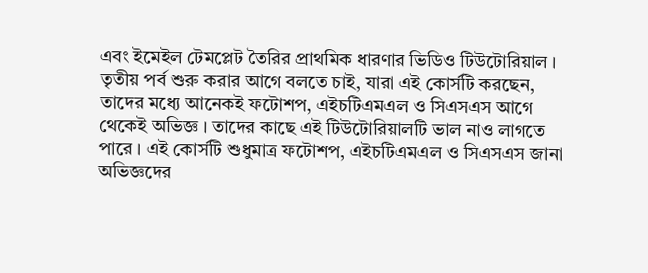এবং ইমেইল টেমপ্লেট তৈরির প্রাথমিক ধারণার ভিডিও টিউটোরিয়াল ।
তৃতীয় পর্ব শুরু করার আগে বলতে চাই, যারা এই কোর্সটি করছেন, তাদের মধ্যে আনেকই ফটোশপ, এইচটিএমএল ও সিএসএস আগে থেকেই অভিজ্ঞ । তাদের কাছে এই টিউটোরিয়ালটি ভাল নাও লাগতে পারে । এই কোর্সটি শুধুমাত্র ফটোশপ, এইচটিএমএল ও সিএসএস জানা অভিজ্ঞদের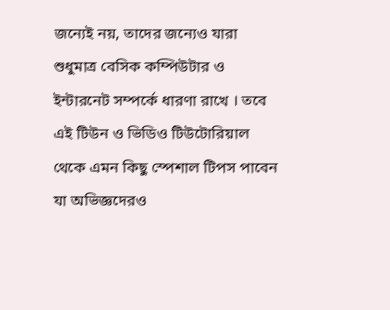জন্যেই নয়, তাদের জন্যেও যারা শুধুমাত্র বেসিক কম্পিউটার ও ইন্টারনেট সম্পর্কে ধারণা রাখে । তবে এই টিউন ও ভিডিও টিউটোরিয়াল থেকে এমন কিছু স্পেশাল টিপস পাবেন যা অভিজ্ঞদেরও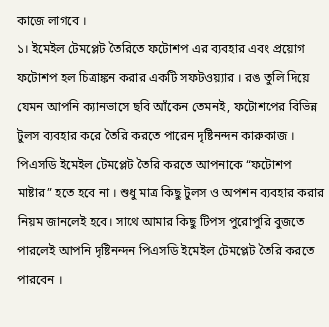কাজে লাগবে ।
১। ইমেইল টেমপ্লেট তৈরিতে ফটোশপ এর ব্যবহার এবং প্রয়োগ
ফটোশপ হল চিত্রাঙ্কন করার একটি সফটওয়্যার । রঙ তুলি দিয়ে যেমন আপনি ক্যানভাসে ছবি আঁকেন তেমনই, ফটোশপের বিভিন্ন টুলস ব্যবহার করে তৈরি করতে পারেন দৃষ্টিনন্দন কারুকাজ । পিএসডি ইমেইল টেমপ্লেট তৈরি করতে আপনাকে “ফটোশপ মাষ্টার” হতে হবে না । শুধু মাত্র কিছু টুলস ও অপশন ব্যবহার করার নিয়ম জানলেই হবে। সাথে আমার কিছু টিপস পুরোপুরি বুজতে পারলেই আপনি দৃষ্টিনন্দন পিএসডি ইমেইল টেমপ্লেট তৈরি করতে পারবেন ।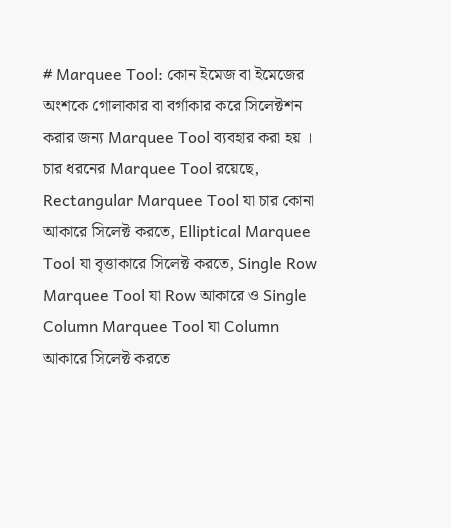# Marquee Tool: কোন ইমেজ বা ইমেজের অংশকে গোলাকার বা বর্গাকার করে সিলেক্টশন করার জন্য Marquee Tool ব্যবহার করা হয় । চার ধরনের Marquee Tool রয়েছে, Rectangular Marquee Tool যা চার কোনা আকারে সিলেক্ট করতে, Elliptical Marquee Tool যা বৃত্তাকারে সিলেক্ট করতে, Single Row Marquee Tool যা Row আকারে ও Single Column Marquee Tool যা Column আকারে সিলেক্ট করতে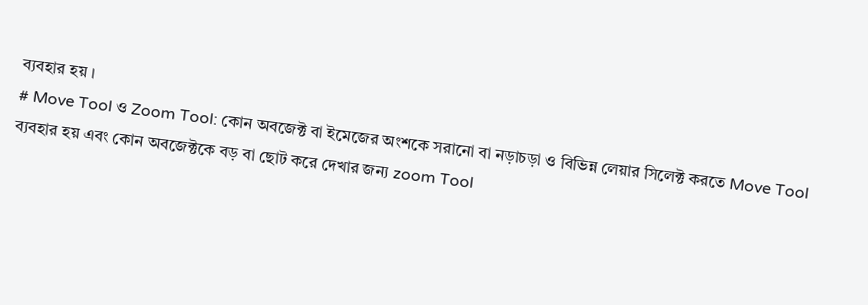ব্যবহার হয় ।
# Move Tool ও Zoom Tool: কোন অবজেক্ট বা ইমেজের অংশকে সরানো বা নড়াচড়া ও বিভিন্ন লেয়ার সিলেক্ট করতে Move Tool ব্যবহার হয় এবং কোন অবজেক্টকে বড় বা ছোট করে দেখার জন্য zoom Tool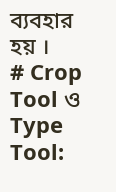ব্যবহার হয় ।
# Crop Tool ও Type Tool: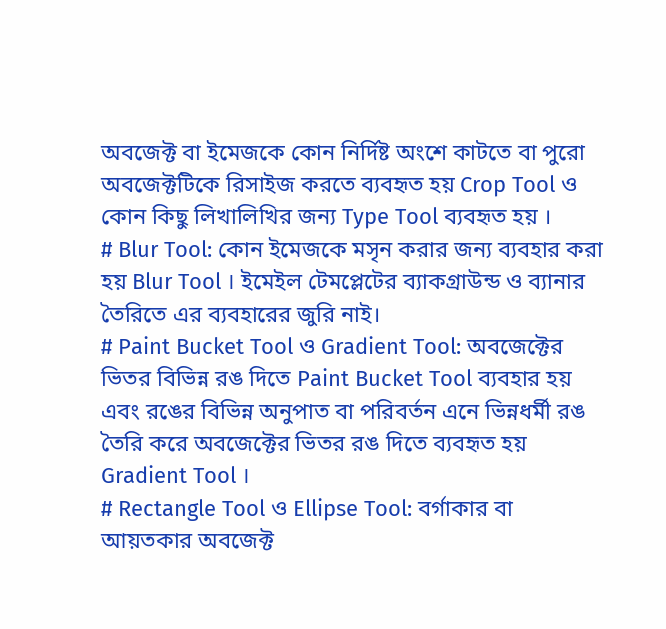অবজেক্ট বা ইমেজকে কোন নির্দিষ্ট অংশে কাটতে বা পুরো অবজেক্টটিকে রিসাইজ করতে ব্যবহৃত হয় Crop Tool ও কোন কিছু লিখালিখির জন্য Type Tool ব্যবহৃত হয় ।
# Blur Tool: কোন ইমেজকে মসৃন করার জন্য ব্যবহার করা হয় Blur Tool । ইমেইল টেমপ্লেটের ব্যাকগ্রাউন্ড ও ব্যানার তৈরিতে এর ব্যবহারের জুরি নাই।
# Paint Bucket Tool ও Gradient Tool: অবজেক্টের ভিতর বিভিন্ন রঙ দিতে Paint Bucket Tool ব্যবহার হয় এবং রঙের বিভিন্ন অনুপাত বা পরিবর্তন এনে ভিন্নধর্মী রঙ তৈরি করে অবজেক্টের ভিতর রঙ দিতে ব্যবহৃত হয় Gradient Tool ।
# Rectangle Tool ও Ellipse Tool: বর্গাকার বা আয়তকার অবজেক্ট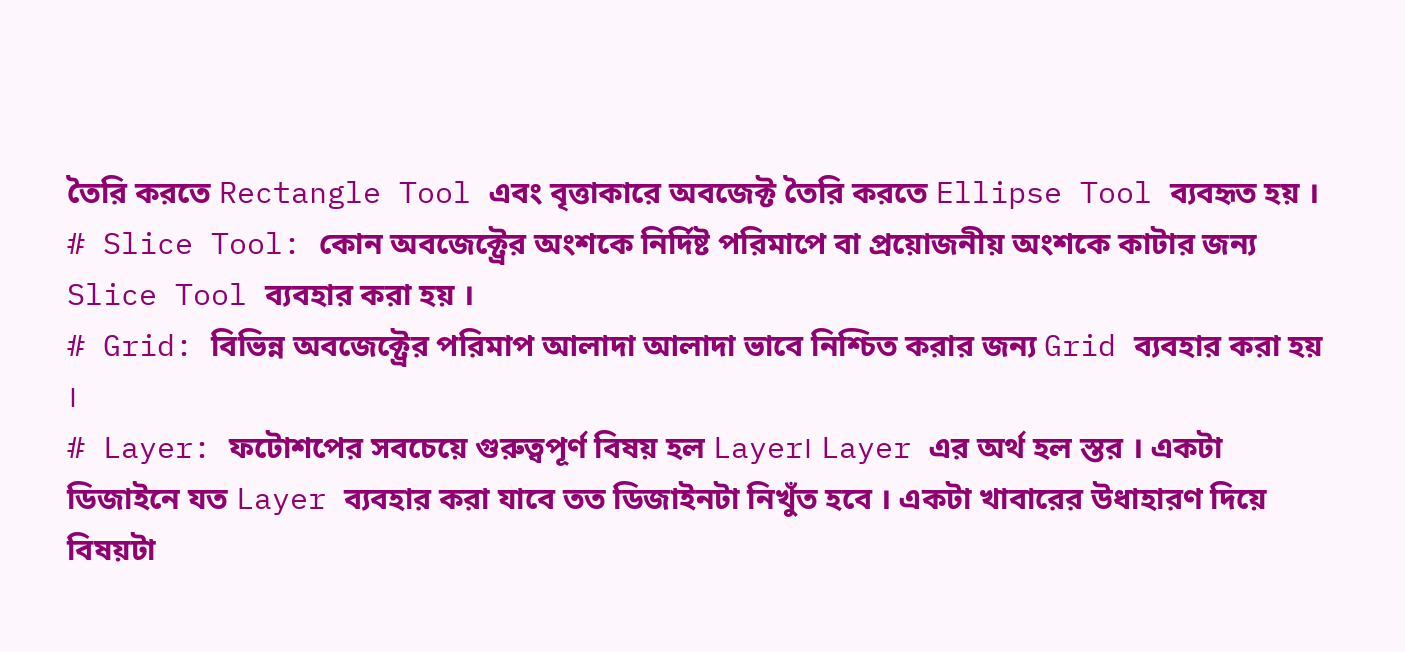তৈরি করতে Rectangle Tool এবং বৃত্তাকারে অবজেক্ট তৈরি করতে Ellipse Tool ব্যবহৃত হয় ।
# Slice Tool: কোন অবজেক্ট্রের অংশকে নির্দিষ্ট পরিমাপে বা প্রয়োজনীয় অংশকে কাটার জন্য Slice Tool ব্যবহার করা হয় ।
# Grid: বিভিন্ন অবজেক্ট্রের পরিমাপ আলাদা আলাদা ভাবে নিশ্চিত করার জন্য Grid ব্যবহার করা হয় ।
# Layer: ফটোশপের সবচেয়ে গুরুত্বপূর্ণ বিষয় হল Layer। Layer এর অর্থ হল স্তর । একটা ডিজাইনে যত Layer ব্যবহার করা যাবে তত ডিজাইনটা নিখুঁত হবে । একটা খাবারের উধাহারণ দিয়ে বিষয়টা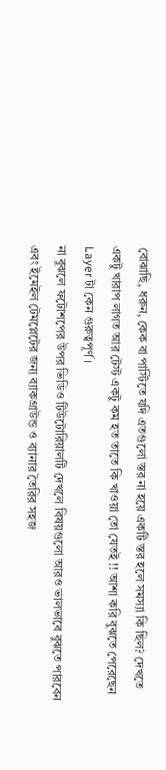বোঝাছি, ধরুন, কেক বা পাস্টিতে যদি এতগুলো স্তর না হয়ে একটি স্তর হলে সমস্যা কি ছিল? দেখতে একটু খারাপ লাগত আর টেস্ট একটু কম হত তাতে কি খাওয়া তো যেতই !! আশা করি বুঝতে পেরেছেন Layer টা কেন গুরুত্বপূর্ণ ।
না বুঝলে ফটোশপের উপর ভিডিও টিউটোরিয়ালটি দেখলে বিষয়গুলো আরও ভালভাবে বুঝতে পারবেন এবং ইমেইল টেমপ্লেটের জন্য ব্যাকগ্রাউন্ড ও ব্যানার তৈরির সহজ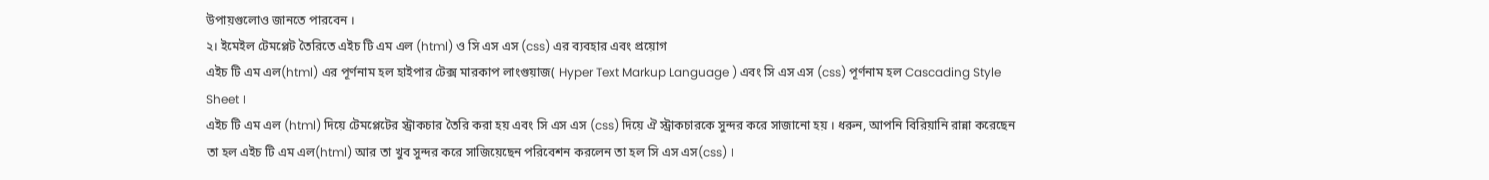উপায়গুলোও জানতে পারবেন ।
২। ইমেইল টেমপ্লেট তৈরিতে এইচ টি এম এল (html) ও সি এস এস (css) এর ব্যবহার এবং প্রয়োগ
এইচ টি এম এল(html) এর পূর্ণনাম হল হাইপার টেক্স মারকাপ লাংগুয়াজ( Hyper Text Markup Language ) এবং সি এস এস (css) পূর্ণনাম হল Cascading Style Sheet ।
এইচ টি এম এল (html) দিয়ে টেমপ্লেটের স্ট্রাকচার তৈরি করা হয় এবং সি এস এস (css) দিয়ে ঐ স্ট্রাকচারকে সুন্দর করে সাজানো হয় । ধরুন, আপনি বিরিয়ানি রান্না করেছেন তা হল এইচ টি এম এল(html) আর তা খুব সুন্দর করে সাজিয়েছেন পরিবেশন করলেন তা হল সি এস এস(css) ।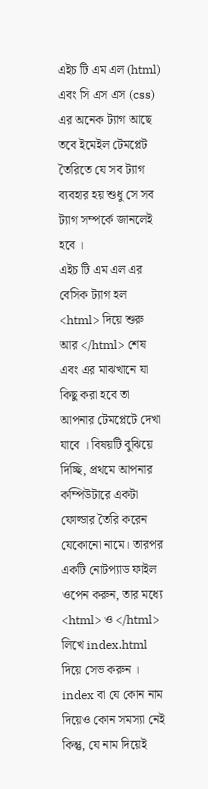এইচ টি এম এল (html) এবং সি এস এস (css) এর অনেক ট্যাগ আছে তবে ইমেইল টেমপ্লেট তৈরিতে যে সব ট্যাগ ব্যবহার হয় শুধু সে সব ট্যাগ সম্পর্কে জানলেই হবে ।
এইচ টি এম এল এর বেসিক ট্যাগ হল <html> দিয়ে শুরু আর </html> শেষ এবং এর মাঝখানে যা কিছু করা হবে তা আপনার টেমপ্লেটে দেখা যাবে । বিষয়টি বুঝিয়ে দিচ্ছি, প্রথমে আপনার কম্পিউটারে একটা ফোল্ডার তৈরি করেন যেকোনো নামে। তারপর একটি নোটপ্যাড ফাইল ওপেন করুন, তার মধ্যে <html> ও </html> লিখে index.html দিয়ে সেভ করুন । index বা যে কোন নাম দিয়েও কোন সমস্যা নেই কিন্তু, যে নাম দিয়েই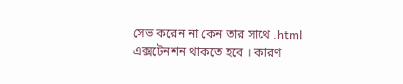সেভ করেন না কেন তার সাথে .html এক্সটেনশন থাকতে হবে । কারণ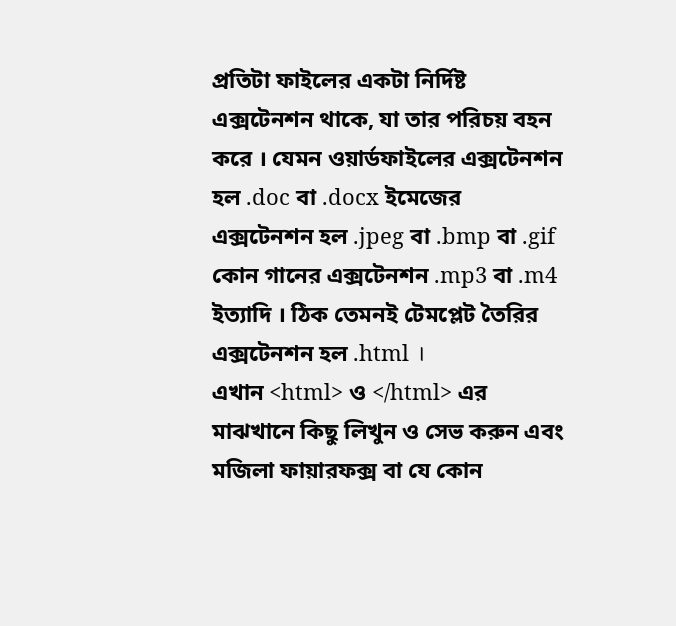প্রতিটা ফাইলের একটা নির্দিষ্ট এক্সটেনশন থাকে, যা তার পরিচয় বহন করে । যেমন ওয়ার্ডফাইলের এক্সটেনশন হল .doc বা .docx ইমেজের এক্সটেনশন হল .jpeg বা .bmp বা .gif কোন গানের এক্সটেনশন .mp3 বা .m4 ইত্যাদি । ঠিক তেমনই টেমপ্লেট তৈরির এক্সটেনশন হল .html ।
এখান <html> ও </html> এর মাঝখানে কিছু লিখুন ও সেভ করুন এবং মজিলা ফায়ারফক্স বা যে কোন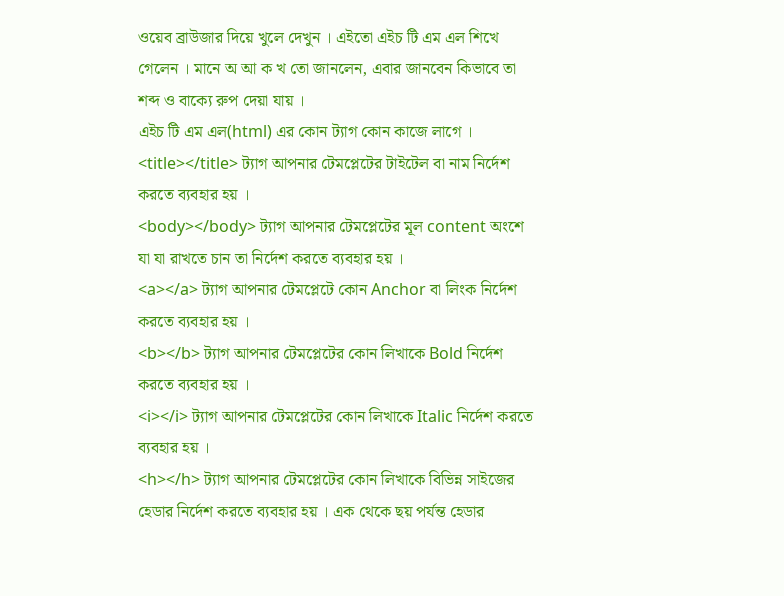ওয়েব ব্রাউজার দিয়ে খুলে দেখুন । এইতো এইচ টি এম এল শিখে গেলেন । মানে অ আ ক খ তো জানলেন, এবার জানবেন কিভাবে তা শব্দ ও বাক্যে রুপ দেয়া যায় ।
এইচ টি এম এল(html) এর কোন ট্যাগ কোন কাজে লাগে ।
<title></title> ট্যাগ আপনার টেমপ্লেটের টাইটেল বা নাম নির্দেশ করতে ব্যবহার হয় ।
<body></body> ট্যাগ আপনার টেমপ্লেটের মূল content অংশে যা যা রাখতে চান তা নির্দেশ করতে ব্যবহার হয় ।
<a></a> ট্যাগ আপনার টেমপ্লেটে কোন Anchor বা লিংক নির্দেশ করতে ব্যবহার হয় ।
<b></b> ট্যাগ আপনার টেমপ্লেটের কোন লিখাকে Bold নির্দেশ করতে ব্যবহার হয় ।
<i></i> ট্যাগ আপনার টেমপ্লেটের কোন লিখাকে Italic নির্দেশ করতে ব্যবহার হয় ।
<h></h> ট্যাগ আপনার টেমপ্লেটের কোন লিখাকে বিভিন্ন সাইজের হেডার নির্দেশ করতে ব্যবহার হয় । এক থেকে ছয় পর্যন্ত হেডার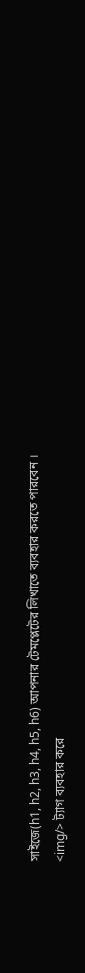সাইজে(h1, h2, h3, h4, h5, h6) আপনার টেমপ্লেটের লিখাতে ব্যবহার করতে পারবেন ।
<img/> ট্যাগ ব্যবহার করে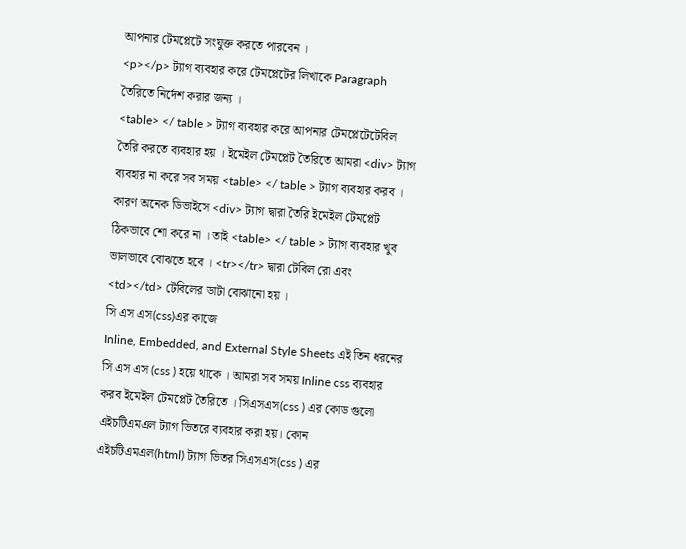আপনার টেমপ্লেটে সংযুক্ত করতে পারবেন ।
<p></p> ট্যাগ ব্যবহার করে টেমপ্লেটের লিখাকে Paragraph তৈরিতে নির্দেশ করার জন্য ।
<table> </ table > ট্যাগ ব্যবহার করে আপনার টেমপ্লেটেটেবিল তৈরি করতে ব্যবহার হয় । ইমেইল টেমপ্লেট তৈরিতে আমরা <div> ট্যাগ ব্যবহার না করে সব সময় <table> </ table > ট্যাগ ব্যবহার করব । কারণ অনেক ডিভাইসে <div> ট্যাগ দ্বারা তৈরি ইমেইল টেমপ্লেট ঠিকভাবে শো করে না । তাই <table> </ table > ট্যাগ ব্যবহার খুব ভালভাবে বোঝতে হবে । <tr></tr> দ্বারা টেবিল রো এবং <td></td> টেবিলের ডাটা বোঝানো হয় ।
সি এস এস(css)এর কাজে
Inline, Embedded, and External Style Sheets এই তিন ধরনের সি এস এস (css ) হয়ে থাকে । আমরা সব সময় Inline css ব্যবহার করব ইমেইল টেমপ্লেট তৈরিতে । সিএসএস(css ) এর কোড গুলো এইচটিএমএল ট্যাগ ভিতরে ব্যবহার করা হয়। কোন এইচটিএমএল(html) ট্যাগ ভিতর সিএসএস(css ) এর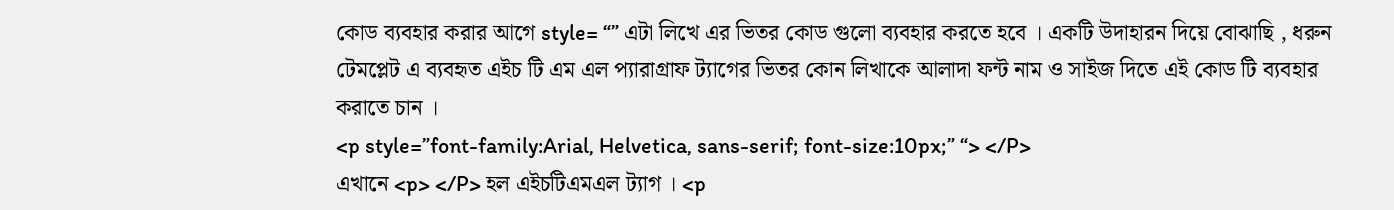কোড ব্যবহার করার আগে style= “” এটা লিখে এর ভিতর কোড গুলো ব্যবহার করতে হবে । একটি উদাহারন দিয়ে বোঝাছি , ধরুন টেমপ্লেট এ ব্যবহৃত এইচ টি এম এল প্যারাগ্রাফ ট্যাগের ভিতর কোন লিখাকে আলাদা ফন্ট নাম ও সাইজ দিতে এই কোড টি ব্যবহার করাতে চান ।
<p style=”font-family:Arial, Helvetica, sans-serif; font-size:10px;” “> </P>
এখানে <p> </P> হল এইচটিএমএল ট্যাগ । <p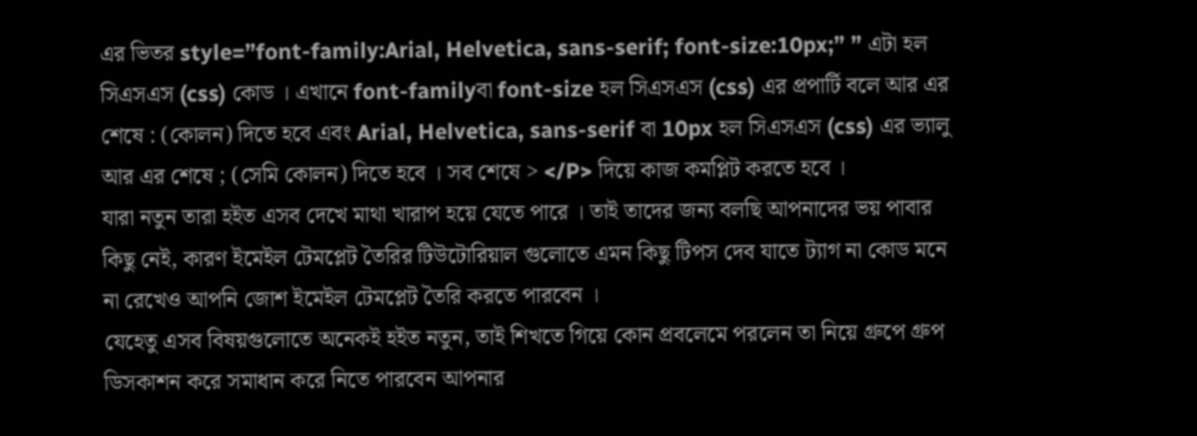এর ভিতর style=”font-family:Arial, Helvetica, sans-serif; font-size:10px;” ” এটা হল সিএসএস (css) কোড । এখানে font-familyবা font-size হল সিএসএস (css) এর প্রপার্টি বলে আর এর শেষে : (কোলন) দিতে হবে এবং Arial, Helvetica, sans-serif বা 10px হল সিএসএস (css) এর ভ্যালু আর এর শেষে ; (সেমি কোলন) দিতে হবে । সব শেষে > </P> দিয়ে কাজ কমপ্লিট করতে হবে ।
যারা নতুন তারা হইত এসব দেখে মাথা খারাপ হয়ে যেতে পারে । তাই তাদের জন্য বলছি আপনাদের ভয় পাবার কিছু নেই, কারণ ইমেইল টেমপ্লেট তৈরির টিউটোরিয়াল গুলোতে এমন কিছু টিপস দেব যাতে ট্যাগ না কোড মনে না রেখেও আপনি জোশ ইমেইল টেমপ্লেট তৈরি করতে পারবেন ।
যেহেতু এসব বিষয়গুলোতে অনেকই হইত নতুন, তাই শিখতে গিয়ে কোন প্রবলেমে পরলেন তা নিয়ে গ্রুপে গ্রুপ ডিসকাশন করে সমাধান করে নিতে পারবেন আপনার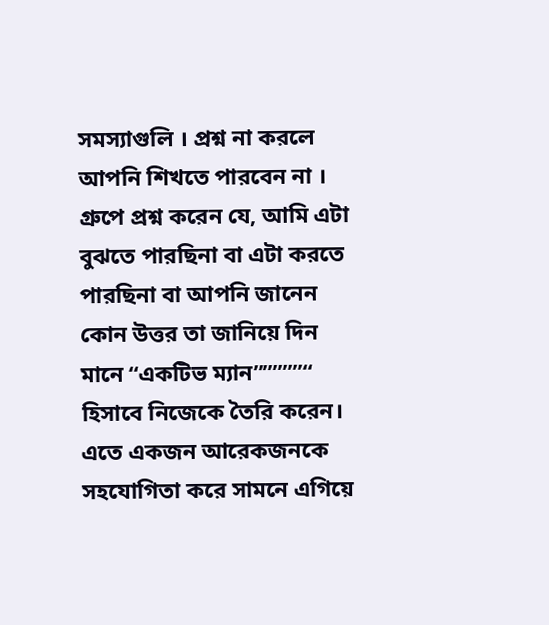সমস্যাগুলি । প্রশ্ন না করলে আপনি শিখতে পারবেন না । গ্রুপে প্রশ্ন করেন যে, আমি এটা বুঝতে পারছিনা বা এটা করতে পারছিনা বা আপনি জানেন কোন উত্তর তা জানিয়ে দিন মানে “একটিভ ম্যান”””””“ হিসাবে নিজেকে তৈরি করেন। এতে একজন আরেকজনকে সহযোগিতা করে সামনে এগিয়ে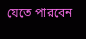যেতে পারবেন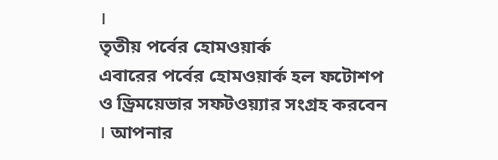।
তৃতীয় পর্বের হোমওয়ার্ক
এবারের পর্বের হোমওয়ার্ক হল ফটোশপ ও ড্রিময়েভার সফটওয়্যার সংগ্রহ করবেন । আপনার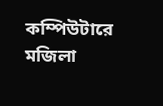কম্পিউটারে মজিলা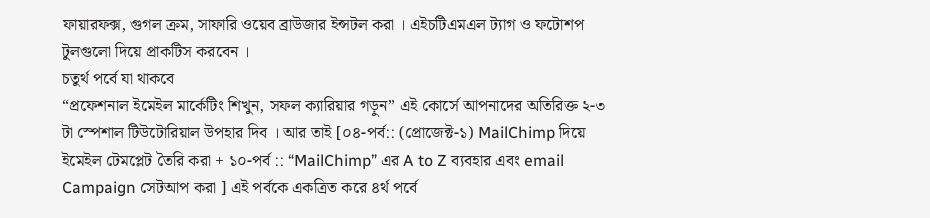ফায়ারফক্স, গুগল ক্রম, সাফারি ওয়েব ব্রাউজার ইন্সটল করা । এইচটিএমএল ট্যাগ ও ফটোশপ টুলগুলো দিয়ে প্রাকটিস করবেন ।
চতুর্থ পর্বে যা থাকবে
“প্রফেশনাল ইমেইল মার্কেটিং শিখুন, সফল ক্যারিয়ার গড়ুন” এই কোর্সে আপনাদের অতিরিক্ত ২-৩ টা স্পেশাল টিউটোরিয়াল উপহার দিব । আর তাই [০৪-পর্ব:: (প্রোজেক্ট-১) MailChimp দিয়ে ইমেইল টেমপ্লেট তৈরি করা + ১০-পর্ব :: “MailChimp” এর A to Z ব্যবহার এবং email Campaign সেটআপ করা ] এই পর্বকে একত্রিত করে ৪র্থ পর্বে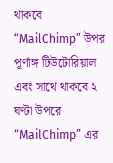থাকবে “MailChimp” উপর পূর্ণাঙ্গ টিউটোরিয়াল এবং সাথে থাকবে ২ ঘণ্টা উপরে “MailChimp” এর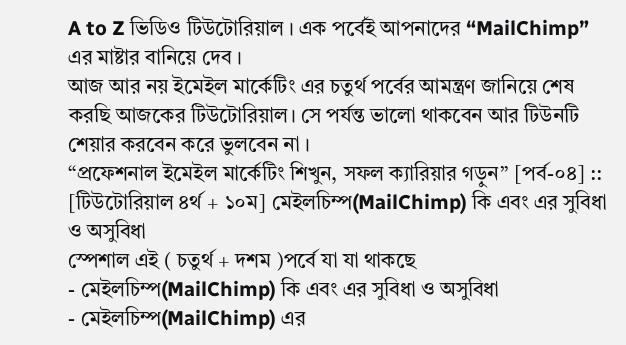A to Z ভিডিও টিউটোরিয়াল । এক পর্বেই আপনাদের “MailChimp” এর মাষ্টার বানিয়ে দেব ।
আজ আর নয় ইমেইল মার্কেটিং এর চতুর্থ পর্বের আমন্ত্রণ জানিয়ে শেষ করছি আজকের টিউটোরিয়াল। সে পর্যন্ত ভালো থাকবেন আর টিউনটি শেয়ার করবেন করে ভুলবেন না ।
“প্রফেশনাল ইমেইল মার্কেটিং শিখুন, সফল ক্যারিয়ার গড়ুন” [পর্ব-০৪] :: [টিউটোরিয়াল ৪র্থ + ১০ম] মেইলচিম্প(MailChimp) কি এবং এর সুবিধা ও অসুবিধা
স্পেশাল এই ( চতুর্থ + দশম )পর্বে যা যা থাকছে
- মেইলচিম্প(MailChimp) কি এবং এর সুবিধা ও অসুবিধা
- মেইলচিম্প(MailChimp) এর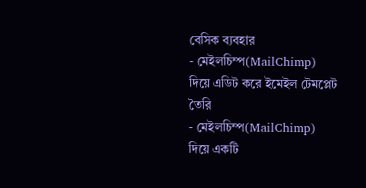বেসিক ব্যবহার
- মেইলচিম্প(MailChimp) দিয়ে এডিট করে ইমেইল টেমপ্লেট তৈরি
- মেইলচিম্প(MailChimp) দিয়ে একটি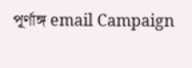পূর্ণাঙ্গ email Campaign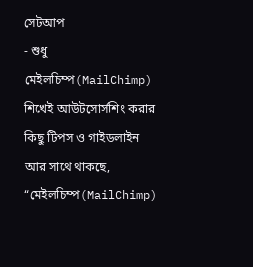সেটআপ
- শুধু মেইলচিম্প(MailChimp) শিখেই আউটসোর্সশিং করার কিছু টিপস ও গাইডলাইন
আর সাথে থাকছে, “মেইলচিম্প(MailChimp)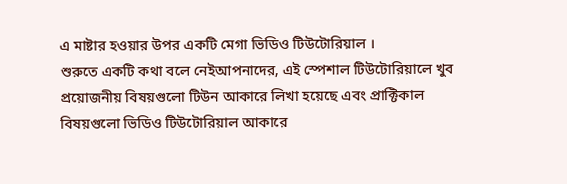এ মাষ্টার হওয়ার উপর একটি মেগা ভিডিও টিউটোরিয়াল ।
শুরুতে একটি কথা বলে নেইআপনাদের, এই স্পেশাল টিউটোরিয়ালে খুব প্রয়োজনীয় বিষয়গুলো টিউন আকারে লিখা হয়েছে এবং প্রাক্টিকাল বিষয়গুলো ভিডিও টিউটোরিয়াল আকারে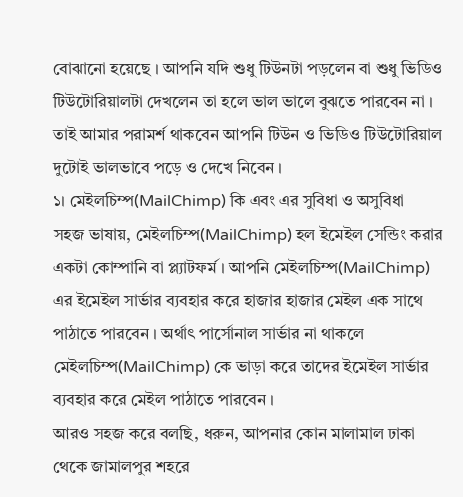বোঝানো হয়েছে । আপনি যদি শুধু টিউনটা পড়লেন বা শুধু ভিডিও টিউটোরিয়ালটা দেখলেন তা হলে ভাল ভালে বুঝতে পারবেন না । তাই আমার পরামর্শ থাকবেন আপনি টিউন ও ভিডিও টিউটোরিয়াল দুটোই ভালভাবে পড়ে ও দেখে নিবেন ।
১। মেইলচিম্প(MailChimp) কি এবং এর সুবিধা ও অসুবিধা
সহজ ভাষায়, মেইলচিম্প(MailChimp) হল ইমেইল সেন্ডিং করার একটা কোম্পানি বা প্ল্যাটফর্ম । আপনি মেইলচিম্প(MailChimp) এর ইমেইল সার্ভার ব্যবহার করে হাজার হাজার মেইল এক সাথে পাঠাতে পারবেন । অর্থাৎ পার্সোনাল সার্ভার না থাকলে মেইলচিম্প(MailChimp) কে ভাড়া করে তাদের ইমেইল সার্ভার ব্যবহার করে মেইল পাঠাতে পারবেন ।
আরও সহজ করে বলছি, ধরুন, আপনার কোন মালামাল ঢাকা থেকে জামালপুর শহরে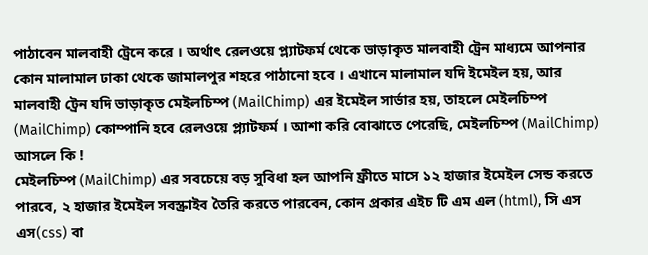পাঠাবেন মালবাহী ট্রেনে করে । অর্থাৎ রেলওয়ে প্ল্যাটফর্ম থেকে ভাড়াকৃত মালবাহী ট্রেন মাধ্যমে আপনার কোন মালামাল ঢাকা থেকে জামালপুর শহরে পাঠানো হবে । এখানে মালামাল যদি ইমেইল হয়, আর মালবাহী ট্রেন যদি ভাড়াকৃত মেইলচিম্প (MailChimp) এর ইমেইল সার্ভার হয়, তাহলে মেইলচিম্প (MailChimp) কোম্পানি হবে রেলওয়ে প্ল্যাটফর্ম । আশা করি বোঝাতে পেরেছি, মেইলচিম্প (MailChimp) আসলে কি !
মেইলচিম্প (MailChimp) এর সবচেয়ে বড় সুবিধা হল আপনি ফ্রীতে মাসে ১২ হাজার ইমেইল সেন্ড করতে পারবে, ২ হাজার ইমেইল সবস্ক্রাইব তৈরি করতে পারবেন, কোন প্রকার এইচ টি এম এল (html), সি এস এস(css) বা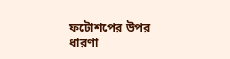ফটোশপের উপর ধারণা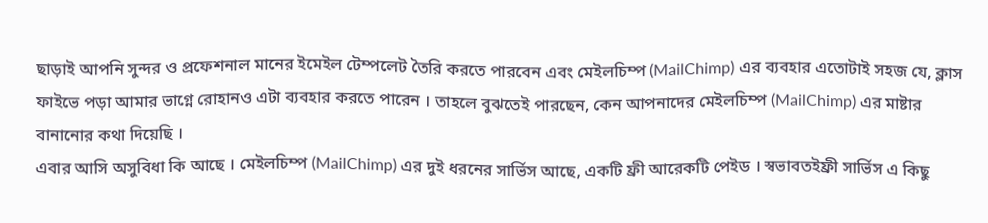ছাড়াই আপনি সুন্দর ও প্রফেশনাল মানের ইমেইল টেম্পলেট তৈরি করতে পারবেন এবং মেইলচিম্প (MailChimp) এর ব্যবহার এতোটাই সহজ যে, ক্লাস ফাইভে পড়া আমার ভাগ্নে রোহানও এটা ব্যবহার করতে পারেন । তাহলে বুঝতেই পারছেন, কেন আপনাদের মেইলচিম্প (MailChimp) এর মাষ্টার বানানোর কথা দিয়েছি ।
এবার আসি অসুবিধা কি আছে । মেইলচিম্প (MailChimp) এর দুই ধরনের সার্ভিস আছে, একটি ফ্রী আরেকটি পেইড । স্বভাবতইফ্রী সার্ভিস এ কিছু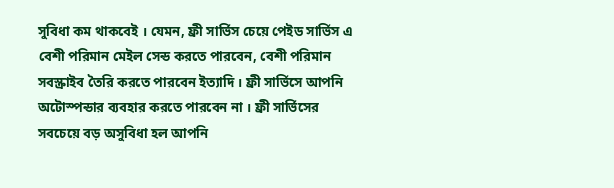সুবিধা কম থাকবেই । যেমন, ফ্রী সার্ভিস চেয়ে পেইড সার্ভিস এ বেশী পরিমান মেইল সেন্ড করতে পারবেন, বেশী পরিমান সবস্ক্রাইব তৈরি করতে পারবেন ইত্যাদি । ফ্রী সার্ভিসে আপনি অটোস্পন্ডার ব্যবহার করতে পারবেন না । ফ্রী সার্ভিসের সবচেয়ে বড় অসুবিধা হল আপনি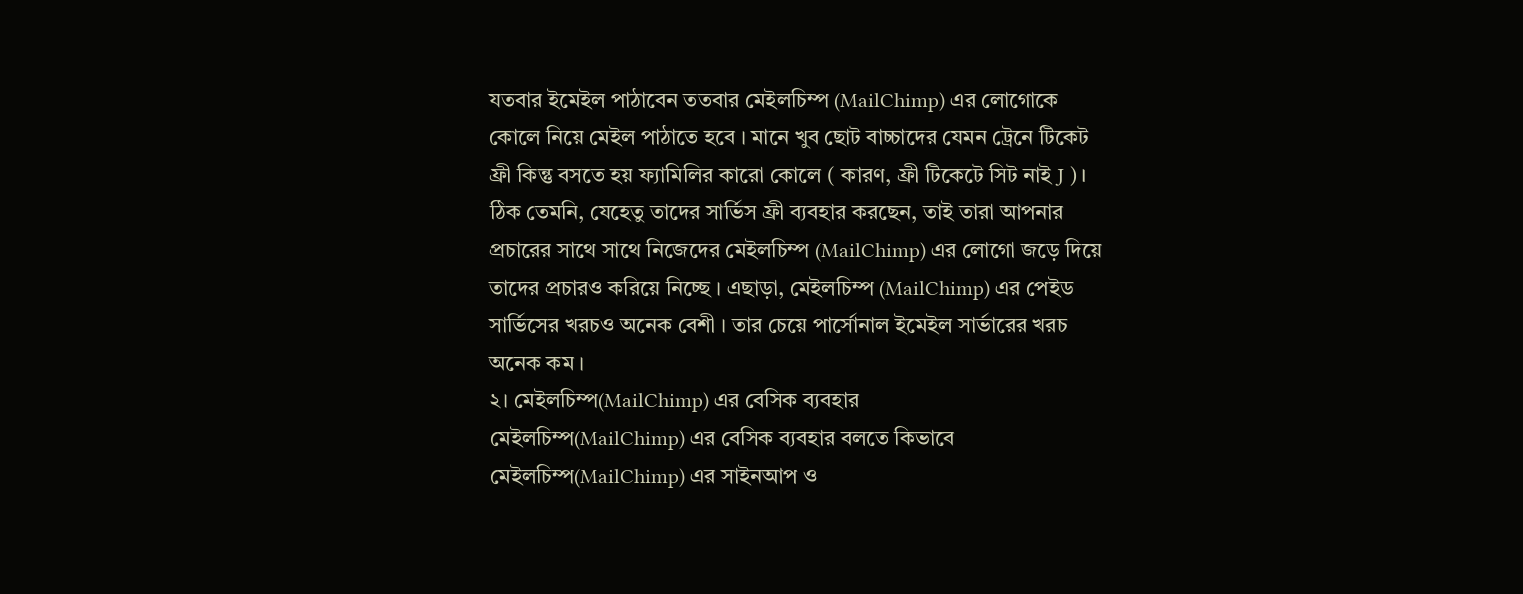যতবার ইমেইল পাঠাবেন ততবার মেইলচিম্প (MailChimp) এর লোগোকে কোলে নিয়ে মেইল পাঠাতে হবে । মানে খুব ছোট বাচ্চাদের যেমন ট্রেনে টিকেট ফ্রী কিন্তু বসতে হয় ফ্যামিলির কারো কোলে ( কারণ, ফ্রী টিকেটে সিট নাই J )। ঠিক তেমনি, যেহেতু তাদের সার্ভিস ফ্রী ব্যবহার করছেন, তাই তারা আপনার প্রচারের সাথে সাথে নিজেদের মেইলচিম্প (MailChimp) এর লোগো জড়ে দিয়ে তাদের প্রচারও করিয়ে নিচ্ছে । এছাড়া, মেইলচিম্প (MailChimp) এর পেইড সার্ভিসের খরচও অনেক বেশী । তার চেয়ে পার্সোনাল ইমেইল সার্ভারের খরচ অনেক কম ।
২। মেইলচিম্প(MailChimp) এর বেসিক ব্যবহার
মেইলচিম্প(MailChimp) এর বেসিক ব্যবহার বলতে কিভাবে মেইলচিম্প(MailChimp) এর সাইনআপ ও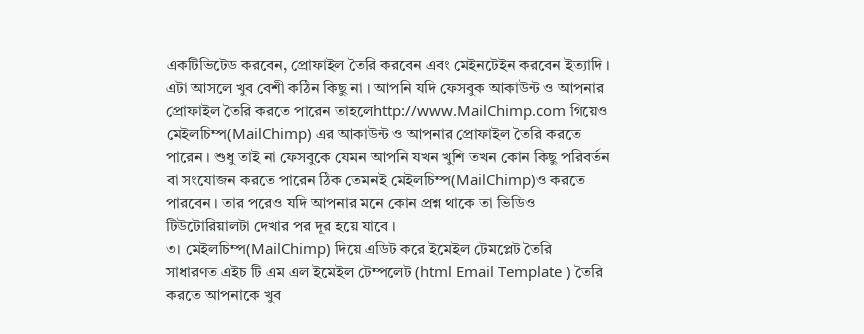একটিভিটেড করবেন, প্রোফাইল তৈরি করবেন এবং মেইনটেইন করবেন ইত্যাদি । এটা আসলে খুব বেশী কঠিন কিছু না । আপনি যদি ফেসবুক আকাউন্ট ও আপনার প্রোফাইল তৈরি করতে পারেন তাহলেhttp://www.MailChimp.com গিয়েও মেইলচিম্প(MailChimp) এর আকাউন্ট ও আপনার প্রোফাইল তৈরি করতে পারেন । শুধু তাই না ফেসবুকে যেমন আপনি যখন খুশি তখন কোন কিছু পরিবর্তন বা সংযোজন করতে পারেন ঠিক তেমনই মেইলচিম্প(MailChimp)ও করতে পারবেন । তার পরেও যদি আপনার মনে কোন প্রশ্ন থাকে তা ভিডিও টিউটোরিয়ালটা দেখার পর দূর হয়ে যাবে ।
৩। মেইলচিম্প(MailChimp) দিয়ে এডিট করে ইমেইল টেমপ্লেট তৈরি
সাধারণত এইচ টি এম এল ইমেইল টেম্পলেট (html Email Template ) তৈরি করতে আপনাকে খুব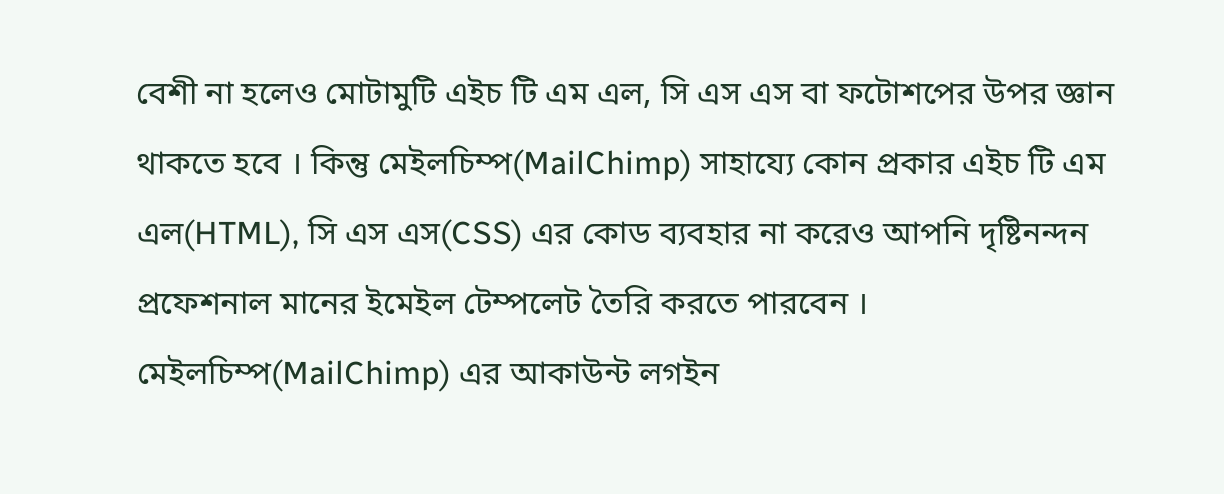বেশী না হলেও মোটামুটি এইচ টি এম এল, সি এস এস বা ফটোশপের উপর জ্ঞান থাকতে হবে । কিন্তু মেইলচিম্প(MailChimp) সাহায্যে কোন প্রকার এইচ টি এম এল(HTML), সি এস এস(CSS) এর কোড ব্যবহার না করেও আপনি দৃষ্টিনন্দন প্রফেশনাল মানের ইমেইল টেম্পলেট তৈরি করতে পারবেন ।
মেইলচিম্প(MailChimp) এর আকাউন্ট লগইন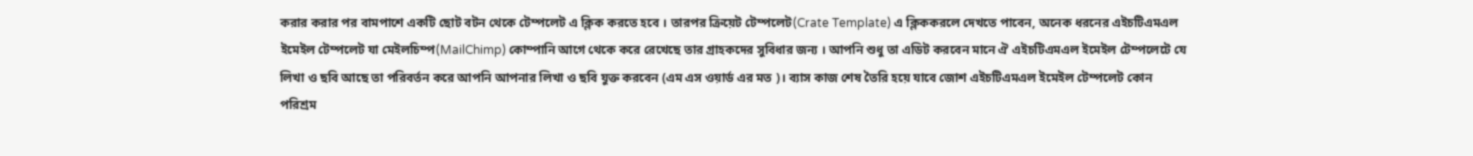করার করার পর বামপাশে একটি ছোট বটন থেকে টেম্পলেট এ ক্লিক করতে হবে । তারপর ক্রিয়েট টেম্পলেট(Crate Template) এ ক্লিককরলে দেখতে পাবেন, অনেক ধরনের এইচটিএমএল ইমেইল টেম্পলেট যা মেইলচিম্প(MailChimp) কোম্পানি আগে থেকে করে রেখেছে তার গ্রাহকদের সুবিধার জন্য । আপনি শুধু তা এডিট করবেন মানে ঐ এইচটিএমএল ইমেইল টেম্পলেটে যে লিখা ও ছবি আছে তা পরিবর্তন করে আপনি আপনার লিখা ও ছবি যুক্ত করবেন (এম এস ওয়ার্ড এর মত )। ব্যাস কাজ শেষ তৈরি হয়ে যাবে জোশ এইচটিএমএল ইমেইল টেম্পলেট কোন পরিশ্রম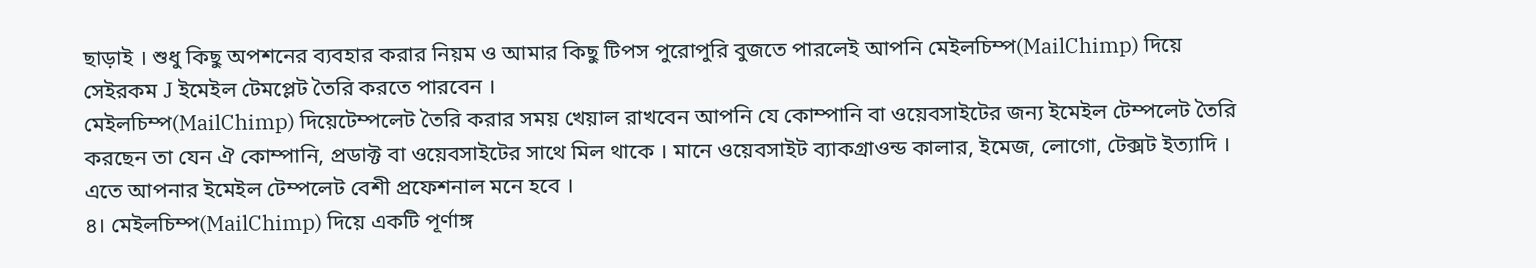ছাড়াই । শুধু কিছু অপশনের ব্যবহার করার নিয়ম ও আমার কিছু টিপস পুরোপুরি বুজতে পারলেই আপনি মেইলচিম্প(MailChimp) দিয়ে সেইরকম J ইমেইল টেমপ্লেট তৈরি করতে পারবেন ।
মেইলচিম্প(MailChimp) দিয়েটেম্পলেট তৈরি করার সময় খেয়াল রাখবেন আপনি যে কোম্পানি বা ওয়েবসাইটের জন্য ইমেইল টেম্পলেট তৈরি করছেন তা যেন ঐ কোম্পানি, প্রডাক্ট বা ওয়েবসাইটের সাথে মিল থাকে । মানে ওয়েবসাইট ব্যাকগ্রাওন্ড কালার, ইমেজ, লোগো, টেক্সট ইত্যাদি । এতে আপনার ইমেইল টেম্পলেট বেশী প্রফেশনাল মনে হবে ।
৪। মেইলচিম্প(MailChimp) দিয়ে একটি পূর্ণাঙ্গ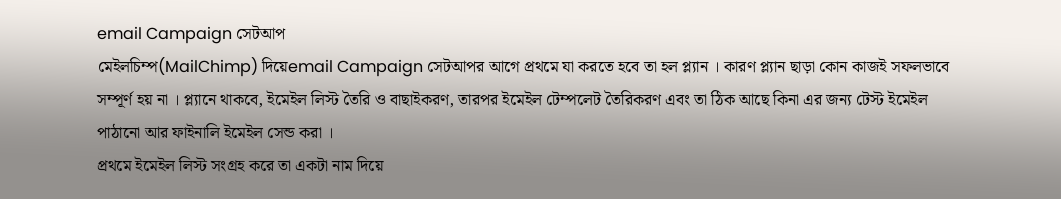email Campaign সেটআপ
মেইলচিম্প(MailChimp) দিয়েemail Campaign সেটআপর আগে প্রথমে যা করতে হবে তা হল প্ল্যান । কারণ প্ল্যান ছাড়া কোন কাজই সফলভাবে সম্পূর্ণ হয় না । প্ল্যানে থাকবে, ইমেইল লিস্ট তৈরি ও বাছাইকরণ, তারপর ইমেইল টেম্পলেট তৈরিকরণ এবং তা ঠিক আছে কিনা এর জন্য টেস্ট ইমেইল পাঠানো আর ফাইনালি ইমেইল সেন্ড করা ।
প্রথমে ইমেইল লিস্ট সংগ্রহ করে তা একটা নাম দিয়ে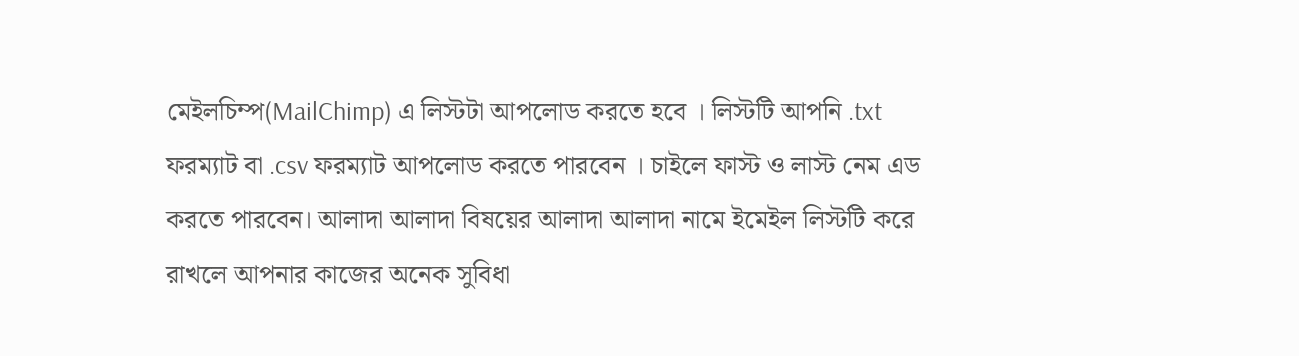মেইলচিম্প(MailChimp) এ লিস্টটা আপলোড করতে হবে । লিস্টটি আপনি .txt ফরম্যাট বা .csv ফরম্যাট আপলোড করতে পারবেন । চাইলে ফাস্ট ও লাস্ট নেম এড করতে পারবেন। আলাদা আলাদা বিষয়ের আলাদা আলাদা নামে ইমেইল লিস্টটি করে রাখলে আপনার কাজের অনেক সুবিধা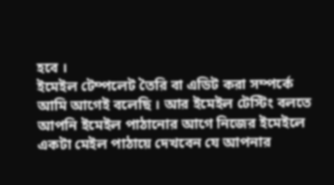হবে ।
ইমেইল টেম্পলেট তৈরি বা এডিট করা সম্পর্কে আমি আগেই বলেছি । আর ইমেইল টেস্টিং বলতে আপনি ইমেইল পাঠানোর আগে নিজের ইমেইলে একটা মেইল পাঠায়ে দেখবেন যে আপনার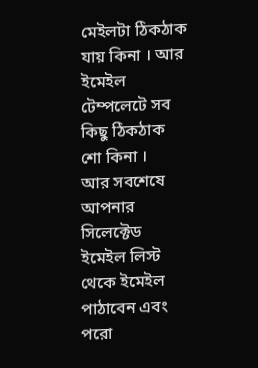মেইলটা ঠিকঠাক যায় কিনা । আর ইমেইল টেম্পলেটে সব কিছু ঠিকঠাক শো কিনা ।
আর সবশেষে আপনার সিলেক্টেড ইমেইল লিস্ট থেকে ইমেইল পাঠাবেন এবং পরো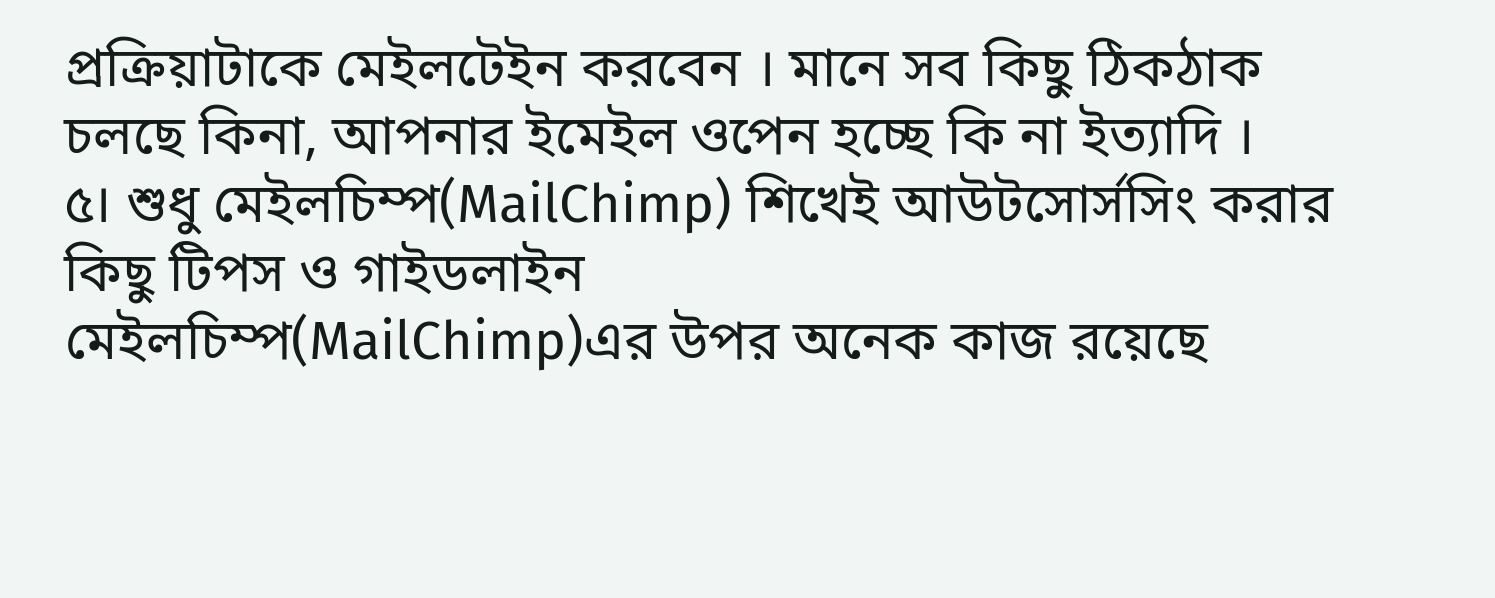প্রক্রিয়াটাকে মেইলটেইন করবেন । মানে সব কিছু ঠিকঠাক চলছে কিনা, আপনার ইমেইল ওপেন হচ্ছে কি না ইত্যাদি ।
৫। শুধু মেইলচিম্প(MailChimp) শিখেই আউটসোর্সসিং করার কিছু টিপস ও গাইডলাইন
মেইলচিম্প(MailChimp)এর উপর অনেক কাজ রয়েছে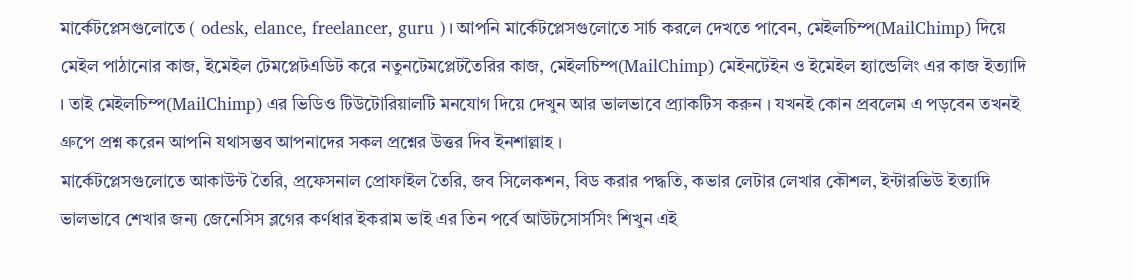মার্কেটপ্লেসগুলোতে ( odesk, elance, freelancer, guru )। আপনি মার্কেটপ্লেসগুলোতে সার্চ করলে দেখতে পাবেন, মেইলচিম্প(MailChimp) দিয়ে মেইল পাঠানোর কাজ, ইমেইল টেমপ্লেটএডিট করে নতুনটেমপ্লেটতৈরির কাজ, মেইলচিম্প(MailChimp) মেইনটেইন ও ইমেইল হ্যান্ডেলিং এর কাজ ইত্যাদি । তাই মেইলচিম্প(MailChimp) এর ভিডিও টিউটোরিয়ালটি মনযোগ দিয়ে দেখুন আর ভালভাবে প্র্যাকটিস করুন । যখনই কোন প্রবলেম এ পড়বেন তখনই গ্রুপে প্রশ্ন করেন আপনি যথাসম্ভব আপনাদের সকল প্রশ্নের উত্তর দিব ইনশাল্লাহ ।
মার্কেটপ্লেসগুলোতে আকাউন্ট তৈরি, প্রফেসনাল প্রোফাইল তৈরি, জব সিলেকশন, বিড করার পদ্ধতি, কভার লেটার লেখার কৌশল, ইন্টারভিউ ইত্যাদি ভালভাবে শেখার জন্য জেনেসিস ব্লগের কর্ণধার ইকরাম ভাই এর তিন পর্বে আউটসোর্সসিং শিখুন এই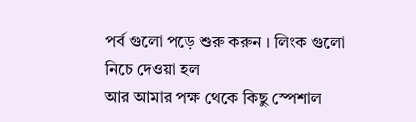পর্ব গুলো পড়ে শুরু করুন । লিংক গুলো নিচে দেওয়া হল
আর আমার পক্ষ থেকে কিছু স্পেশাল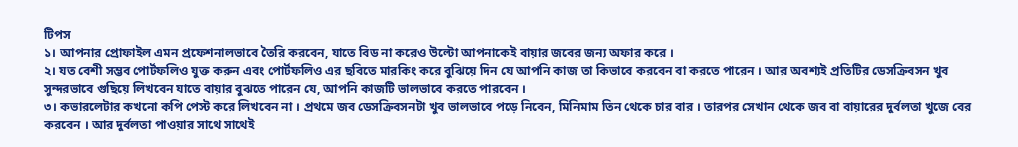টিপস
১। আপনার প্রোফাইল এমন প্রফেশনালভাবে তৈরি করবেন, যাতে বিড না করেও উল্টো আপনাকেই বায়ার জবের জন্য অফার করে ।
২। যত বেশী সম্ভব পোর্টফলিও যুক্ত করুন এবং পোর্টফলিও এর ছবিতে মারকিং করে বুঝিয়ে দিন যে আপনি কাজ তা কিভাবে করবেন বা করতে পারেন । আর অবশ্যই প্রতিটির ডেসক্রিবসন খুব সুন্দরভাবে গুছিয়ে লিখবেন যাতে বায়ার বুঝতে পারেন যে, আপনি কাজটি ভালভাবে করতে পারবেন ।
৩। কভারলেটার কখনো কপি পেস্ট করে লিখবেন না । প্রথমে জব ডেসক্রিবসনটা খুব ভালভাবে পড়ে নিবেন, মিনিমাম তিন থেকে চার বার । তারপর সেখান থেকে জব বা বায়ারের দুর্বলতা খুজে বের করবেন । আর দুর্বলতা পাওয়ার সাথে সাথেই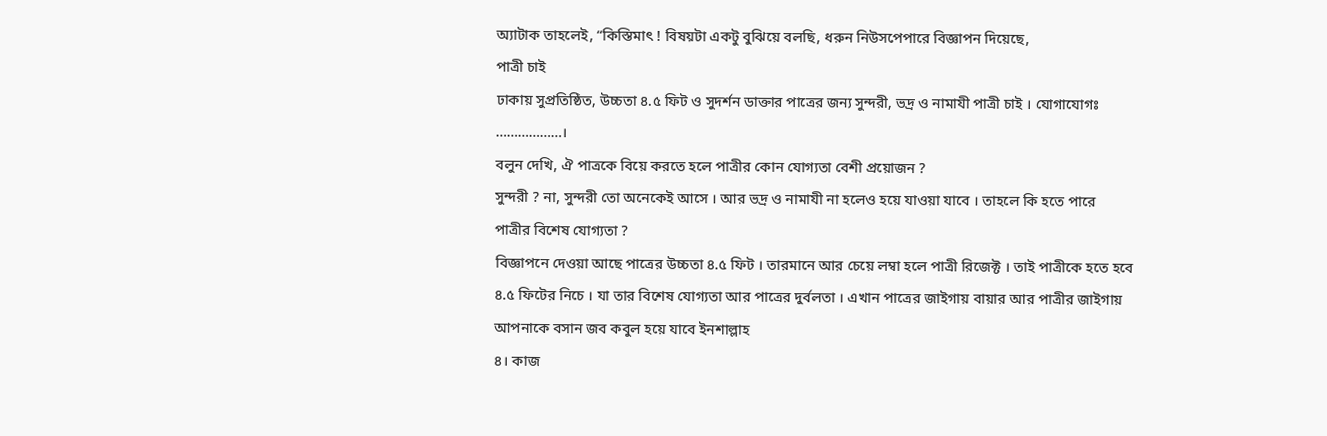অ্যাটাক তাহলেই, “কিস্তিমাৎ ! বিষয়টা একটু বুঝিয়ে বলছি, ধরুন নিউসপেপারে বিজ্ঞাপন দিয়েছে,
পাত্রী চাই
ঢাকায় সুপ্রতিষ্ঠিত, উচ্চতা ৪.৫ ফিট ও সুদর্শন ডাক্তার পাত্রের জন্য সুন্দরী, ভদ্র ও নামাযী পাত্রী চাই । যোগাযোগঃ ………………।
বলুন দেখি, ঐ পাত্রকে বিয়ে করতে হলে পাত্রীর কোন যোগ্যতা বেশী প্রয়োজন ?
সুন্দরী ? না, সুন্দরী তো অনেকেই আসে । আর ভদ্র ও নামাযী না হলেও হয়ে যাওয়া যাবে । তাহলে কি হতে পারে পাত্রীর বিশেষ যোগ্যতা ?
বিজ্ঞাপনে দেওয়া আছে পাত্রের উচ্চতা ৪.৫ ফিট । তারমানে আর চেয়ে লম্বা হলে পাত্রী রিজেক্ট । তাই পাত্রীকে হতে হবে ৪.৫ ফিটের নিচে । যা তার বিশেষ যোগ্যতা আর পাত্রের দুর্বলতা । এখান পাত্রের জাইগায় বায়ার আর পাত্রীর জাইগায় আপনাকে বসান জব কবুল হয়ে যাবে ইনশাল্লাহ
৪। কাজ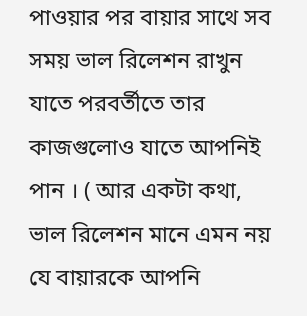পাওয়ার পর বায়ার সাথে সব সময় ভাল রিলেশন রাখুন যাতে পরবর্তীতে তার কাজগুলোও যাতে আপনিই পান । ( আর একটা কথা, ভাল রিলেশন মানে এমন নয় যে বায়ারকে আপনি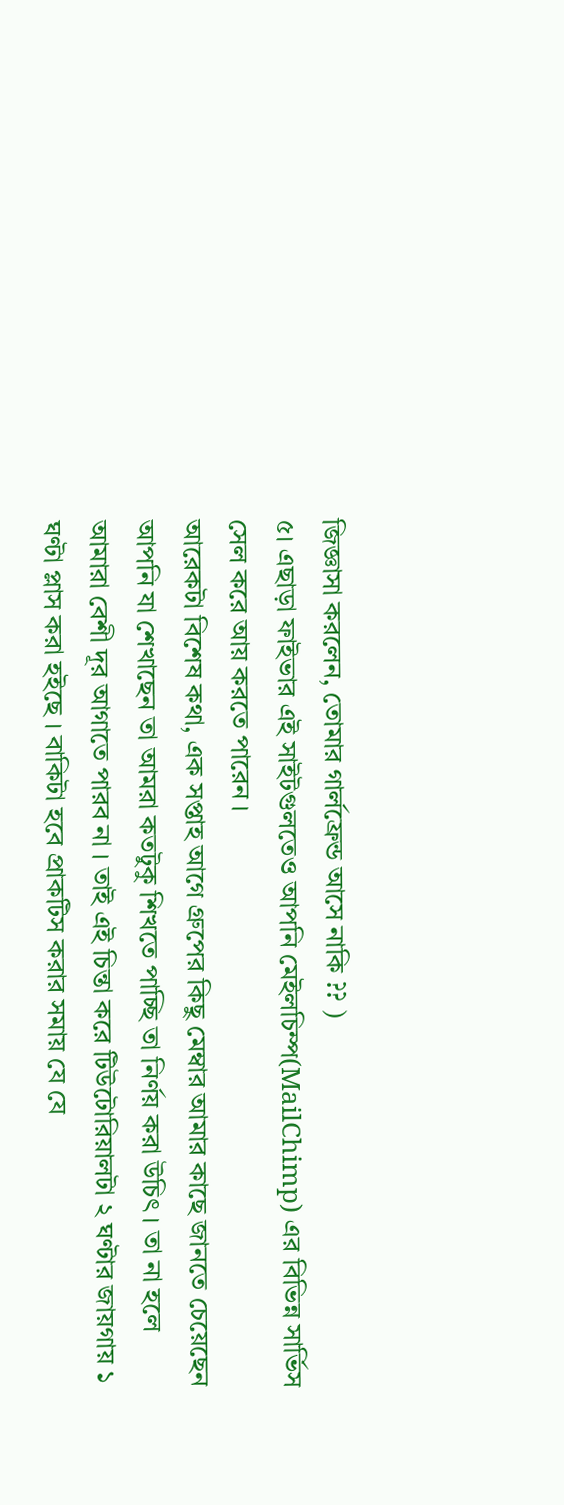জিজ্ঞাসা করলেন, তোমার গার্লফ্রেন্ড আসে নাকি ?? )
৫। এছাড়া ফাইভার এই সাইটগুলতেও আপনি মেইলচিম্প(MailChimp) এর বিভিন্ন সার্ভিস সেল করে আয় করতে পারেন ।
আরেকটা বিশেষ কথা, এক সপ্তাহ আগে গ্রুপের কিছু মেম্বার আমার কাছে জানতে চেয়েছেন আপনি যা শেখাছেন তা আমরা কতটুকু শিখতে পাচ্ছি তা নির্ণয় করা উচিৎ । তা না হলে আমারা বেশী দূর আগাতে পারব না । তাই এই চিন্তা করে টিউটোরিয়ালটা ২ ঘণ্টার জায়গায় ১ ঘণ্টা প্লাস করা হইছে । বাকিটা হবে প্রাকটিস করার সমায় যে যে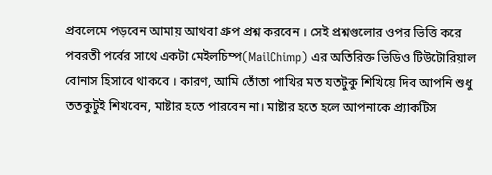প্রবলেমে পড়বেন আমায় আথবা গ্রুপ প্রশ্ন করবেন । সেই প্রশ্নগুলোর ওপর ভিত্তি করে পবরতী পর্বের সাথে একটা মেইলচিম্প(MailChimp) এর অতিরিক্ত ভিডিও টিউটোরিয়াল বোনাস হিসাবে থাকবে । কারণ, আমি তোঁতা পাখির মত যতটুকু শিখিয়ে দিব আপনি শুধু ততকুটুই শিখবেন, মাষ্টার হতে পারবেন না। মাষ্টার হতে হলে আপনাকে প্র্যাকটিস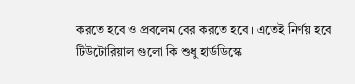করতে হবে ও প্রবলেম বের করতে হবে । এতেই নির্ণয় হবে টিউটোরিয়াল গুলো কি শুধু হার্ডডিস্কে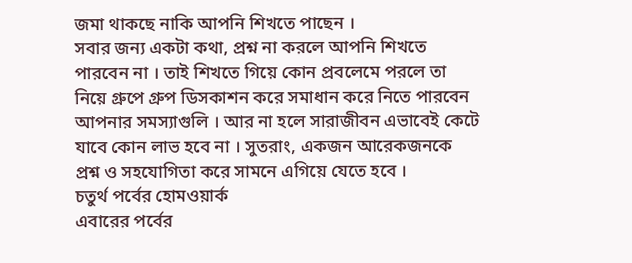জমা থাকছে নাকি আপনি শিখতে পাছেন ।
সবার জন্য একটা কথা, প্রশ্ন না করলে আপনি শিখতে পারবেন না । তাই শিখতে গিয়ে কোন প্রবলেমে পরলে তা নিয়ে গ্রুপে গ্রুপ ডিসকাশন করে সমাধান করে নিতে পারবেন আপনার সমস্যাগুলি । আর না হলে সারাজীবন এভাবেই কেটে যাবে কোন লাভ হবে না । সুতরাং, একজন আরেকজনকে প্রশ্ন ও সহযোগিতা করে সামনে এগিয়ে যেতে হবে ।
চতুর্থ পর্বের হোমওয়ার্ক
এবারের পর্বের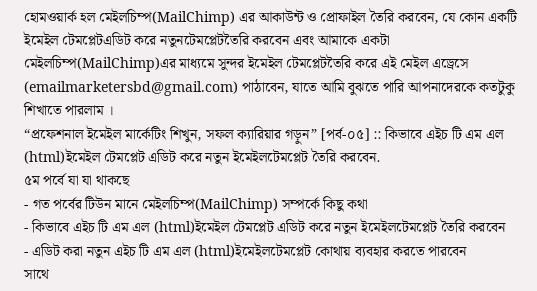হোমওয়ার্ক হল মেইলচিম্প(MailChimp) এর আকাউন্ট ও প্রোফাইল তৈরি করবেন, যে কোন একটি ইমেইল টেমপ্লেটএডিট করে নতুনটেমপ্লেটতৈরি করবেন এবং আমাকে একটা মেইলচিম্প(MailChimp)এর মাধ্যমে সুন্দর ইমেইল টেমপ্লেটতৈরি করে এই মেইল এড্রেসে (emailmarketersbd@gmail.com) পাঠাবেন, যাতে আমি বুঝতে পারি আপনাদেরকে কতটুকু শিখাতে পারলাম ।
“প্রফেশনাল ইমেইল মার্কেটিং শিখুন, সফল ক্যারিয়ার গড়ুন” [পর্ব-০৫] :: কিভাবে এইচ টি এম এল (html)ইমেইল টেমপ্লেট এডিট করে নতুন ইমেইলটেমপ্লেট তৈরি করবেন.
৫ম পর্বে যা যা থাকছে
- গত পর্বের টিউন মানে মেইলচিম্প(MailChimp) সম্পর্কে কিছু কথা
- কিভাবে এইচ টি এম এল (html)ইমেইল টেমপ্লেট এডিট করে নতুন ইমেইলটেমপ্লেট তৈরি করবেন
- এডিট করা নতুন এইচ টি এম এল (html)ইমেইলটেমপ্লেট কোথায় ব্যবহার করতে পারবেন
সাথে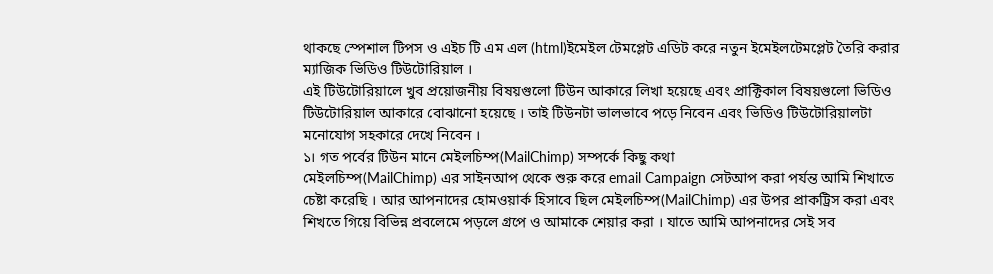থাকছে স্পেশাল টিপস ও এইচ টি এম এল (html)ইমেইল টেমপ্লেট এডিট করে নতুন ইমেইলটেমপ্লেট তৈরি করার ম্যাজিক ভিডিও টিউটোরিয়াল ।
এই টিউটোরিয়ালে খুব প্রয়োজনীয় বিষয়গুলো টিউন আকারে লিখা হয়েছে এবং প্রাক্টিকাল বিষয়গুলো ভিডিও টিউটোরিয়াল আকারে বোঝানো হয়েছে । তাই টিউনটা ভালভাবে পড়ে নিবেন এবং ভিডিও টিউটোরিয়ালটা মনোযোগ সহকারে দেখে নিবেন ।
১। গত পর্বের টিউন মানে মেইলচিম্প(MailChimp) সম্পর্কে কিছু কথা
মেইলচিম্প(MailChimp) এর সাইনআপ থেকে শুরু করে email Campaign সেটআপ করা পর্যন্ত আমি শিখাতে চেষ্টা করেছি । আর আপনাদের হোমওয়ার্ক হিসাবে ছিল মেইলচিম্প(MailChimp) এর উপর প্রাকট্রিস করা এবং শিখতে গিয়ে বিভিন্ন প্রবলেমে পড়লে গ্রপে ও আমাকে শেয়ার করা । যাতে আমি আপনাদের সেই সব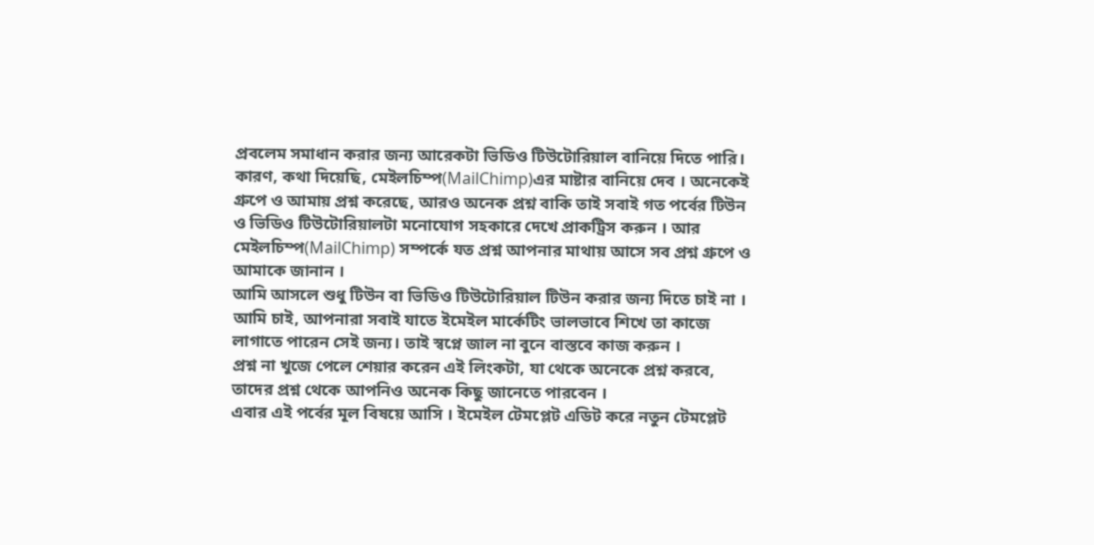প্রবলেম সমাধান করার জন্য আরেকটা ভিডিও টিউটোরিয়াল বানিয়ে দিতে পারি। কারণ, কথা দিয়েছি, মেইলচিম্প(MailChimp)এর মাষ্টার বানিয়ে দেব । অনেকেই গ্রুপে ও আমায় প্রশ্ন করেছে, আরও অনেক প্রশ্ন বাকি তাই সবাই গত পর্বের টিউন ও ভিডিও টিউটোরিয়ালটা মনোযোগ সহকারে দেখে প্রাকট্রিস করুন । আর মেইলচিম্প(MailChimp) সম্পর্কে যত প্রশ্ন আপনার মাথায় আসে সব প্রশ্ন গ্রুপে ও আমাকে জানান ।
আমি আসলে শুধু টিউন বা ভিডিও টিউটোরিয়াল টিউন করার জন্য দিতে চাই না । আমি চাই, আপনারা সবাই যাতে ইমেইল মার্কেটিং ভালভাবে শিখে তা কাজে লাগাতে পারেন সেই জন্য। তাই স্বপ্নে জাল না বুনে বাস্তবে কাজ করুন ।
প্রশ্ন না খুজে পেলে শেয়ার করেন এই লিংকটা, যা থেকে অনেকে প্রশ্ন করবে, তাদের প্রশ্ন থেকে আপনিও অনেক কিছু জানেতে পারবেন ।
এবার এই পর্বের মূল বিষয়ে আসি । ইমেইল টেমপ্লেট এডিট করে নতুন টেমপ্লেট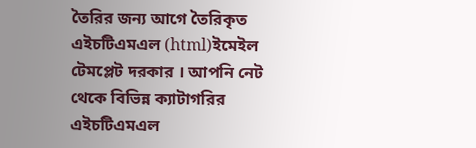তৈরির জন্য আগে তৈরিকৃত এইচটিএমএল (html)ইমেইল টেমপ্লেট দরকার । আপনি নেট থেকে বিভিন্ন ক্যাটাগরির এইচটিএমএল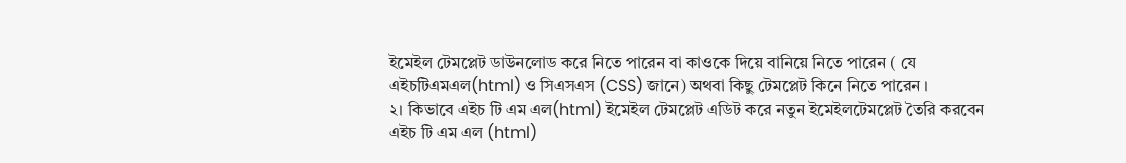ইমেইল টেমপ্লেট ডাউনলোড করে নিতে পারেন বা কাওকে দিয়ে বানিয়ে নিতে পারেন ( যে এইচটিএমএল(html) ও সিএসএস (CSS) জানে) অথবা কিছু টেমপ্লেট কিনে নিতে পারেন ।
২। কিভাবে এইচ টি এম এল(html) ইমেইল টেমপ্লেট এডিট করে নতুন ইমেইলটেমপ্লেট তৈরি করবেন
এইচ টি এম এল (html)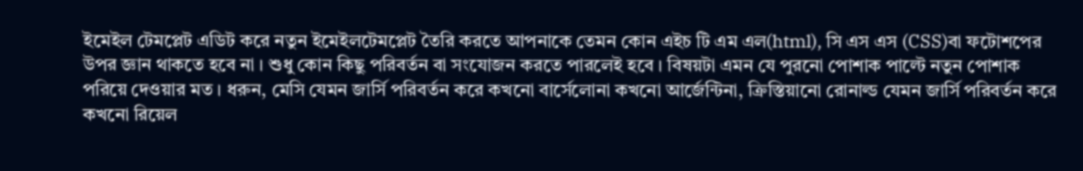ইমেইল টেমপ্লেট এডিট করে নতুন ইমেইলটেমপ্লেট তৈরি করতে আপনাকে তেমন কোন এইচ টি এম এল(html), সি এস এস (CSS)বা ফটোশপের উপর জ্ঞান থাকতে হবে না । শুধু কোন কিছু পরিবর্তন বা সংযোজন করতে পারলেই হবে । বিষয়টা এমন যে পুরনো পোশাক পাল্টে নতুন পোশাক পরিয়ে দেওয়ার মত । ধরুন, মেসি যেমন জার্সি পরিবর্তন করে কখনো বার্সেলোনা কখনো আর্জেন্টিনা, ক্রিস্তিয়ানো রোনাল্ড যেমন জার্সি পরিবর্তন করে কখনো রিয়েল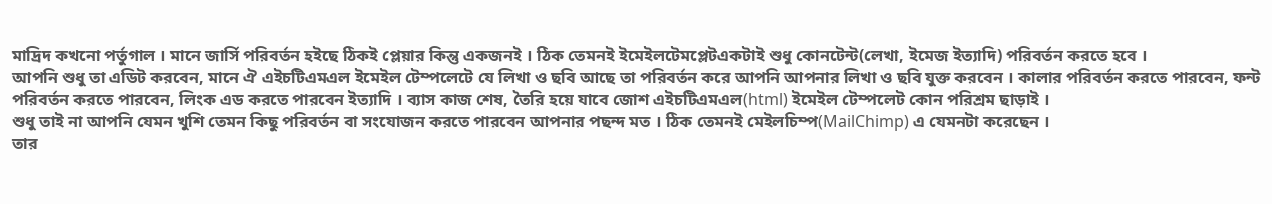মাদ্রিদ কখনো পর্তুগাল । মানে জার্সি পরিবর্তন হইছে ঠিকই প্লেয়ার কিন্তু একজনই । ঠিক তেমনই ইমেইলটেমপ্লেটএকটাই শুধু কোনটেন্ট(লেখা, ইমেজ ইত্যাদি) পরিবর্তন করতে হবে ।
আপনি শুধু তা এডিট করবেন, মানে ঐ এইচটিএমএল ইমেইল টেম্পলেটে যে লিখা ও ছবি আছে তা পরিবর্তন করে আপনি আপনার লিখা ও ছবি যুক্ত করবেন । কালার পরিবর্তন করতে পারবেন, ফন্ট পরিবর্তন করতে পারবেন, লিংক এড করতে পারবেন ইত্যাদি । ব্যাস কাজ শেষ, তৈরি হয়ে যাবে জোশ এইচটিএমএল(html) ইমেইল টেম্পলেট কোন পরিশ্রম ছাড়াই ।
শুধু তাই না আপনি যেমন খুশি তেমন কিছু পরিবর্তন বা সংযোজন করতে পারবেন আপনার পছন্দ মত । ঠিক তেমনই মেইলচিম্প(MailChimp) এ যেমনটা করেছেন ।
তার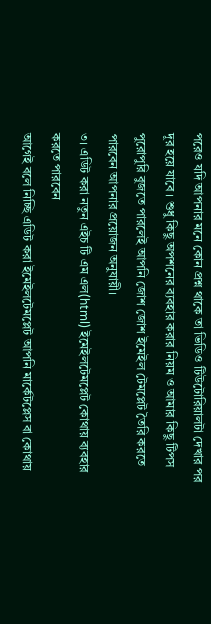পরেও যদি আপনার মনে কোন প্রশ্ন থাকে তা ভিডিও টিউটোরিয়ালটা দেখার পর দূর হয়ে যাবে । শুধু কিছু অপশনের ব্যবহার করার নিয়ম ও আমার কিছু টিপস পুরোপুরি বুজতে পারলেই আপনি জোশ জোশ ইমেইল টেমপ্লেট তৈরি করতে পারবেন আপনার প্রয়োজন অনুযায়ী।
৩। এডিট করা নতুন এইচ টি এম এল(html) ইমেইলটেমপ্লেট কোথায় ব্যবহার করতে পারবেন
আগেই বলে নিচ্ছি এডিট করা ইমেইলটেমপ্লেট আপনি মার্কেটপ্লেস বা কোথায়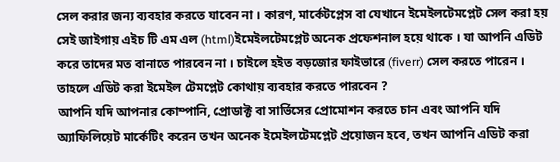সেল করার জন্য ব্যবহার করতে যাবেন না । কারণ, মার্কেটপ্লেস বা যেখানে ইমেইলটেমপ্লেট সেল করা হয় সেই জাইগায় এইচ টি এম এল (html)ইমেইলটেমপ্লেট অনেক প্রফেশনাল হয়ে থাকে । যা আপনি এডিট করে তাদের মত বানাতে পারবেন না । চাইলে হইত বড়জোর ফাইভারে (fiverr) সেল করতে পারেন ।
তাহলে এডিট করা ইমেইল টেমপ্লেট কোথায় ব্যবহার করতে পারবেন ?
আপনি যদি আপনার কোম্পানি, প্রোডাক্ট বা সার্ভিসের প্রোমোশন করতে চান এবং আপনি যদি অ্যাফিলিয়েট মার্কেটিং করেন তখন অনেক ইমেইলটেমপ্লেট প্রয়োজন হবে, তখন আপনি এডিট করা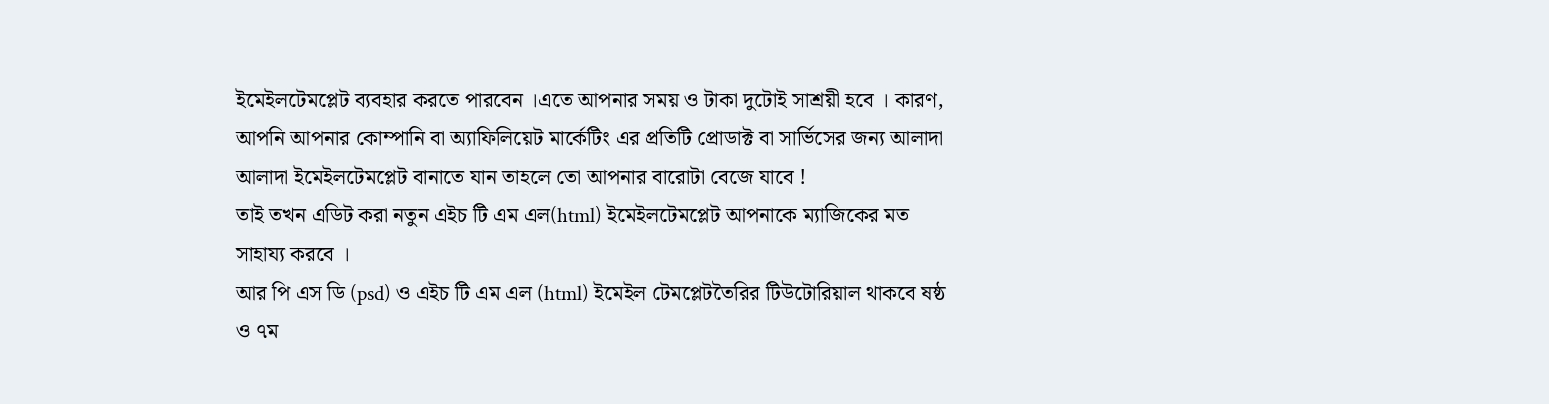ইমেইলটেমপ্লেট ব্যবহার করতে পারবেন ।এতে আপনার সময় ও টাকা দুটোই সাশ্রয়ী হবে । কারণ, আপনি আপনার কোম্পানি বা অ্যাফিলিয়েট মার্কেটিং এর প্রতিটি প্রোডাক্ট বা সার্ভিসের জন্য আলাদা আলাদা ইমেইলটেমপ্লেট বানাতে যান তাহলে তো আপনার বারোটা বেজে যাবে !
তাই তখন এডিট করা নতুন এইচ টি এম এল(html) ইমেইলটেমপ্লেট আপনাকে ম্যাজিকের মত সাহায্য করবে ।
আর পি এস ডি (psd) ও এইচ টি এম এল (html) ইমেইল টেমপ্লেটতৈরির টিউটোরিয়াল থাকবে ষষ্ঠ ও ৭ম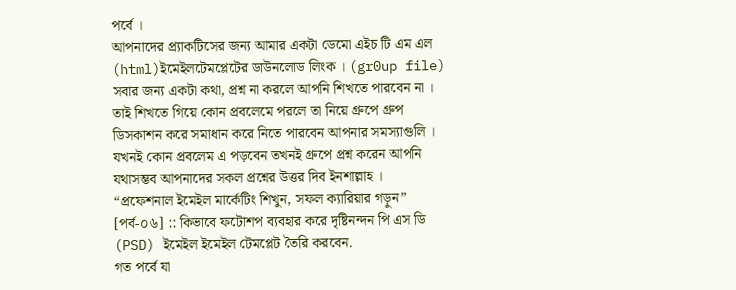পর্বে ।
আপনাদের প্র্যাকটিসের জন্য আমার একটা ডেমো এইচ টি এম এল (html)ইমেইলটেমপ্লেটের ডাউনলোড লিংক । (gr0up file)
সবার জন্য একটা কথা, প্রশ্ন না করলে আপনি শিখতে পারবেন না । তাই শিখতে গিয়ে কোন প্রবলেমে পরলে তা নিয়ে গ্রুপে গ্রুপ ডিসকাশন করে সমাধান করে নিতে পারবেন আপনার সমস্যাগুলি । যখনই কোন প্রবলেম এ পড়বেন তখনই গ্রুপে প্রশ্ন করেন আপনি যথাসম্ভব আপনাদের সকল প্রশ্নের উত্তর দিব ইনশাল্লাহ ।
“প্রফেশনাল ইমেইল মার্কেটিং শিখুন, সফল ক্যারিয়ার গড়ুন” [পর্ব-০৬] :: কিভাবে ফটোশপ ব্যবহার করে দৃষ্টিনন্দন পি এস ডি (PSD) ইমেইল ইমেইল টেমপ্লেট তৈরি করবেন.
গত পর্বে যা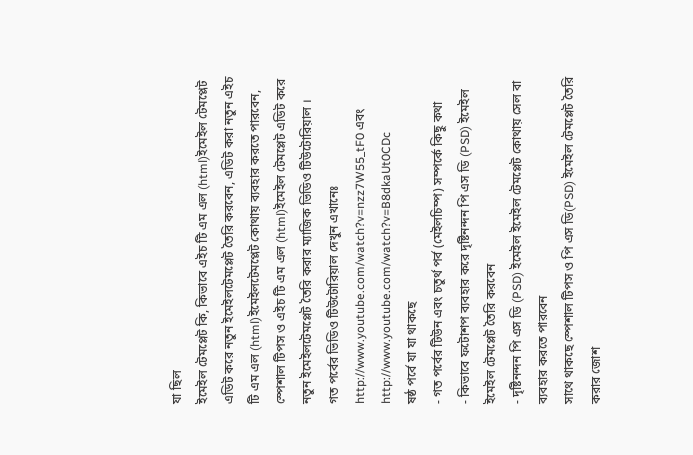যা ছিল
ইমেইল টেমপ্লেট কি, কিভাবে এইচ টি এম এল (html)ইমেইল টেমপ্লেট এডিট করে নতুন ইমেইলটেমপ্লেট তৈরি করবেন, এডিট করা নতুন এইচ টি এম এল (html)ইমেইলটেমপ্লেট কোথায় ব্যবহার করতে পারবেন, স্পেশাল টিপস ও এইচ টি এম এল (html)ইমেইল টেমপ্লেট এডিট করে নতুন ইমেইলটেমপ্লেট তৈরি করার ম্যাজিক ভিডিও টিউটোরিয়াল ।
গত পর্বের ভিডিও টিউটোরিয়াল দেখুন এখানেঃ http://www.youtube.com/watch?v=nzz7W55_tF0 এবং http://www.youtube.com/watch?v=B8dkaUt0CDc
ষষ্ঠ পর্বে যা যা থাকছে
- গত পর্বের টিউন এবং চতুর্থ পর্ব (মেইলচিম্প) সম্পর্কে কিছু কথা
- কিভাবে ফটোশপ ব্যবহার করে দৃষ্টিনন্দন পি এস ডি (PSD) ইমেইল ইমেইল টেমপ্লেট তৈরি করবেন
- দৃষ্টিনন্দন পি এস ডি (PSD) ইমেইল ইমেইল টেমপ্লেট কোথায় সেল বা ব্যবহার করতে পারবেন
সাথে থাকছে স্পেশাল টিপস ও পি এস ডি(PSD) ইমেইল টেমপ্লেট তৈরি করার জোশ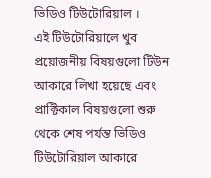ভিডিও টিউটোরিয়াল ।
এই টিউটোরিয়ালে খুব প্রয়োজনীয় বিষয়গুলো টিউন আকারে লিখা হয়েছে এবং প্রাক্টিকাল বিষয়গুলো শুরু থেকে শেষ পর্যন্ত ভিডিও টিউটোরিয়াল আকারে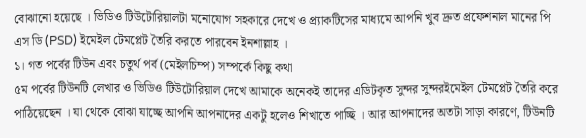বোঝানো হয়েছে । ভিডিও টিউটোরিয়ালটা মনোযোগ সহকারে দেখে ও প্র্যাকটিসের মাধ্যমে আপনি খুব দ্রুত প্রফেশনাল মানের পি এস ডি (PSD) ইমেইল টেমপ্লেট তৈরি করতে পারবেন ইনশাল্লাহ ।
১। গত পর্বের টিউন এবং চতুর্থ পর্ব (মেইলচিম্প) সম্পর্কে কিছু কথা
৫ম পর্বের টিউনটি লেখার ও ভিডিও টিউটোরিয়াল দেখে আমাকে অনেকই তাদের এডিটকৃত সুন্দর সুন্দরইমেইল টেমপ্লেট তৈরি করে পাঠিয়েছেন । যা থেকে বোঝা যাচ্ছে আপনি আপনাদের একটু হলেও শিখাতে পাচ্ছি । আর আপনাদের অতটা সাড়া কারণে, টিউনটি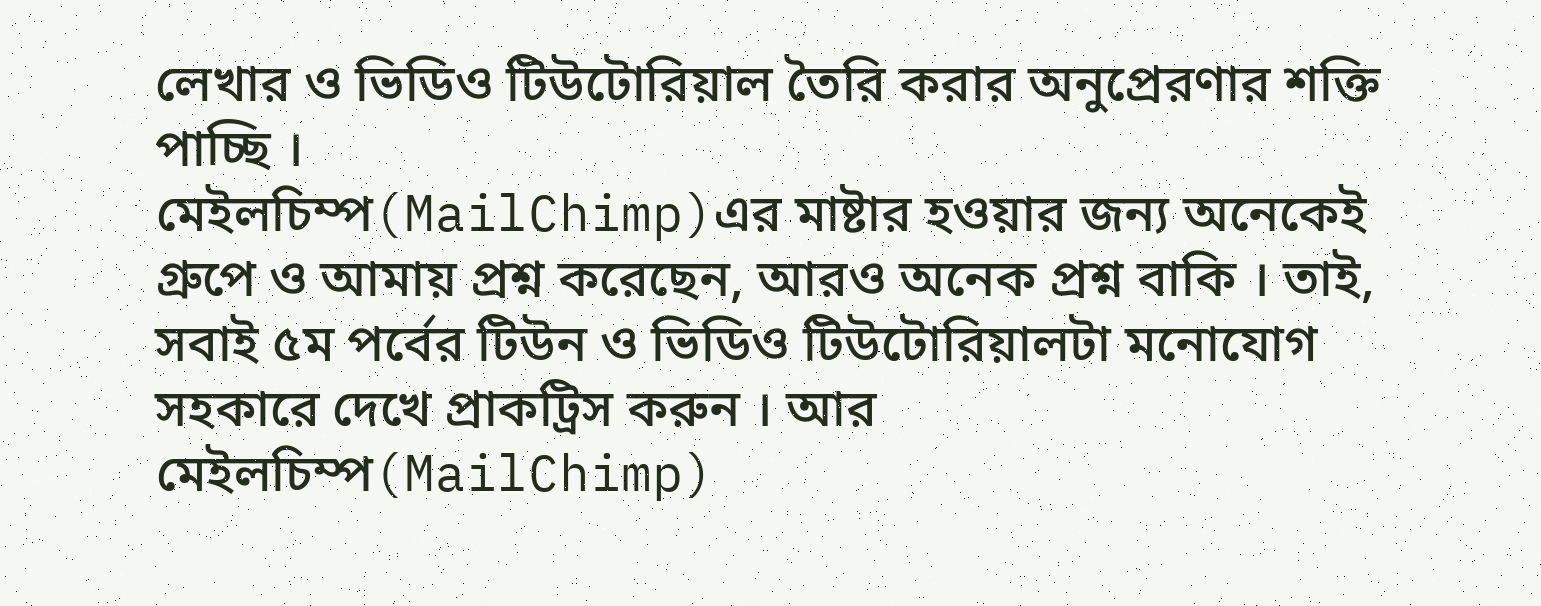লেখার ও ভিডিও টিউটোরিয়াল তৈরি করার অনুপ্রেরণার শক্তি পাচ্ছি ।
মেইলচিম্প(MailChimp)এর মাষ্টার হওয়ার জন্য অনেকেই গ্রুপে ও আমায় প্রশ্ন করেছেন, আরও অনেক প্রশ্ন বাকি । তাই, সবাই ৫ম পর্বের টিউন ও ভিডিও টিউটোরিয়ালটা মনোযোগ সহকারে দেখে প্রাকট্রিস করুন । আর মেইলচিম্প(MailChimp)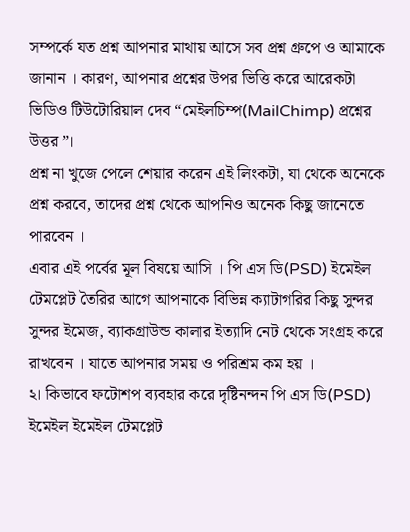সম্পর্কে যত প্রশ্ন আপনার মাথায় আসে সব প্রশ্ন গ্রুপে ও আমাকে জানান । কারণ, আপনার প্রশ্নের উপর ভিত্তি করে আরেকটা ভিডিও টিউটোরিয়াল দেব “মেইলচিম্প(MailChimp) প্রশ্নের উত্তর ”।
প্রশ্ন না খুজে পেলে শেয়ার করেন এই লিংকটা, যা থেকে অনেকে প্রশ্ন করবে, তাদের প্রশ্ন থেকে আপনিও অনেক কিছু জানেতে পারবেন ।
এবার এই পর্বের মূল বিষয়ে আসি । পি এস ডি(PSD) ইমেইল টেমপ্লেট তৈরির আগে আপনাকে বিভিন্ন ক্যাটাগরির কিছু সুন্দর সুন্দর ইমেজ, ব্যাকগ্রাউন্ড কালার ইত্যাদি নেট থেকে সংগ্রহ করে রাখবেন । যাতে আপনার সময় ও পরিশ্রম কম হয় ।
২। কিভাবে ফটোশপ ব্যবহার করে দৃষ্টিনন্দন পি এস ডি(PSD) ইমেইল ইমেইল টেমপ্লেট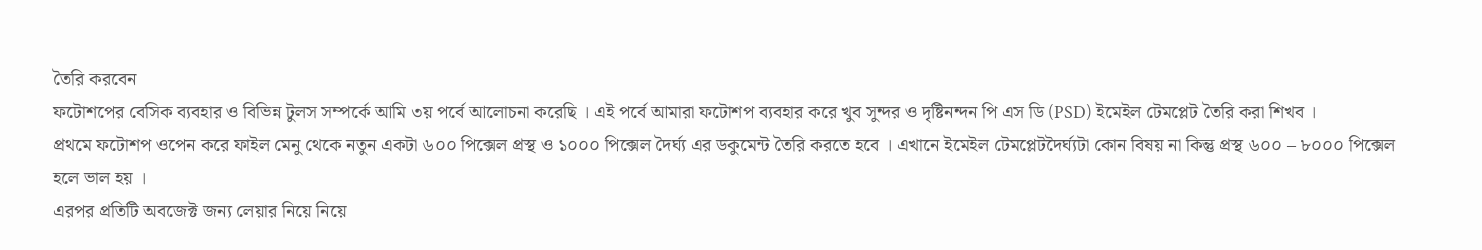তৈরি করবেন
ফটোশপের বেসিক ব্যবহার ও বিভিন্ন টুলস সম্পর্কে আমি ৩য় পর্বে আলোচনা করেছি । এই পর্বে আমারা ফটোশপ ব্যবহার করে খুব সুন্দর ও দৃষ্টিনন্দন পি এস ডি (PSD) ইমেইল টেমপ্লেট তৈরি করা শিখব ।
প্রথমে ফটোশপ ওপেন করে ফাইল মেনু থেকে নতুন একটা ৬০০ পিক্সেল প্রস্থ ও ১০০০ পিক্সেল দৈর্ঘ্য এর ডকুমেন্ট তৈরি করতে হবে । এখানে ইমেইল টেমপ্লেটদৈর্ঘ্যটা কোন বিষয় না কিন্তু প্রস্থ ৬০০ – ৮০০০ পিক্সেল হলে ভাল হয় ।
এরপর প্রতিটি অবজেক্ট জন্য লেয়ার নিয়ে নিয়ে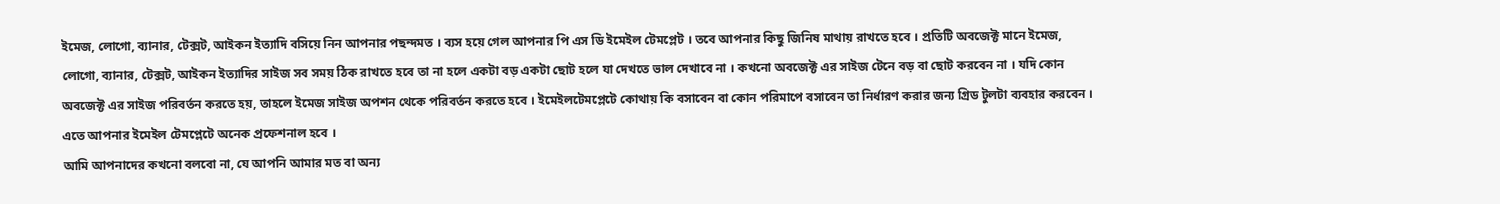ইমেজ, লোগো, ব্যানার, টেক্সট, আইকন ইত্যাদি বসিয়ে নিন আপনার পছন্দমত । ব্যস হয়ে গেল আপনার পি এস ডি ইমেইল টেমপ্লেট । তবে আপনার কিছু জিনিষ মাথায় রাখতে হবে । প্রতিটি অবজেক্ট মানে ইমেজ, লোগো, ব্যানার, টেক্সট, আইকন ইত্যাদির সাইজ সব সময় ঠিক রাখতে হবে তা না হলে একটা বড় একটা ছোট হলে যা দেখতে ভাল দেখাবে না । কখনো অবজেক্ট এর সাইজ টেনে বড় বা ছোট করবেন না । যদি কোন অবজেক্ট এর সাইজ পরিবর্তন করতে হয়, তাহলে ইমেজ সাইজ অপশন থেকে পরিবর্তন করতে হবে । ইমেইলটেমপ্লেটে কোথায় কি বসাবেন বা কোন পরিমাপে বসাবেন তা নির্ধারণ করার জন্য গ্রিড টুলটা ব্যবহার করবেন । এতে আপনার ইমেইল টেমপ্লেটে অনেক প্রফেশনাল হবে ।
আমি আপনাদের কখনো বলবো না, যে আপনি আমার মত বা অন্য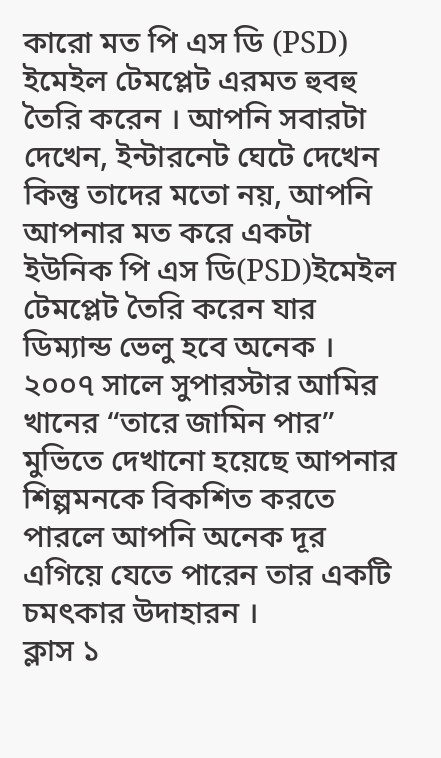কারো মত পি এস ডি (PSD) ইমেইল টেমপ্লেট এরমত হুবহু তৈরি করেন । আপনি সবারটা দেখেন, ইন্টারনেট ঘেটে দেখেন কিন্তু তাদের মতো নয়, আপনি আপনার মত করে একটা ইউনিক পি এস ডি(PSD)ইমেইল টেমপ্লেট তৈরি করেন যার ডিম্যান্ড ভেলু হবে অনেক ।
২০০৭ সালে সুপারস্টার আমির খানের “তারে জামিন পার” মুভিতে দেখানো হয়েছে আপনার শিল্পমনকে বিকশিত করতে পারলে আপনি অনেক দূর এগিয়ে যেতে পারেন তার একটি চমৎকার উদাহারন ।
ক্লাস ১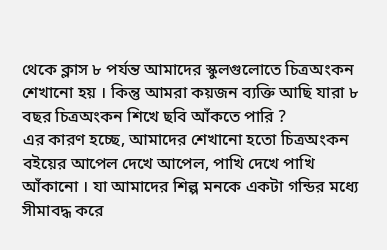থেকে ক্লাস ৮ পর্যন্ত আমাদের স্কুলগুলোতে চিত্রঅংকন শেখানো হয় । কিন্তু আমরা কয়জন ব্যক্তি আছি যারা ৮ বছর চিত্রঅংকন শিখে ছবি আঁকতে পারি ?
এর কারণ হচ্ছে, আমাদের শেখানো হতো চিত্রঅংকন বইয়ের আপেল দেখে আপেল, পাখি দেখে পাখি আঁকানো । যা আমাদের শিল্প মনকে একটা গন্ডির মধ্যে সীমাবদ্ধ করে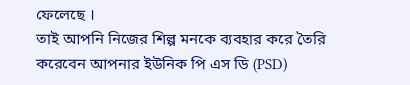ফেলেছে ।
তাই আপনি নিজের শিল্প মনকে ব্যবহার করে তৈরি করেবেন আপনার ইউনিক পি এস ডি (PSD)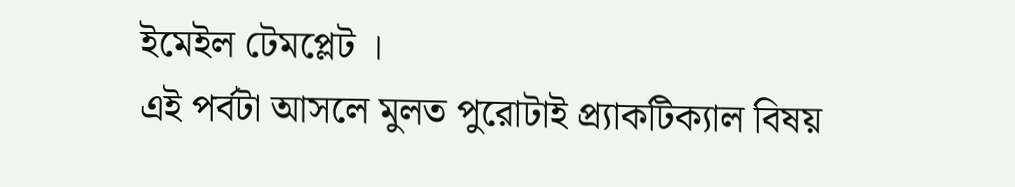ইমেইল টেমপ্লেট ।
এই পর্বটা আসলে মুলত পুরোটাই প্র্যাকটিক্যাল বিষয়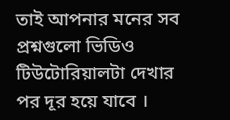তাই আপনার মনের সব প্রশ্নগুলো ভিডিও টিউটোরিয়ালটা দেখার পর দূর হয়ে যাবে ।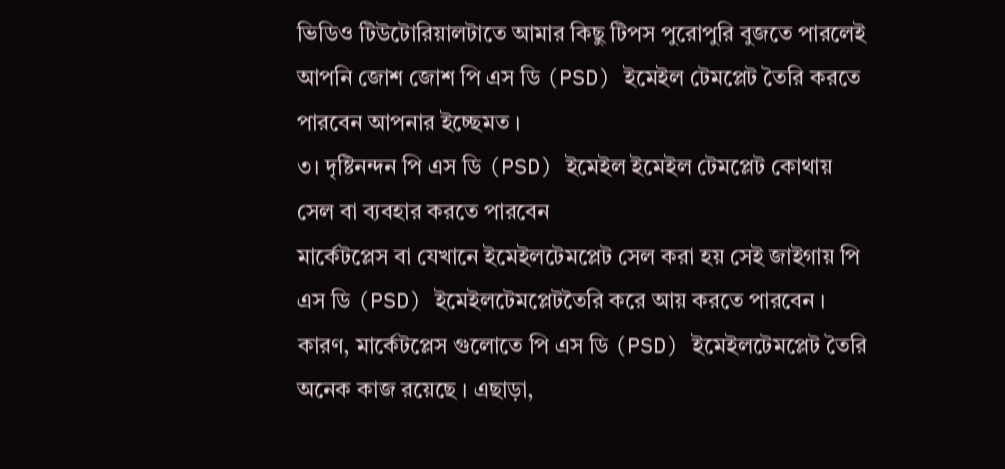ভিডিও টিউটোরিয়ালটাতে আমার কিছু টিপস পুরোপুরি বুজতে পারলেই আপনি জোশ জোশ পি এস ডি (PSD) ইমেইল টেমপ্লেট তৈরি করতে পারবেন আপনার ইচ্ছেমত ।
৩। দৃষ্টিনন্দন পি এস ডি (PSD) ইমেইল ইমেইল টেমপ্লেট কোথায় সেল বা ব্যবহার করতে পারবেন
মার্কেটপ্লেস বা যেখানে ইমেইলটেমপ্লেট সেল করা হয় সেই জাইগায় পি এস ডি (PSD) ইমেইলটেমপ্লেটতৈরি করে আয় করতে পারবেন । কারণ, মার্কেটপ্লেস গুলোতে পি এস ডি (PSD) ইমেইলটেমপ্লেট তৈরি অনেক কাজ রয়েছে । এছাড়া,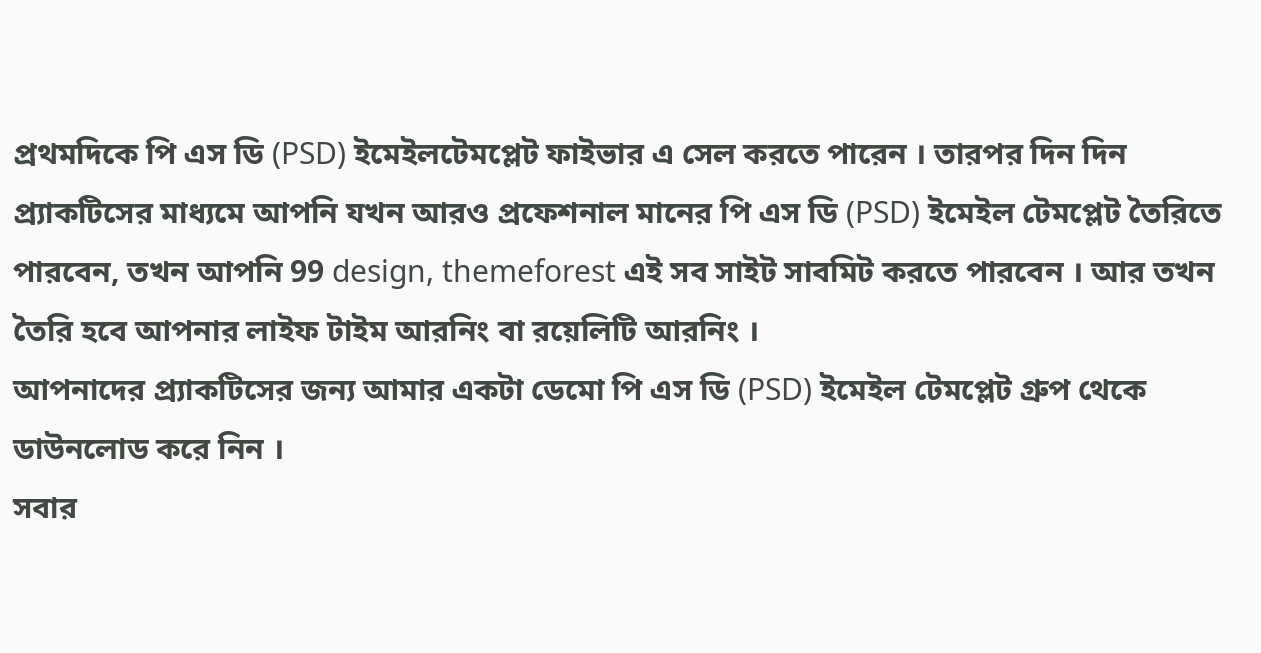প্রথমদিকে পি এস ডি (PSD) ইমেইলটেমপ্লেট ফাইভার এ সেল করতে পারেন । তারপর দিন দিন প্র্যাকটিসের মাধ্যমে আপনি যখন আরও প্রফেশনাল মানের পি এস ডি (PSD) ইমেইল টেমপ্লেট তৈরিতে পারবেন, তখন আপনি 99 design, themeforest এই সব সাইট সাবমিট করতে পারবেন । আর তখন তৈরি হবে আপনার লাইফ টাইম আরনিং বা রয়েলিটি আরনিং ।
আপনাদের প্র্যাকটিসের জন্য আমার একটা ডেমো পি এস ডি (PSD) ইমেইল টেমপ্লেট গ্রুপ থেকে ডাউনলোড করে নিন ।
সবার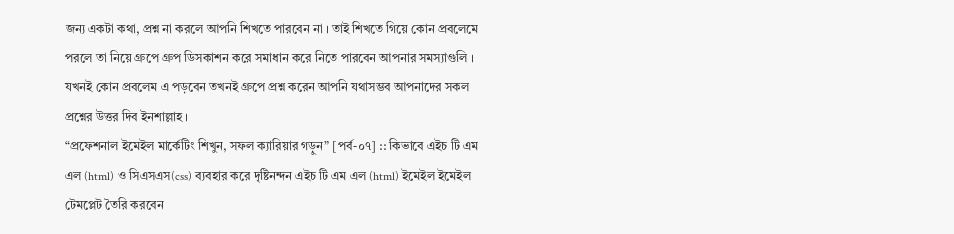জন্য একটা কথা, প্রশ্ন না করলে আপনি শিখতে পারবেন না । তাই শিখতে গিয়ে কোন প্রবলেমে পরলে তা নিয়ে গ্রুপে গ্রুপ ডিসকাশন করে সমাধান করে নিতে পারবেন আপনার সমস্যাগুলি । যখনই কোন প্রবলেম এ পড়বেন তখনই গ্রুপে প্রশ্ন করেন আপনি যথাসম্ভব আপনাদের সকল প্রশ্নের উত্তর দিব ইনশাল্লাহ ।
“প্রফেশনাল ইমেইল মার্কেটিং শিখুন, সফল ক্যারিয়ার গড়ুন” [পর্ব-০৭] :: কিভাবে এইচ টি এম এল (html) ও সিএসএস(css) ব্যবহার করে দৃষ্টিনন্দন এইচ টি এম এল (html) ইমেইল ইমেইল টেমপ্লেট তৈরি করবেন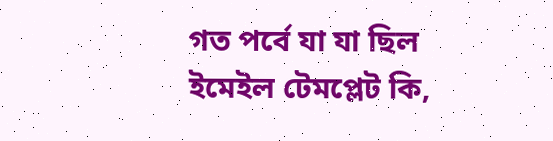গত পর্বে যা যা ছিল
ইমেইল টেমপ্লেট কি,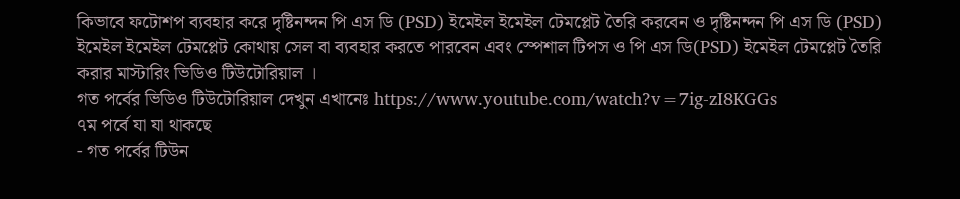কিভাবে ফটোশপ ব্যবহার করে দৃষ্টিনন্দন পি এস ডি (PSD) ইমেইল ইমেইল টেমপ্লেট তৈরি করবেন ও দৃষ্টিনন্দন পি এস ডি (PSD) ইমেইল ইমেইল টেমপ্লেট কোথায় সেল বা ব্যবহার করতে পারবেন এবং স্পেশাল টিপস ও পি এস ডি(PSD) ইমেইল টেমপ্লেট তৈরি করার মাস্টারিং ভিডিও টিউটোরিয়াল ।
গত পর্বের ভিডিও টিউটোরিয়াল দেখুন এখানেঃ https://www.youtube.com/watch?v=7ig-zI8KGGs
৭ম পর্বে যা যা থাকছে
- গত পর্বের টিউন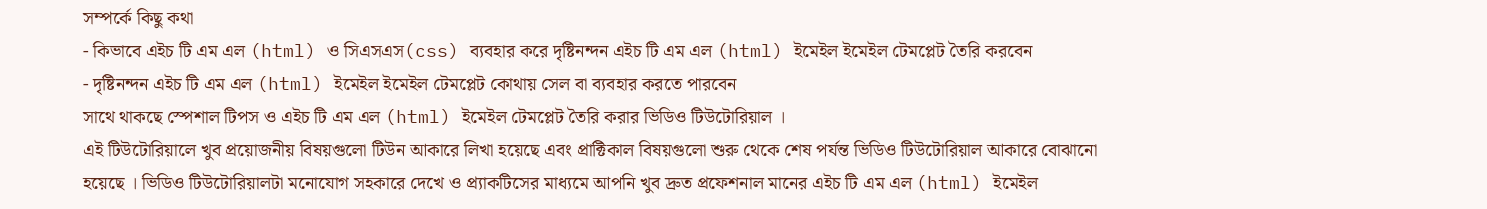সম্পর্কে কিছু কথা
- কিভাবে এইচ টি এম এল (html) ও সিএসএস(css) ব্যবহার করে দৃষ্টিনন্দন এইচ টি এম এল (html) ইমেইল ইমেইল টেমপ্লেট তৈরি করবেন
- দৃষ্টিনন্দন এইচ টি এম এল (html) ইমেইল ইমেইল টেমপ্লেট কোথায় সেল বা ব্যবহার করতে পারবেন
সাথে থাকছে স্পেশাল টিপস ও এইচ টি এম এল (html) ইমেইল টেমপ্লেট তৈরি করার ভিডিও টিউটোরিয়াল ।
এই টিউটোরিয়ালে খুব প্রয়োজনীয় বিষয়গুলো টিউন আকারে লিখা হয়েছে এবং প্রাক্টিকাল বিষয়গুলো শুরু থেকে শেষ পর্যন্ত ভিডিও টিউটোরিয়াল আকারে বোঝানো হয়েছে । ভিডিও টিউটোরিয়ালটা মনোযোগ সহকারে দেখে ও প্র্যাকটিসের মাধ্যমে আপনি খুব দ্রুত প্রফেশনাল মানের এইচ টি এম এল (html) ইমেইল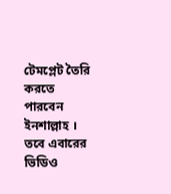টেমপ্লেট তৈরি করতে পারবেন ইনশাল্লাহ । তবে এবারের ভিডিও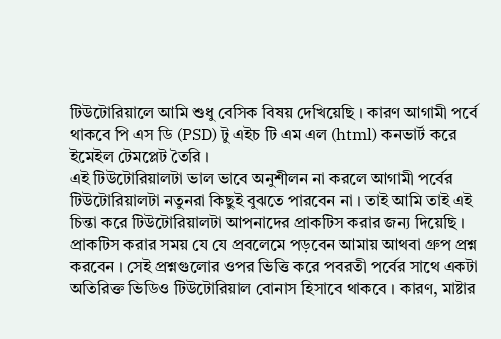টিউটোরিয়ালে আমি শুধু বেসিক বিষয় দেখিয়েছি । কারণ আগামী পর্বে থাকবে পি এস ডি (PSD) টু এইচ টি এম এল (html) কনভার্ট করে ইমেইল টেমপ্লেট তৈরি ।
এই টিউটোরিয়ালটা ভাল ভাবে অনুশীলন না করলে আগামী পর্বের টিউটোরিয়ালটা নতুনরা কিছুই বুঝতে পারবেন না । তাই আমি তাই এই চিন্তা করে টিউটোরিয়ালটা আপনাদের প্রাকটিস করার জন্য দিয়েছি । প্রাকটিস করার সময় যে যে প্রবলেমে পড়বেন আমায় আথবা গ্রুপ প্রশ্ন করবেন । সেই প্রশ্নগুলোর ওপর ভিত্তি করে পবরতী পর্বের সাথে একটা অতিরিক্ত ভিডিও টিউটোরিয়াল বোনাস হিসাবে থাকবে । কারণ, মাষ্টার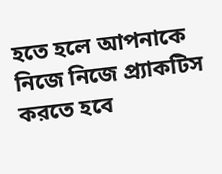হতে হলে আপনাকে নিজে নিজে প্র্যাকটিস করতে হবে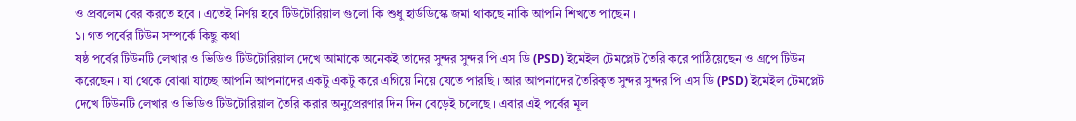ও প্রবলেম বের করতে হবে । এতেই নির্ণয় হবে টিউটোরিয়াল গুলো কি শুধু হার্ডডিস্কে জমা থাকছে নাকি আপনি শিখতে পাছেন ।
১। গত পর্বের টিউন সম্পর্কে কিছু কথা
ষষ্ঠ পর্বের টিউনটি লেখার ও ভিডিও টিউটোরিয়াল দেখে আমাকে অনেকই তাদের সুন্দর সুন্দর পি এস ডি (PSD) ইমেইল টেমপ্লেট তৈরি করে পাঠিয়েছেন ও গ্রপে টিউন করেছেন । যা থেকে বোঝা যাচ্ছে আপনি আপনাদের একটু একটু করে এগিয়ে নিয়ে যেতে পারছি । আর আপনাদের তৈরিকৃত সুন্দর সুন্দর পি এস ডি (PSD) ইমেইল টেমপ্লেট দেখে টিউনটি লেখার ও ভিডিও টিউটোরিয়াল তৈরি করার অনুপ্রেরণার দিন দিন বেড়েই চলেছে । এবার এই পর্বের মূল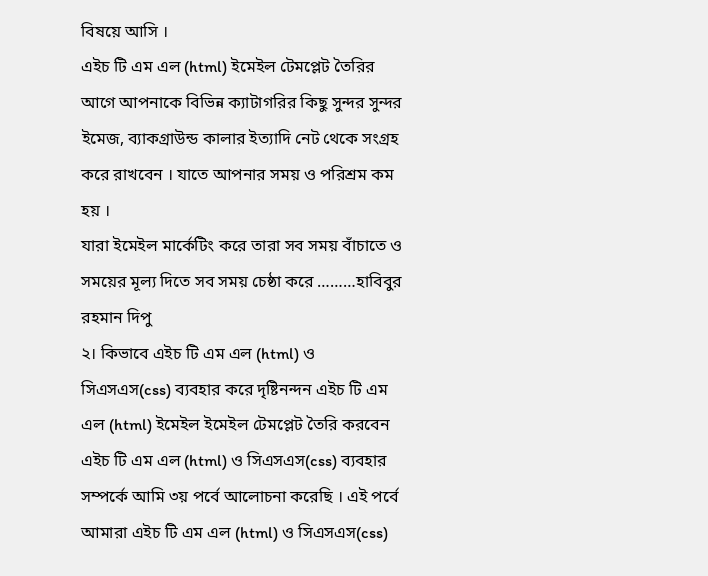বিষয়ে আসি ।
এইচ টি এম এল (html) ইমেইল টেমপ্লেট তৈরির আগে আপনাকে বিভিন্ন ক্যাটাগরির কিছু সুন্দর সুন্দর ইমেজ, ব্যাকগ্রাউন্ড কালার ইত্যাদি নেট থেকে সংগ্রহ করে রাখবেন । যাতে আপনার সময় ও পরিশ্রম কম হয় ।
যারা ইমেইল মার্কেটিং করে তারা সব সময় বাঁচাতে ও সময়ের মূল্য দিতে সব সময় চেষ্ঠা করে ………হাবিবুর রহমান দিপু
২। কিভাবে এইচ টি এম এল (html) ও সিএসএস(css) ব্যবহার করে দৃষ্টিনন্দন এইচ টি এম এল (html) ইমেইল ইমেইল টেমপ্লেট তৈরি করবেন
এইচ টি এম এল (html) ও সিএসএস(css) ব্যবহার সম্পর্কে আমি ৩য় পর্বে আলোচনা করেছি । এই পর্বে আমারা এইচ টি এম এল (html) ও সিএসএস(css)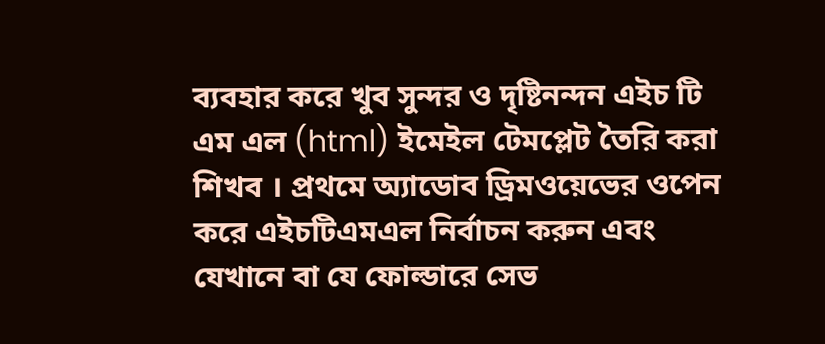ব্যবহার করে খুব সুন্দর ও দৃষ্টিনন্দন এইচ টি এম এল (html) ইমেইল টেমপ্লেট তৈরি করা শিখব । প্রথমে অ্যাডোব ড্রিমওয়েভের ওপেন করে এইচটিএমএল নির্বাচন করুন এবং যেখানে বা যে ফোল্ডারে সেভ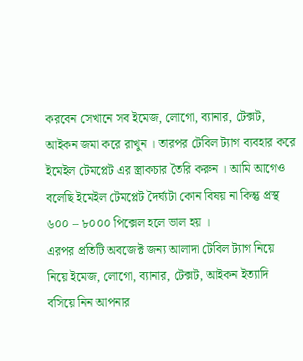করবেন সেখানে সব ইমেজ, লোগো, ব্যানার, টেক্সট, আইকন জমা করে রাখুন । তারপর টেবিল ট্যাগ ব্যবহার করে ইমেইল টেমপ্লেট এর স্ত্রাকচার তৈরি করুন । আমি আগেও বলেছি ইমেইল টেমপ্লেট দৈর্ঘ্যটা কোন বিষয় না কিন্তু প্রস্থ ৬০০ – ৮০০০ পিক্সেল হলে ভাল হয় ।
এরপর প্রতিটি অবজেক্ট জন্য আলাদা টেবিল ট্যাগ নিয়ে নিয়ে ইমেজ, লোগো, ব্যানার, টেক্সট, আইকন ইত্যাদি বসিয়ে নিন আপনার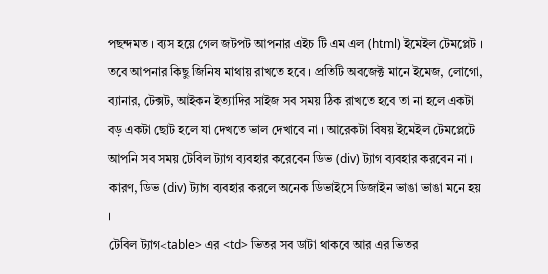পছন্দমত । ব্যস হয়ে গেল জটপট আপনার এইচ টি এম এল (html) ইমেইল টেমপ্লেট । তবে আপনার কিছু জিনিষ মাথায় রাখতে হবে । প্রতিটি অবজেক্ট মানে ইমেজ, লোগো, ব্যানার, টেক্সট, আইকন ইত্যাদির সাইজ সব সময় ঠিক রাখতে হবে তা না হলে একটা বড় একটা ছোট হলে যা দেখতে ভাল দেখাবে না । আরেকটা বিষয় ইমেইল টেমপ্লেটে আপনি সব সময় টেবিল ট্যাগ ব্যবহার করেবেন ডিভ (div) ট্যাগ ব্যবহার করবেন না । কারণ, ডিভ (div) ট্যাগ ব্যবহার করলে অনেক ডিভাইসে ডিজাইন ভাঙা ভাঙা মনে হয় ।
টেবিল ট্যাগ<table> এর <td> ভিতর সব ডাটা থাকবে আর এর ভিতর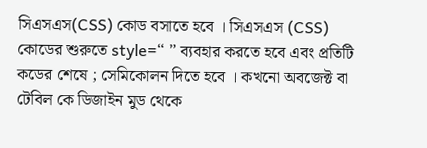সিএসএস(CSS) কোড বসাতে হবে । সিএসএস (CSS) কোডের শুরুতে style=“ ” ব্যবহার করতে হবে এবং প্রতিটি কডের শেষে ; সেমিকোলন দিতে হবে । কখনো অবজেক্ট বা টেবিল কে ডিজাইন মুড থেকে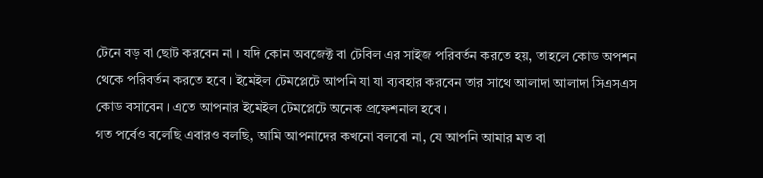টেনে বড় বা ছোট করবেন না । যদি কোন অবজেক্ট বা টেবিল এর সাইজ পরিবর্তন করতে হয়, তাহলে কোড অপশন থেকে পরিবর্তন করতে হবে । ইমেইল টেমপ্লেটে আপনি যা যা ব্যবহার করবেন তার সাথে আলাদা আলাদা সিএসএস কোড বসাবেন । এতে আপনার ইমেইল টেমপ্লেটে অনেক প্রফেশনাল হবে ।
গত পর্বেও বলেছি এবারও বলছি, আমি আপনাদের কখনো বলবো না, যে আপনি আমার মত বা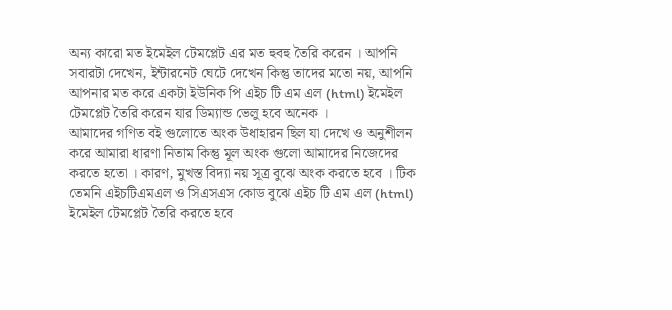অন্য কারো মত ইমেইল টেমপ্লেট এর মত হুবহু তৈরি করেন । আপনি সবারটা দেখেন, ইন্টারনেট ঘেটে দেখেন কিন্তু তাদের মতো নয়, আপনি আপনার মত করে একটা ইউনিক পি এইচ টি এম এল (html) ইমেইল টেমপ্লেট তৈরি করেন যার ডিম্যান্ড ভেলু হবে অনেক ।
আমাদের গণিত বই গুলোতে অংক উধাহারন ছিল যা দেখে ও অনুশীলন করে আমারা ধারণা নিতাম কিন্তু মূল অংক গুলো আমাদের নিজেদের করতে হতো । কারণ, মুখস্ত বিদ্যা নয় সূত্র বুঝে অংক করতে হবে । টিক তেমনি এইচটিএমএল ও সিএসএস কোড বুঝে এইচ টি এম এল (html) ইমেইল টেমপ্লেট তৈরি করতে হবে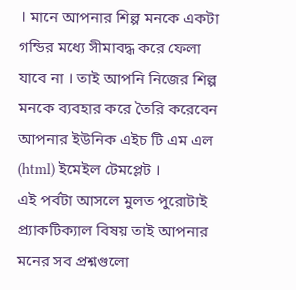। মানে আপনার শিল্প মনকে একটা গন্ডির মধ্যে সীমাবদ্ধ করে ফেলা যাবে না । তাই আপনি নিজের শিল্প মনকে ব্যবহার করে তৈরি করেবেন আপনার ইউনিক এইচ টি এম এল (html) ইমেইল টেমপ্লেট ।
এই পর্বটা আসলে মুলত পুরোটাই প্র্যাকটিক্যাল বিষয় তাই আপনার মনের সব প্রশ্নগুলো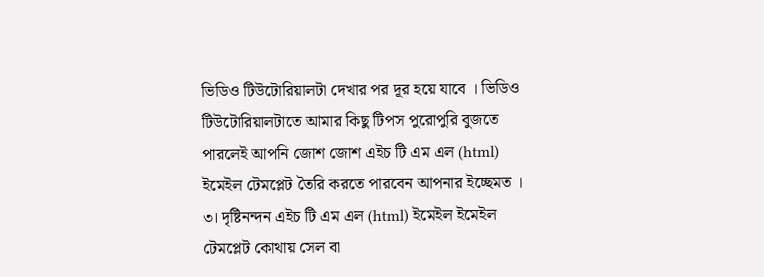ভিডিও টিউটোরিয়ালটা দেখার পর দূর হয়ে যাবে । ভিডিও টিউটোরিয়ালটাতে আমার কিছু টিপস পুরোপুরি বুজতে পারলেই আপনি জোশ জোশ এইচ টি এম এল (html) ইমেইল টেমপ্লেট তৈরি করতে পারবেন আপনার ইচ্ছেমত ।
৩। দৃষ্টিনন্দন এইচ টি এম এল (html) ইমেইল ইমেইল টেমপ্লেট কোথায় সেল বা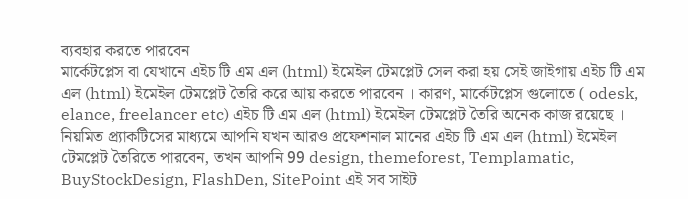ব্যবহার করতে পারবেন
মার্কেটপ্লেস বা যেখানে এইচ টি এম এল (html) ইমেইল টেমপ্লেট সেল করা হয় সেই জাইগায় এইচ টি এম এল (html) ইমেইল টেমপ্লেট তৈরি করে আয় করতে পারবেন । কারণ, মার্কেটপ্লেস গুলোতে ( odesk, elance, freelancer etc) এইচ টি এম এল (html) ইমেইল টেমপ্লেট তৈরি অনেক কাজ রয়েছে । নিয়মিত প্র্যাকটিসের মাধ্যমে আপনি যখন আরও প্রফেশনাল মানের এইচ টি এম এল (html) ইমেইল টেমপ্লেট তৈরিতে পারবেন, তখন আপনি 99 design, themeforest, Templamatic, BuyStockDesign, FlashDen, SitePoint এই সব সাইট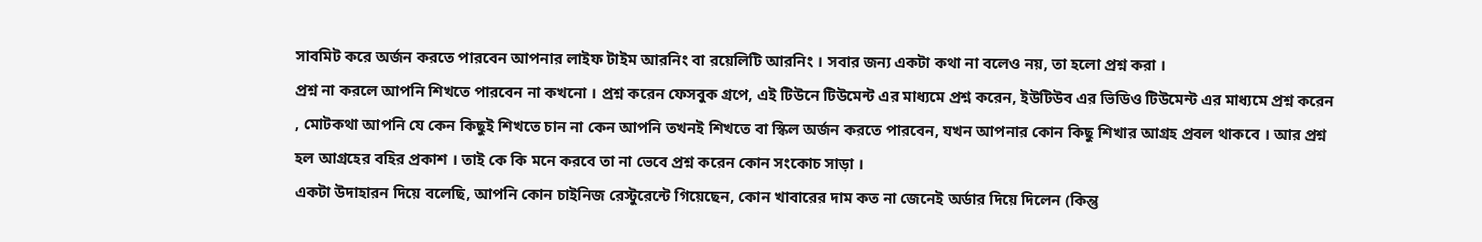সাবমিট করে অর্জন করতে পারবেন আপনার লাইফ টাইম আরনিং বা রয়েলিটি আরনিং । সবার জন্য একটা কথা না বলেও নয়, তা হলো প্রশ্ন করা ।
প্রশ্ন না করলে আপনি শিখতে পারবেন না কখনো । প্রশ্ন করেন ফেসবুক গ্রপে, এই টিউনে টিউমেন্ট এর মাধ্যমে প্রশ্ন করেন, ইউটিউব এর ভিডিও টিউমেন্ট এর মাধ্যমে প্রশ্ন করেন , মোটকথা আপনি যে কেন কিছুই শিখতে চান না কেন আপনি তখনই শিখতে বা স্কিল অর্জন করতে পারবেন, যখন আপনার কোন কিছু শিখার আগ্রহ প্রবল থাকবে । আর প্রশ্ন হল আগ্রহের বহির প্রকাশ । তাই কে কি মনে করবে তা না ভেবে প্রশ্ন করেন কোন সংকোচ সাড়া ।
একটা উদাহারন দিয়ে বলেছি, আপনি কোন চাইনিজ রেস্টুরেন্টে গিয়েছেন, কোন খাবারের দাম কত না জেনেই অর্ডার দিয়ে দিলেন (কিন্তু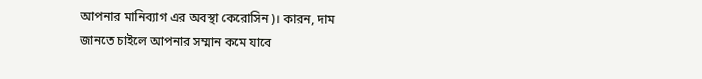আপনার মানিব্যাগ এর অবস্থা কেরোসিন)। কারন, দাম জানতে চাইলে আপনার সম্মান কমে যাবে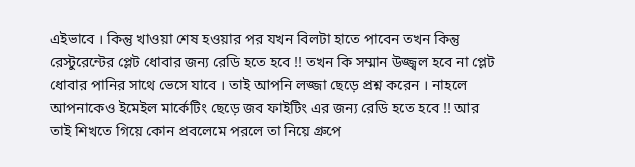এইভাবে । কিন্তু খাওয়া শেষ হওয়ার পর যখন বিলটা হাতে পাবেন তখন কিন্তু রেস্টুরেন্টের প্লেট ধোবার জন্য রেডি হতে হবে !! তখন কি সম্মান উজ্জ্বল হবে না প্লেট ধোবার পানির সাথে ভেসে যাবে । তাই আপনি লজ্জা ছেড়ে প্রশ্ন করেন । নাহলে আপনাকেও ইমেইল মার্কেটিং ছেড়ে জব ফাইটিং এর জন্য রেডি হতে হবে !! আর তাই শিখতে গিয়ে কোন প্রবলেমে পরলে তা নিয়ে গ্রুপে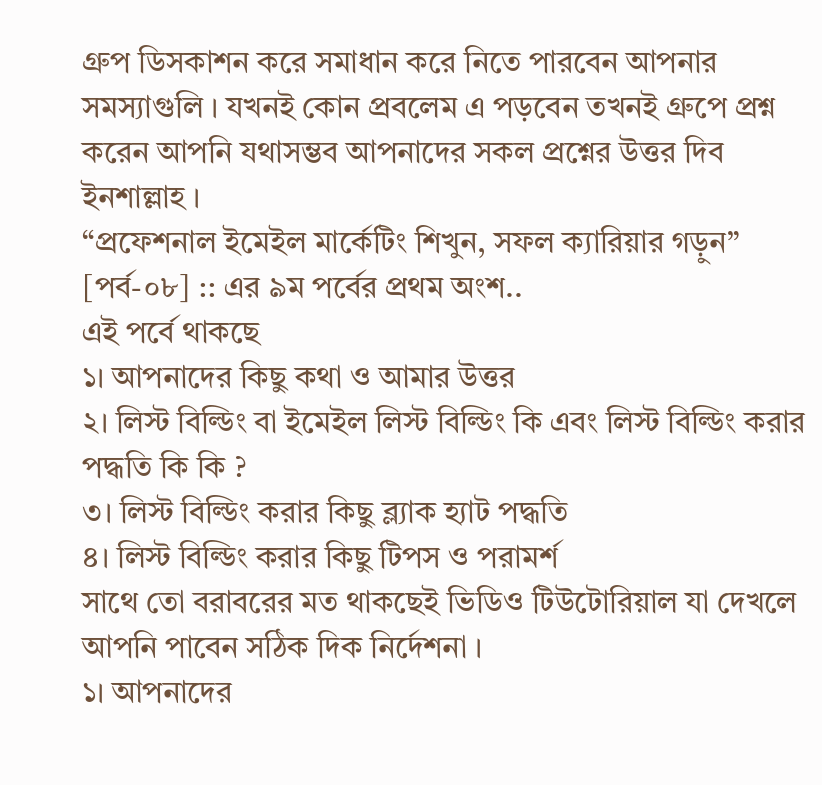গ্রুপ ডিসকাশন করে সমাধান করে নিতে পারবেন আপনার সমস্যাগুলি । যখনই কোন প্রবলেম এ পড়বেন তখনই গ্রুপে প্রশ্ন করেন আপনি যথাসম্ভব আপনাদের সকল প্রশ্নের উত্তর দিব ইনশাল্লাহ ।
“প্রফেশনাল ইমেইল মার্কেটিং শিখুন, সফল ক্যারিয়ার গড়ুন” [পর্ব-০৮] :: এর ৯ম পর্বের প্রথম অংশ..
এই পর্বে থাকছে
১। আপনাদের কিছু কথা ও আমার উত্তর
২। লিস্ট বিল্ডিং বা ইমেইল লিস্ট বিল্ডিং কি এবং লিস্ট বিল্ডিং করার পদ্ধতি কি কি ?
৩। লিস্ট বিল্ডিং করার কিছু ব্ল্যাক হ্যাট পদ্ধতি
৪। লিস্ট বিল্ডিং করার কিছু টিপস ও পরামর্শ
সাথে তো বরাবরের মত থাকছেই ভিডিও টিউটোরিয়াল যা দেখলে আপনি পাবেন সঠিক দিক নির্দেশনা ।
১। আপনাদের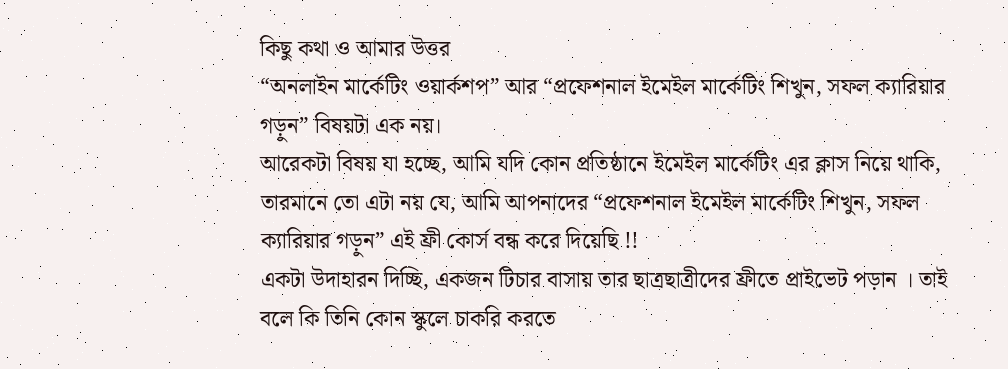কিছু কথা ও আমার উত্তর
“অনলাইন মার্কেটিং ওয়ার্কশপ” আর “প্রফেশনাল ইমেইল মার্কেটিং শিখুন, সফল ক্যারিয়ার গড়ুন” বিষয়টা এক নয়।
আরেকটা বিষয় যা হচ্ছে, আমি যদি কোন প্রতিষ্ঠানে ইমেইল মার্কেটিং এর ক্লাস নিয়ে থাকি, তারমানে তো এটা নয় যে, আমি আপনাদের “প্রফেশনাল ইমেইল মার্কেটিং শিখুন, সফল ক্যারিয়ার গড়ুন” এই ফ্রী কোর্স বন্ধ করে দিয়েছি !!
একটা উদাহারন দিচ্ছি, একজন টিচার বাসায় তার ছাত্রছাত্রীদের ফ্রীতে প্রাইভেট পড়ান । তাই বলে কি তিনি কোন স্কুলে চাকরি করতে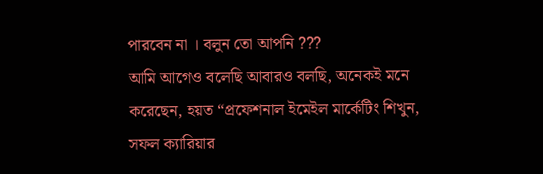পারবেন না । বলুন তো আপনি ???
আমি আগেও বলেছি আবারও বলছি, অনেকই মনে করেছেন, হয়ত “প্রফেশনাল ইমেইল মার্কেটিং শিখুন, সফল ক্যারিয়ার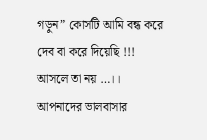গড়ুন” কোর্সটি আমি বন্ধ করে দেব বা করে দিয়েছি !!!
আসলে তা নয় …।।
আপনাদের ভালবাসার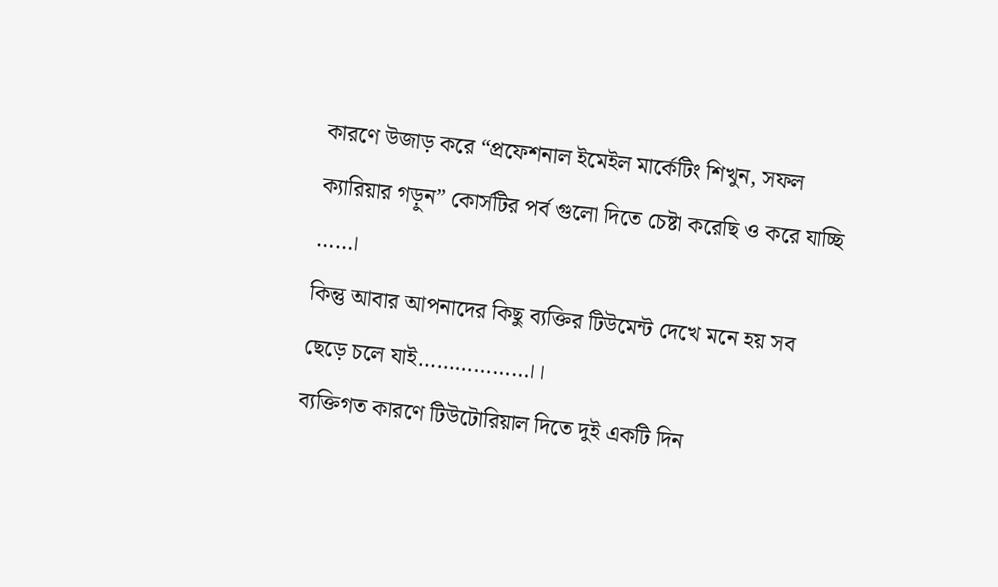কারণে উজাড় করে “প্রফেশনাল ইমেইল মার্কেটিং শিখুন, সফল ক্যারিয়ার গড়ুন” কোর্সটির পর্ব গুলো দিতে চেষ্টা করেছি ও করে যাচ্ছি ……।
কিন্তু আবার আপনাদের কিছু ব্যক্তির টিউমেন্ট দেখে মনে হয় সব ছেড়ে চলে যাই………………।।
ব্যক্তিগত কারণে টিউটোরিয়াল দিতে দুই একটি দিন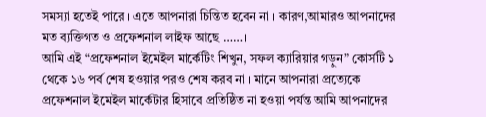সমস্যা হতেই পারে । এতে আপনারা চিন্তিত হবেন না । কারণ,আমারও আপনাদের মত ব্যক্তিগত ও প্রফেশনাল লাইফ আছে ……।
আমি এই “প্রফেশনাল ইমেইল মার্কেটিং শিখুন, সফল ক্যারিয়ার গড়ুন” কোর্সটি ১ থেকে ১৬ পর্ব শেষ হওয়ার পরও শেষ করব না । মানে আপনারা প্রত্যেকে প্রফেশনাল ইমেইল মার্কেটার হিসাবে প্রতিষ্ঠিত না হওয়া পর্যন্ত আমি আপনাদের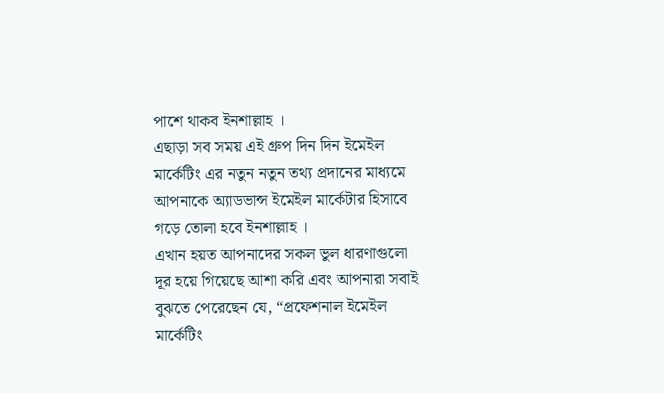পাশে থাকব ইনশাল্লাহ ।
এছাড়া সব সময় এই গ্রুপ দিন দিন ইমেইল মার্কেটিং এর নতুন নতুন তথ্য প্রদানের মাধ্যমে আপনাকে অ্যাডভান্স ইমেইল মার্কেটার হিসাবে গড়ে তোলা হবে ইনশাল্লাহ ।
এখান হয়ত আপনাদের সকল ভুল ধারণাগুলো দূর হয়ে গিয়েছে আশা করি এবং আপনারা সবাই বুঝতে পেরেছেন যে, “প্রফেশনাল ইমেইল মার্কেটিং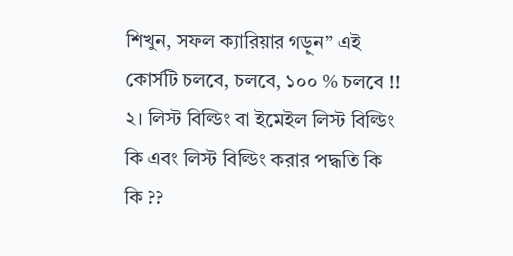শিখুন, সফল ক্যারিয়ার গড়ুন” এই কোর্সটি চলবে, চলবে, ১০০ % চলবে !!
২। লিস্ট বিল্ডিং বা ইমেইল লিস্ট বিল্ডিং কি এবং লিস্ট বিল্ডিং করার পদ্ধতি কি কি ??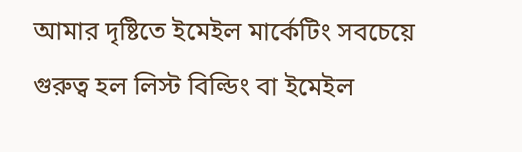আমার দৃষ্টিতে ইমেইল মার্কেটিং সবচেয়ে গুরুত্ব হল লিস্ট বিল্ডিং বা ইমেইল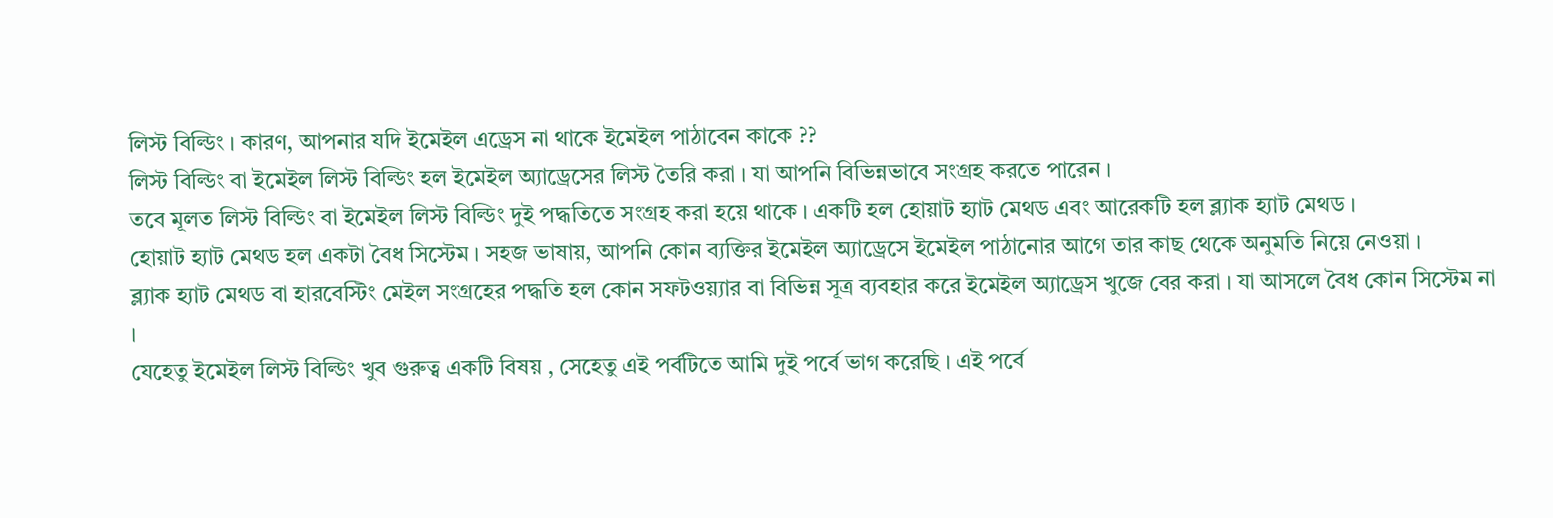লিস্ট বিল্ডিং । কারণ, আপনার যদি ইমেইল এড্রেস না থাকে ইমেইল পাঠাবেন কাকে ??
লিস্ট বিল্ডিং বা ইমেইল লিস্ট বিল্ডিং হল ইমেইল অ্যাড্রেসের লিস্ট তৈরি করা । যা আপনি বিভিন্নভাবে সংগ্রহ করতে পারেন ।
তবে মূলত লিস্ট বিল্ডিং বা ইমেইল লিস্ট বিল্ডিং দুই পদ্ধতিতে সংগ্রহ করা হয়ে থাকে । একটি হল হোয়াট হ্যাট মেথড এবং আরেকটি হল ব্ল্যাক হ্যাট মেথড ।
হোয়াট হ্যাট মেথড হল একটা বৈধ সিস্টেম । সহজ ভাষায়, আপনি কোন ব্যক্তির ইমেইল অ্যাড্রেসে ইমেইল পাঠানোর আগে তার কাছ থেকে অনুমতি নিয়ে নেওয়া ।
ব্ল্যাক হ্যাট মেথড বা হারবেস্টিং মেইল সংগ্রহের পদ্ধতি হল কোন সফটওয়্যার বা বিভিন্ন সূত্র ব্যবহার করে ইমেইল অ্যাড্রেস খুজে বের করা । যা আসলে বৈধ কোন সিস্টেম না ।
যেহেতু ইমেইল লিস্ট বিল্ডিং খুব গুরুত্ব একটি বিষয় , সেহেতু এই পর্বটিতে আমি দুই পর্বে ভাগ করেছি । এই পর্বে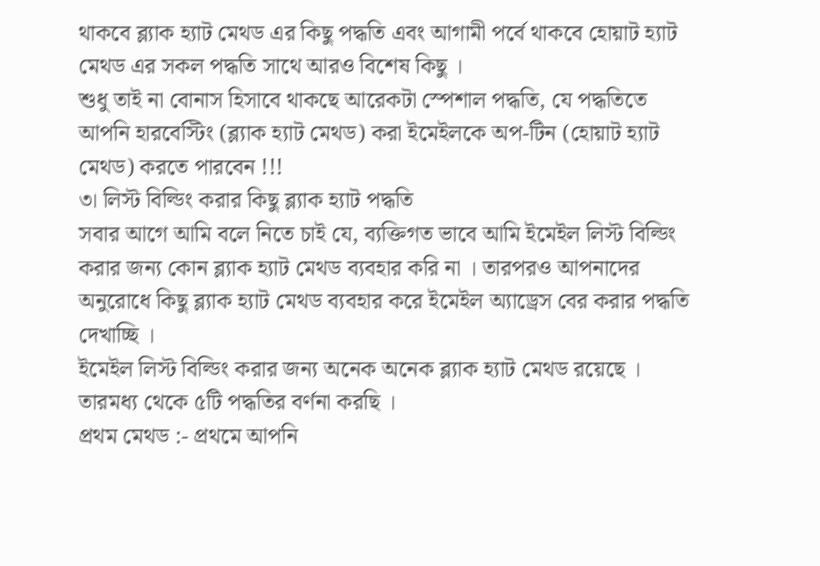থাকবে ব্ল্যাক হ্যাট মেথড এর কিছু পদ্ধতি এবং আগামী পর্বে থাকবে হোয়াট হ্যাট মেথড এর সকল পদ্ধতি সাথে আরও বিশেষ কিছু ।
শুধু তাই না বোনাস হিসাবে থাকছে আরেকটা স্পেশাল পদ্ধতি, যে পদ্ধতিতে আপনি হারবেস্টিং (ব্ল্যাক হ্যাট মেথড) করা ইমেইলকে অপ-টিন (হোয়াট হ্যাট মেথড) করতে পারবেন !!!
৩। লিস্ট বিল্ডিং করার কিছু ব্ল্যাক হ্যাট পদ্ধতি
সবার আগে আমি বলে নিতে চাই যে, ব্যক্তিগত ভাবে আমি ইমেইল লিস্ট বিল্ডিং করার জন্য কোন ব্ল্যাক হ্যাট মেথড ব্যবহার করি না । তারপরও আপনাদের অনুরোধে কিছু ব্ল্যাক হ্যাট মেথড ব্যবহার করে ইমেইল অ্যাড্রেস বের করার পদ্ধতি দেখাচ্ছি ।
ইমেইল লিস্ট বিল্ডিং করার জন্য অনেক অনেক ব্ল্যাক হ্যাট মেথড রয়েছে । তারমধ্য থেকে ৫টি পদ্ধতির বর্ণনা করছি ।
প্রথম মেথড :- প্রথমে আপনি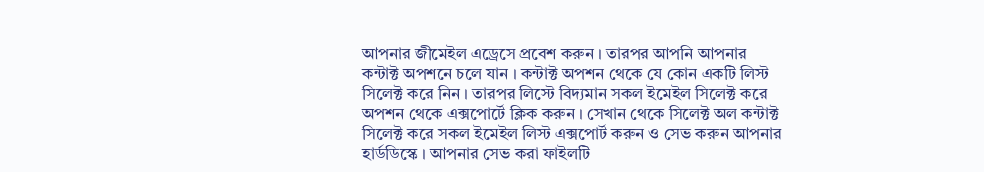আপনার জীমেইল এড্রেসে প্রবেশ করুন । তারপর আপনি আপনার কন্টাক্ট অপশনে চলে যান । কন্টাক্ট অপশন থেকে যে কোন একটি লিস্ট সিলেক্ট করে নিন । তারপর লিস্টে বিদ্যমান সকল ইমেইল সিলেক্ট করে অপশন থেকে এক্সপোর্টে ক্লিক করুন । সেখান থেকে সিলেক্ট অল কন্টাক্ট সিলেক্ট করে সকল ইমেইল লিস্ট এক্সপোর্ট করুন ও সেভ করুন আপনার হার্ডডিস্কে । আপনার সেভ করা ফাইলটি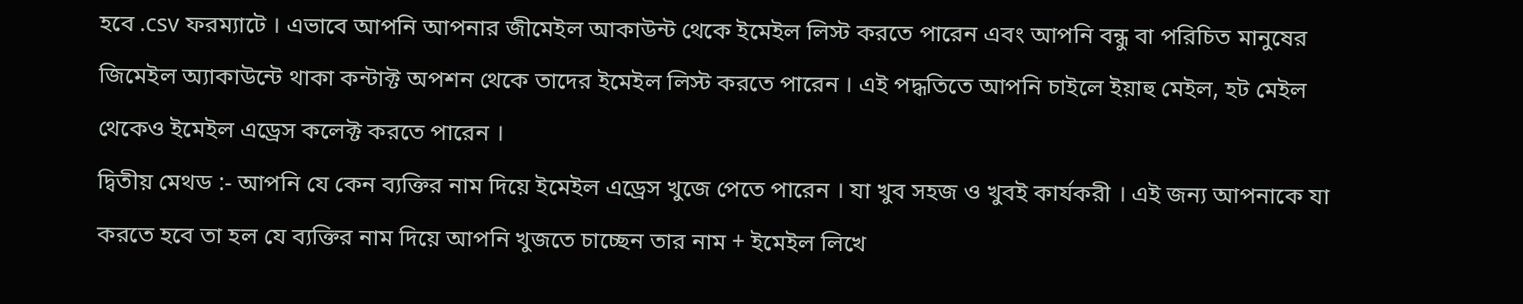হবে .csv ফরম্যাটে । এভাবে আপনি আপনার জীমেইল আকাউন্ট থেকে ইমেইল লিস্ট করতে পারেন এবং আপনি বন্ধু বা পরিচিত মানুষের জিমেইল অ্যাকাউন্টে থাকা কন্টাক্ট অপশন থেকে তাদের ইমেইল লিস্ট করতে পারেন । এই পদ্ধতিতে আপনি চাইলে ইয়াহু মেইল, হট মেইল থেকেও ইমেইল এড্রেস কলেক্ট করতে পারেন ।
দ্বিতীয় মেথড :- আপনি যে কেন ব্যক্তির নাম দিয়ে ইমেইল এড্রেস খুজে পেতে পারেন । যা খুব সহজ ও খুবই কার্যকরী । এই জন্য আপনাকে যা করতে হবে তা হল যে ব্যক্তির নাম দিয়ে আপনি খুজতে চাচ্ছেন তার নাম + ইমেইল লিখে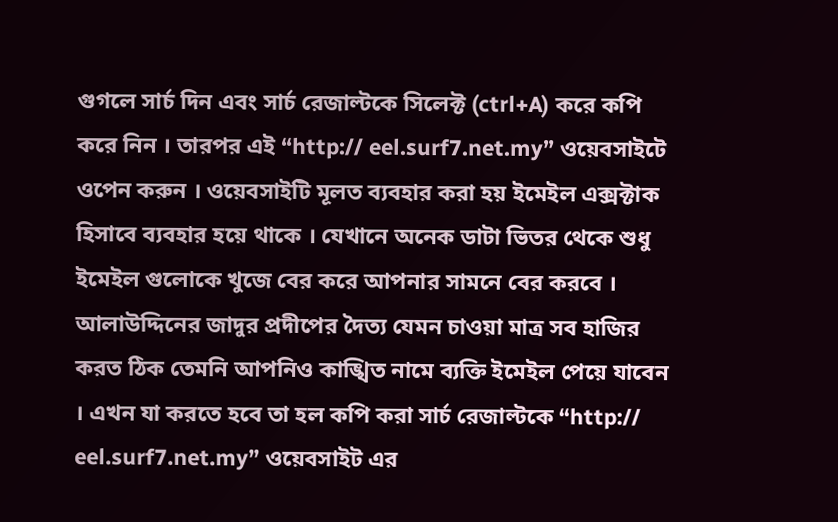গুগলে সার্চ দিন এবং সার্চ রেজাল্টকে সিলেক্ট (ctrl+A) করে কপি করে নিন । তারপর এই “http:// eel.surf7.net.my” ওয়েবসাইটে ওপেন করুন । ওয়েবসাইটি মূলত ব্যবহার করা হয় ইমেইল এক্সক্টাক হিসাবে ব্যবহার হয়ে থাকে । যেখানে অনেক ডাটা ভিতর থেকে শুধু ইমেইল গুলোকে খুজে বের করে আপনার সামনে বের করবে । আলাউদ্দিনের জাদুর প্রদীপের দৈত্য যেমন চাওয়া মাত্র সব হাজির করত ঠিক তেমনি আপনিও কাঙ্খিত নামে ব্যক্তি ইমেইল পেয়ে যাবেন । এখন যা করতে হবে তা হল কপি করা সার্চ রেজাল্টকে “http:// eel.surf7.net.my” ওয়েবসাইট এর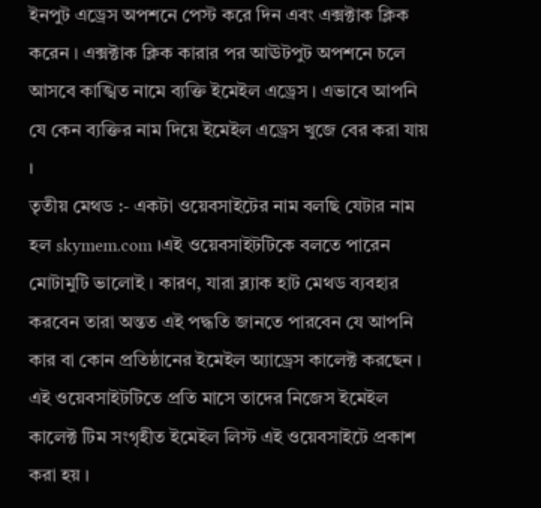ইনপুট এড্রেস অপশনে পেস্ট করে দিন এবং এক্সক্টাক ক্লিক করেন । এক্সক্টাক ক্লিক কারার পর আঊটপুট অপশনে চলে আসবে কাঙ্খিত নামে ব্যক্তি ইমেইল এড্রেস । এভাবে আপনি যে কেন ব্যক্তির নাম দিয়ে ইমেইল এড্রেস খুজে বের করা যায় ।
তৃতীয় মেথড :- একটা ওয়েবসাইটের নাম বলছি যেটার নাম হল skymem.com ।এই ওয়েবসাইটটিকে বলতে পারেন মোটামুটি ভালোই । কারণ, যারা ব্ল্যাক হাট মেথড ব্যবহার করবেন তারা অন্তত এই পদ্ধতি জানতে পারবেন যে আপনি কার বা কোন প্রতিষ্ঠানের ইমেইল অ্যাড্রেস কালেক্ট করছেন । এই ওয়েবসাইটটিতে প্রতি মাসে তাদের নিজেস ইমেইল কালেক্ট টিম সংগৃহীত ইমেইল লিস্ট এই ওয়েবসাইটে প্রকাশ করা হয় ।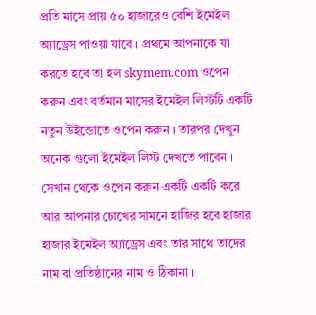প্রতি মাসে প্রায় ৫০ হাজারেও বেশি ইমেইল অ্যাড্রেস পাওয়া যাবে । প্রথমে আপনাকে যা করতে হবে তা হল skymem.com ওপেন করুন এবং বর্তমান মাসের ইমেইল লিস্টটি একটি নতুন উইন্ডোতে ওপেন করুন । তারপর দেখুন অনেক গুলো ইমেইল লিস্ট দেখতে পাবেন । সেখান থেকে ওপেন করুন একটি একটি করে আর আপনার চোখের সামনে হাজির হবে হাজার হাজার ইমেইল অ্যাড্রেস এবং তার সাথে তাদের নাম বা প্রতিষ্ঠানের নাম ও ঠিকানা ।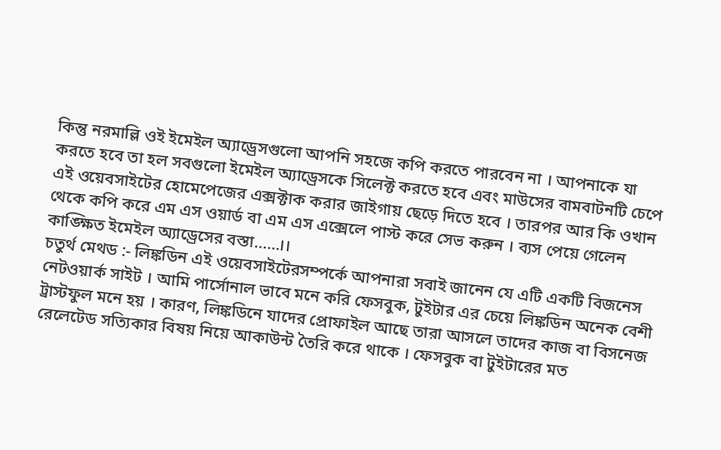কিন্তু নরমাল্লি ওই ইমেইল অ্যাড্রেসগুলো আপনি সহজে কপি করতে পারবেন না । আপনাকে যা করতে হবে তা হল সবগুলো ইমেইল অ্যাড্রেসকে সিলেক্ট করতে হবে এবং মাউসের বামবাটনটি চেপে এই ওয়েবসাইটের হোমেপেজের এক্সক্টাক করার জাইগায় ছেড়ে দিতে হবে । তারপর আর কি ওখান থেকে কপি করে এম এস ওয়ার্ড বা এম এস এক্সেলে পাস্ট করে সেভ করুন । ব্যস পেয়ে গেলেন কাঙ্ক্ষিত ইমেইল অ্যাড্রেসের বস্তা……।।
চতুর্থ মেথড :- লিঙ্কডিন এই ওয়েবসাইটেরসম্পর্কে আপনারা সবাই জানেন যে এটি একটি বিজনেস নেটওয়ার্ক সাইট । আমি পার্সোনাল ভাবে মনে করি ফেসবুক, টুইটার এর চেয়ে লিঙ্কডিন অনেক বেশী ট্রাস্টফুল মনে হয় । কারণ, লিঙ্কডিনে যাদের প্রোফাইল আছে তারা আসলে তাদের কাজ বা বিসনেজ রেলেটেড সত্যিকার বিষয় নিয়ে আকাউন্ট তৈরি করে থাকে । ফেসবুক বা টুইটারের মত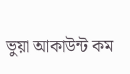ভুয়া আকাউন্ট কম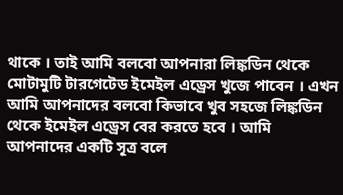থাকে । তাই আমি বলবো আপনারা লিঙ্কডিন থেকে মোটামুটি টারগেটেড ইমেইল এড্রেস খুজে পাবেন । এখন আমি আপনাদের বলবো কিভাবে খুব সহজে লিঙ্কডিন থেকে ইমেইল এড্রেস বের করতে হবে । আমি আপনাদের একটি সূত্র বলে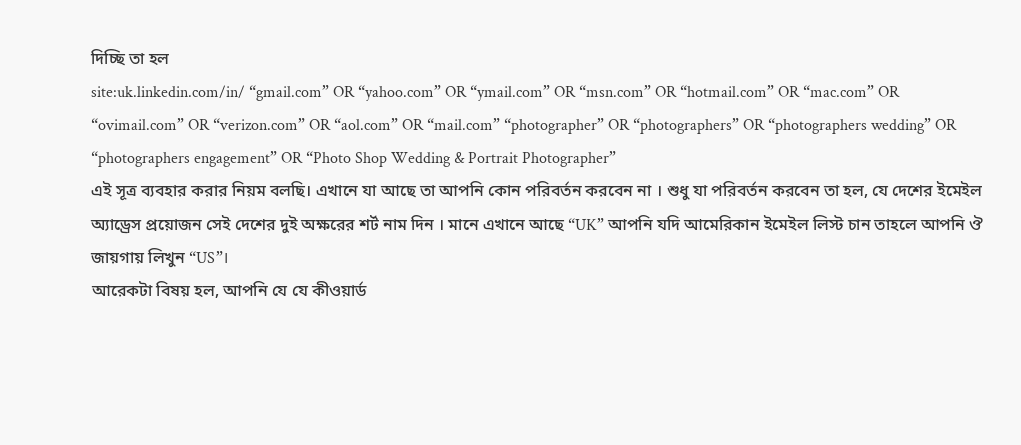দিচ্ছি তা হল
site:uk.linkedin.com/in/ “gmail.com” OR “yahoo.com” OR “ymail.com” OR “msn.com” OR “hotmail.com” OR “mac.com” OR “ovimail.com” OR “verizon.com” OR “aol.com” OR “mail.com” “photographer” OR “photographers” OR “photographers wedding” OR “photographers engagement” OR “Photo Shop Wedding & Portrait Photographer”
এই সূত্র ব্যবহার করার নিয়ম বলছি। এখানে যা আছে তা আপনি কোন পরিবর্তন করবেন না । শুধু যা পরিবর্তন করবেন তা হল, যে দেশের ইমেইল অ্যাড্রেস প্রয়োজন সেই দেশের দুই অক্ষরের শর্ট নাম দিন । মানে এখানে আছে “UK” আপনি যদি আমেরিকান ইমেইল লিস্ট চান তাহলে আপনি ঔ জায়গায় লিখুন “US”।
আরেকটা বিষয় হল, আপনি যে যে কীওয়ার্ড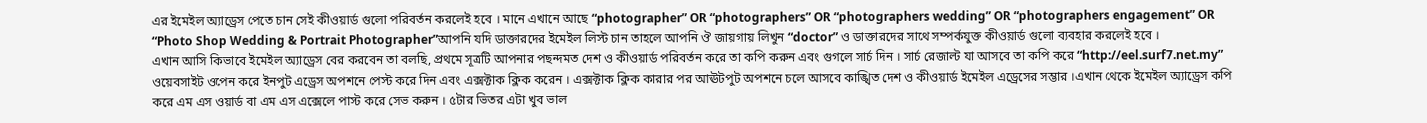এর ইমেইল অ্যাড্রেস পেতে চান সেই কীওয়ার্ড গুলো পরিবর্তন করলেই হবে । মানে এখানে আছে “photographer” OR “photographers” OR “photographers wedding” OR “photographers engagement” OR “Photo Shop Wedding & Portrait Photographer”আপনি যদি ডাক্তারদের ইমেইল লিস্ট চান তাহলে আপনি ঔ জায়গায় লিখুন “doctor” ও ডাক্তারদের সাথে সম্পর্কযুক্ত কীওয়ার্ড গুলো ব্যবহার করলেই হবে ।
এখান আসি কিভাবে ইমেইল অ্যাড্রেস বের করবেন তা বলছি, প্রথমে সূত্রটি আপনার পছন্দমত দেশ ও কীওয়ার্ড পরিবর্তন করে তা কপি করুন এবং গুগলে সার্চ দিন । সার্চ রেজাল্ট যা আসবে তা কপি করে “http://eel.surf7.net.my” ওয়েবসাইট ওপেন করে ইনপুট এড্রেস অপশনে পেস্ট করে দিন এবং এক্সক্টাক ক্লিক করেন । এক্সক্টাক ক্লিক কারার পর আঊটপুট অপশনে চলে আসবে কাঙ্খিত দেশ ও কীওয়ার্ড ইমেইল এড্রেসের সম্ভার ।এখান থেকে ইমেইল অ্যাড্রেস কপি করে এম এস ওয়ার্ড বা এম এস এক্সেলে পাস্ট করে সেভ করুন । ৫টার ভিতর এটা খুব ভাল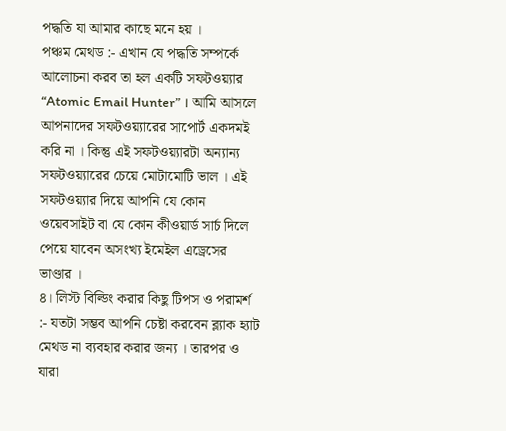পদ্ধতি যা আমার কাছে মনে হয় ।
পঞ্চম মেথড :- এখান যে পদ্ধতি সম্পর্কে আলোচনা করব তা হল একটি সফটওয়্যার “Atomic Email Hunter” । আমি আসলে আপনাদের সফটওয়্যারের সাপোর্ট একদমই করি না । কিন্তু এই সফটওয়্যারটা অন্যান্য সফটওয়্যারের চেয়ে মোটামোটি ভাল । এই সফটওয়্যার দিয়ে আপনি যে কোন ওয়েবসাইট বা যে কোন কীওয়ার্ড সার্চ দিলে পেয়ে যাবেন অসংখ্য ইমেইল এড্রেসের ভাণ্ডার ।
৪। লিস্ট বিল্ডিং করার কিছু টিপস ও পরামর্শ :- যতটা সম্ভব আপনি চেষ্টা করবেন ব্ল্যাক হ্যাট মেথড না ব্যবহার করার জন্য । তারপর ও যারা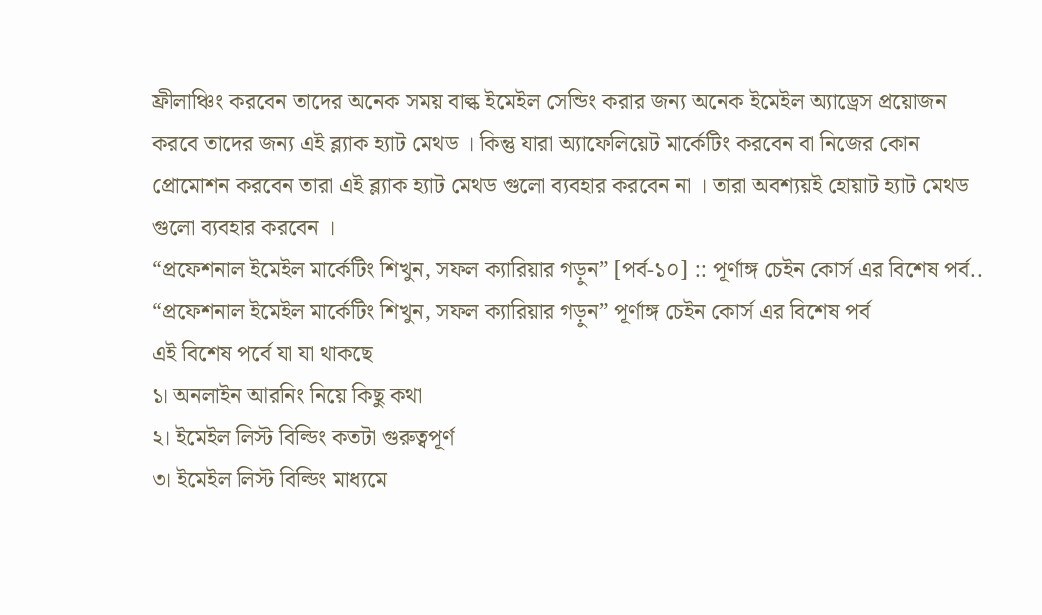ফ্রীলাঞ্চিং করবেন তাদের অনেক সময় বাল্ক ইমেইল সেন্ডিং করার জন্য অনেক ইমেইল অ্যাড্রেস প্রয়োজন করবে তাদের জন্য এই ব্ল্যাক হ্যাট মেথড । কিন্তু যারা অ্যাফেলিয়েট মার্কেটিং করবেন বা নিজের কোন প্রোমোশন করবেন তারা এই ব্ল্যাক হ্যাট মেথড গুলো ব্যবহার করবেন না । তারা অবশ্যয়ই হোয়াট হ্যাট মেথড গুলো ব্যবহার করবেন ।
“প্রফেশনাল ইমেইল মার্কেটিং শিখুন, সফল ক্যারিয়ার গড়ুন” [পর্ব-১০] :: পূর্ণাঙ্গ চেইন কোর্স এর বিশেষ পর্ব..
“প্রফেশনাল ইমেইল মার্কেটিং শিখুন, সফল ক্যারিয়ার গড়ুন” পূর্ণাঙ্গ চেইন কোর্স এর বিশেষ পর্ব
এই বিশেষ পর্বে যা যা থাকছে
১। অনলাইন আরনিং নিয়ে কিছু কথা
২। ইমেইল লিস্ট বিল্ডিং কতটা গুরুত্বপূর্ণ
৩। ইমেইল লিস্ট বিল্ডিং মাধ্যমে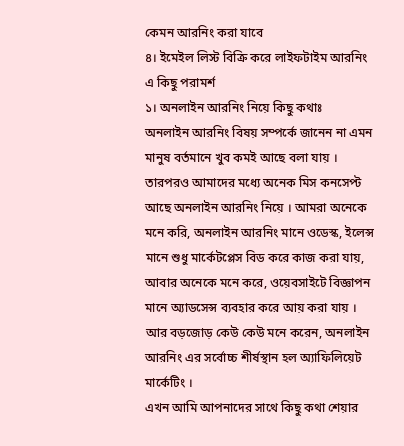কেমন আরনিং করা যাবে
৪। ইমেইল লিস্ট বিক্রি করে লাইফটাইম আরনিং এ কিছু পরামর্শ
১। অনলাইন আরনিং নিয়ে কিছু কথাঃ
অনলাইন আরনিং বিষয় সম্পর্কে জানেন না এমন মানুষ বর্তমানে খুব কমই আছে বলা যায় । তারপরও আমাদের মধ্যে অনেক মিস কনসেপ্ট আছে অনলাইন আরনিং নিয়ে । আমরা অনেকে মনে করি, অনলাইন আরনিং মানে ওডেস্ক, ইলেন্স মানে শুধু মার্কেটপ্লেস বিড করে কাজ করা যায়, আবার অনেকে মনে করে, ওয়েবসাইটে বিজ্ঞাপন মানে অ্যাডসেন্স ব্যবহার করে আয় করা যায় । আর বড়জোড় কেউ কেউ মনে করেন, অনলাইন আরনিং এর সর্বোচ্চ শীর্ষস্থান হল অ্যাফিলিয়েট মার্কেটিং ।
এখন আমি আপনাদের সাথে কিছু কথা শেয়ার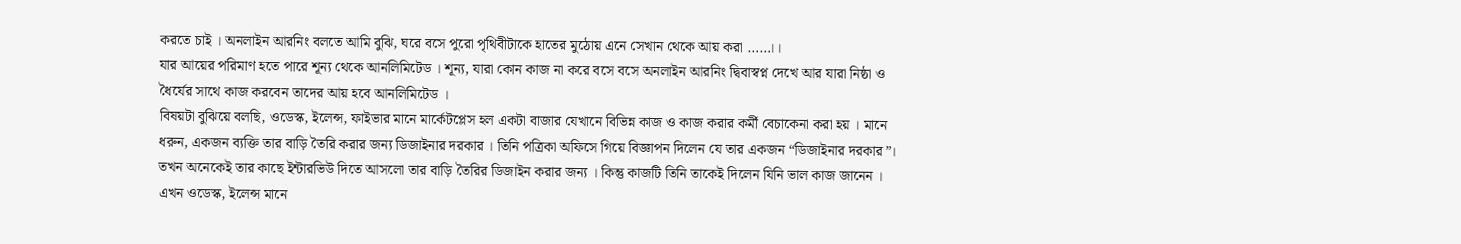করতে চাই । অনলাইন আরনিং বলতে আমি বুঝি, ঘরে বসে পুরো পৃথিবীটাকে হাতের মুঠোয় এনে সেখান থেকে আয় করা ……।।
যার আয়ের পরিমাণ হতে পারে শূন্য থেকে আনলিমিটেড । শূন্য, যারা কোন কাজ না করে বসে বসে অনলাইন আরনিং দ্বিবাস্বপ্ন দেখে আর যারা নিষ্ঠা ও ধৈর্যের সাথে কাজ করবেন তাদের আয় হবে আনলিমিটেড ।
বিষয়টা বুঝিয়ে বলছি, ওডেস্ক, ইলেন্স, ফাইভার মানে মার্কেটপ্লেস হল একটা বাজার যেখানে বিভিন্ন কাজ ও কাজ করার কর্মী বেচাকেনা করা হয় । মানে ধরুন, একজন ব্যক্তি তার বাড়ি তৈরি করার জন্য ডিজাইনার দরকার । তিনি পত্রিকা অফিসে গিয়ে বিজ্ঞাপন দিলেন যে তার একজন “ডিজাইনার দরকার”। তখন অনেকেই তার কাছে ইন্টারভিউ দিতে আসলো তার বাড়ি তৈরির ডিজাইন করার জন্য । কিন্তু কাজটি তিনি তাকেই দিলেন যিনি ভাল কাজ জানেন ।
এখন ওডেস্ক, ইলেন্স মানে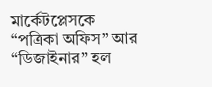মার্কেটপ্লেসকে “পত্রিকা অফিস” আর “ডিজাইনার” হল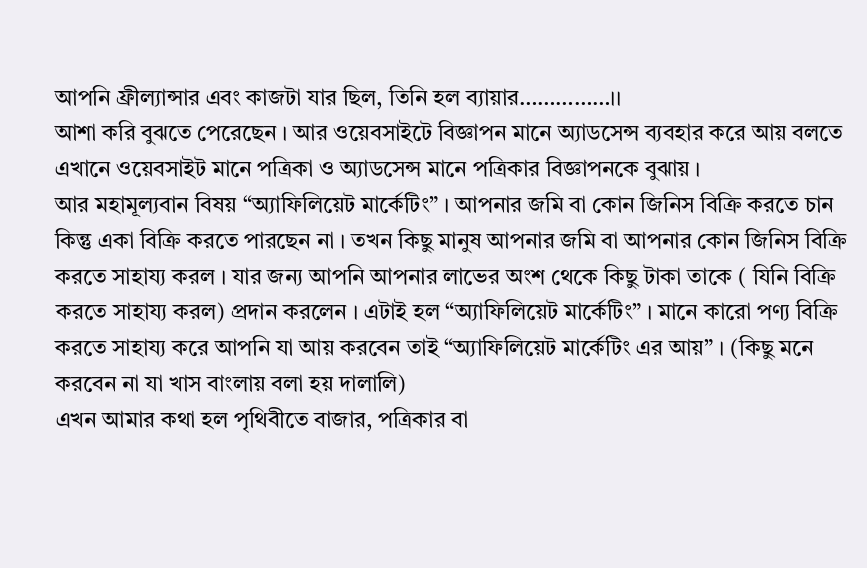আপনি ফ্রীল্যান্সার এবং কাজটা যার ছিল, তিনি হল ব্যায়ার……………।।
আশা করি বুঝতে পেরেছেন । আর ওয়েবসাইটে বিজ্ঞাপন মানে অ্যাডসেন্স ব্যবহার করে আয় বলতে এখানে ওয়েবসাইট মানে পত্রিকা ও অ্যাডসেন্স মানে পত্রিকার বিজ্ঞাপনকে বুঝায় ।
আর মহামূল্যবান বিষয় “অ্যাফিলিয়েট মার্কেটিং” । আপনার জমি বা কোন জিনিস বিক্রি করতে চান কিন্তু একা বিক্রি করতে পারছেন না । তখন কিছু মানুষ আপনার জমি বা আপনার কোন জিনিস বিক্রি করতে সাহায্য করল । যার জন্য আপনি আপনার লাভের অংশ থেকে কিছু টাকা তাকে ( যিনি বিক্রি করতে সাহায্য করল) প্রদান করলেন । এটাই হল “অ্যাফিলিয়েট মার্কেটিং” । মানে কারো পণ্য বিক্রি করতে সাহায্য করে আপনি যা আয় করবেন তাই “অ্যাফিলিয়েট মার্কেটিং এর আয়” । (কিছু মনে করবেন না যা খাস বাংলায় বলা হয় দালালি)
এখন আমার কথা হল পৃথিবীতে বাজার, পত্রিকার বা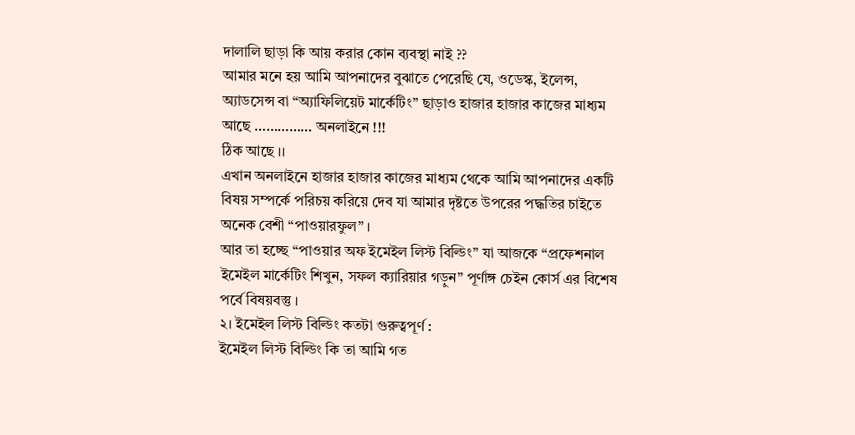দালালি ছাড়া কি আয় করার কোন ব্যবস্থা নাই ??
আমার মনে হয় আমি আপনাদের বুঝাতে পেরেছি যে, ওডেস্ক, ইলেন্স, অ্যাডসেন্স বা “অ্যাফিলিয়েট মার্কেটিং” ছাড়াও হাজার হাজার কাজের মাধ্যম আছে …………… অনলাইনে !!!
ঠিক আছে ।।
এখান অনলাইনে হাজার হাজার কাজের মাধ্যম থেকে আমি আপনাদের একটি বিষয় সম্পর্কে পরিচয় করিয়ে দেব যা আমার দৃষ্টতে উপরের পদ্ধতির চাইতে অনেক বেশী “পাওয়ারফুল” ।
আর তা হচ্ছে “পাওয়ার অফ ইমেইল লিস্ট বিল্ডিং” যা আজকে “প্রফেশনাল ইমেইল মার্কেটিং শিখুন, সফল ক্যারিয়ার গড়ুন” পূর্ণাঙ্গ চেইন কোর্স এর বিশেষ পর্বে বিষয়বস্তু ।
২। ইমেইল লিস্ট বিল্ডিং কতটা গুরুত্বপূর্ণ :
ইমেইল লিস্ট বিল্ডিং কি তা আমি গত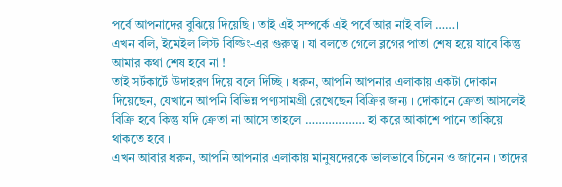পর্বে আপনাদের বুঝিয়ে দিয়েছি । তাই এই সম্পর্কে এই পর্বে আর নাই বলি ……।
এখন বলি, ইমেইল লিস্ট বিল্ডিং-এর গুরুত্ব । যা বলতে গেলে ব্লগের পাতা শেষ হয়ে যাবে কিন্তু আমার কথা শেষ হবে না !
তাই সর্টকার্টে উদাহরণ দিয়ে বলে দিচ্ছি । ধরুন, আপনি আপনার এলাকায় একটা দোকান দিয়েছেন, যেখানে আপনি বিভিন্ন পণ্যসামগ্রী রেখেছেন বিক্রির জন্য । দোকানে ক্রেতা আসলেই বিক্রি হবে কিন্তু যদি ক্রেতা না আসে তাহলে ……………… হা করে আকাশে পানে তাকিয়ে থাকতে হবে ।
এখন আবার ধরুন, আপনি আপনার এলাকায় মানুষদেরকে ভালভাবে চিনেন ও জানেন । তাদের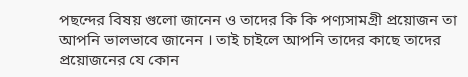পছন্দের বিষয় গুলো জানেন ও তাদের কি কি পণ্যসামগ্রী প্রয়োজন তা আপনি ভালভাবে জানেন । তাই চাইলে আপনি তাদের কাছে তাদের প্রয়োজনের যে কোন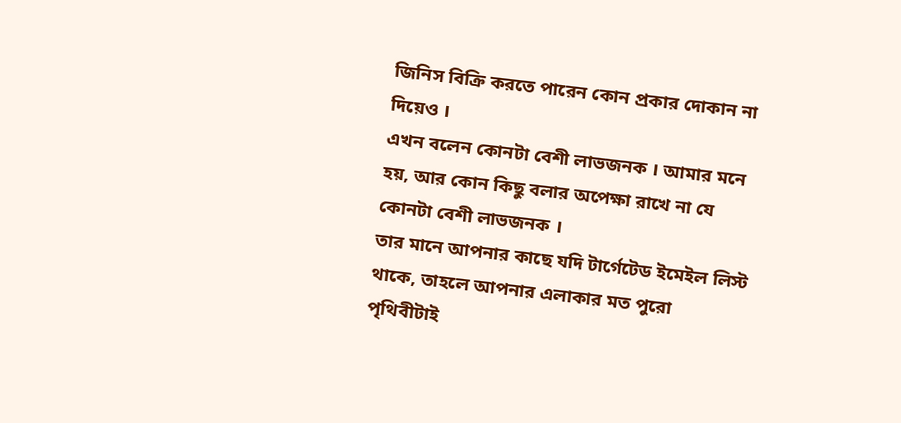জিনিস বিক্রি করতে পারেন কোন প্রকার দোকান না দিয়েও ।
এখন বলেন কোনটা বেশী লাভজনক । আমার মনে হয়, আর কোন কিছু বলার অপেক্ষা রাখে না যে কোনটা বেশী লাভজনক ।
তার মানে আপনার কাছে যদি টার্গেটেড ইমেইল লিস্ট থাকে, তাহলে আপনার এলাকার মত পুরো পৃথিবীটাই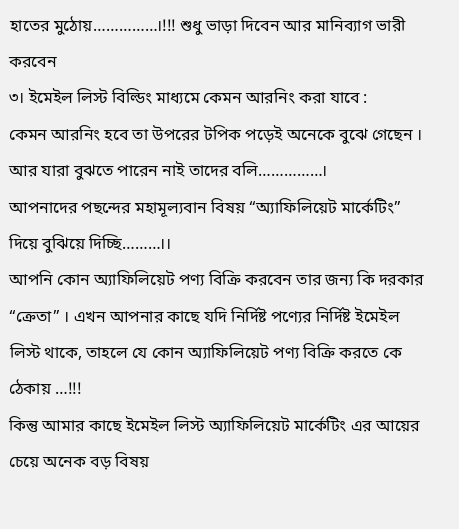হাতের মুঠোয়……………।!!! শুধু ভাড়া দিবেন আর মানিব্যাগ ভারী করবেন
৩। ইমেইল লিস্ট বিল্ডিং মাধ্যমে কেমন আরনিং করা যাবে :
কেমন আরনিং হবে তা উপরের টপিক পড়েই অনেকে বুঝে গেছেন । আর যারা বুঝতে পারেন নাই তাদের বলি……………।
আপনাদের পছন্দের মহামূল্যবান বিষয় “অ্যাফিলিয়েট মার্কেটিং” দিয়ে বুঝিয়ে দিচ্ছি………।।
আপনি কোন অ্যাফিলিয়েট পণ্য বিক্রি করবেন তার জন্য কি দরকার “ক্রেতা” । এখন আপনার কাছে যদি নির্দিষ্ট পণ্যের নির্দিষ্ট ইমেইল লিস্ট থাকে, তাহলে যে কোন অ্যাফিলিয়েট পণ্য বিক্রি করতে কে ঠেকায় …!!!
কিন্তু আমার কাছে ইমেইল লিস্ট অ্যাফিলিয়েট মার্কেটিং এর আয়ের চেয়ে অনেক বড় বিষয়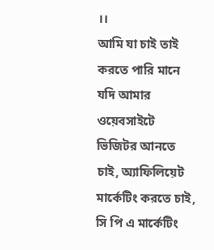।।
আমি যা চাই তাই করতে পারি মানে যদি আমার ওয়েবসাইটে ভিজিটর আনতে চাই, অ্যাফিলিয়েট মার্কেটিং করতে চাই, সি পি এ মার্কেটিং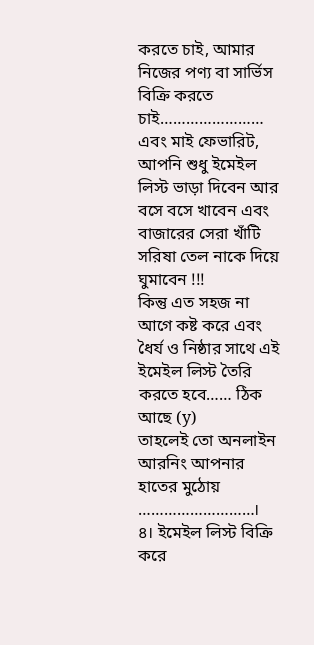করতে চাই, আমার নিজের পণ্য বা সার্ভিস বিক্রি করতে চাই…………………… এবং মাই ফেভারিট, আপনি শুধু ইমেইল লিস্ট ভাড়া দিবেন আর বসে বসে খাবেন এবং বাজারের সেরা খাঁটি সরিষা তেল নাকে দিয়ে ঘুমাবেন !!!
কিন্তু এত সহজ না আগে কষ্ট করে এবং ধৈর্য ও নিষ্ঠার সাথে এই ইমেইল লিস্ট তৈরি করতে হবে…… ঠিক আছে (y)
তাহলেই তো অনলাইন আরনিং আপনার হাতের মুঠোয় ………………………।
৪। ইমেইল লিস্ট বিক্রি করে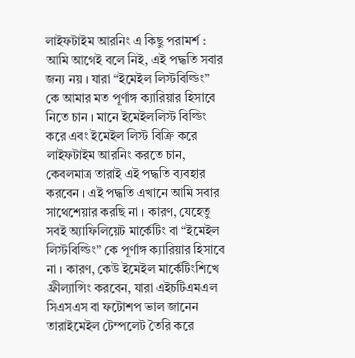লাইফটাইম আরনিং এ কিছু পরামর্শ :
আমি আগেই বলে নিই, এই পদ্ধতি সবার জন্য নয় । যারা “ইমেইল লিস্টবিল্ডিং” কে আমার মত পূর্ণাঙ্গ ক্যারিয়ার হিসাবে নিতে চান । মানে ইমেইললিস্ট বিল্ডিং করে এবং ইমেইল লিস্ট বিক্রি করে লাইফটাইম আরনিং করতে চান, কেবলমাত্র তারাই এই পদ্ধতি ব্যবহার করবেন । এই পদ্ধতি এখানে আমি সবার সাথেশেয়ার করছি না । কারণ, যেহেতু সবই অ্যাফিলিয়েট মার্কেটিং বা “ইমেইল লিস্টবিল্ডিং” কে পূর্ণাঙ্গ ক্যারিয়ার হিসাবে না । কারণ, কেউ ইমেইল মার্কেটিংশিখে ফ্রীল্যান্সিং করবেন, যারা এইচটিএমএল সিএসএস বা ফটোশপ ভাল জানেন তারাইমেইল টেম্পলেট তৈরি করে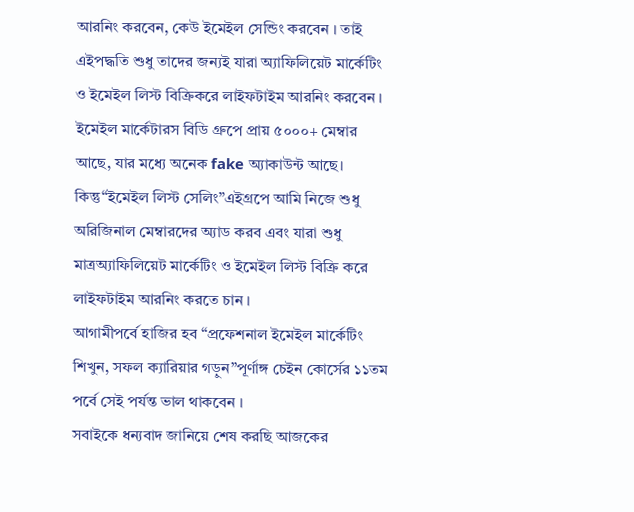আরনিং করবেন, কেউ ইমেইল সেন্ডিং করবেন । তাই এইপদ্ধতি শুধু তাদের জন্যই যারা অ্যাফিলিয়েট মার্কেটিং ও ইমেইল লিস্ট বিক্রিকরে লাইফটাইম আরনিং করবেন ।
ইমেইল মার্কেটারস বিডি গ্রুপে প্রায় ৫০০০+ মেম্বার আছে, যার মধ্যে অনেক fake অ্যাকাউন্ট আছে। কিন্তু“ইমেইল লিস্ট সেলিং”এইগ্রপে আমি নিজে শুধু অরিজিনাল মেম্বারদের অ্যাড করব এবং যারা শুধু মাত্রঅ্যাফিলিয়েট মার্কেটিং ও ইমেইল লিস্ট বিক্রি করে লাইফটাইম আরনিং করতে চান ।
আগামীপর্বে হাজির হব “প্রফেশনাল ইমেইল মার্কেটিং শিখুন, সফল ক্যারিয়ার গড়ুন”পূর্ণাঙ্গ চেইন কোর্সের ১১তম পর্বে সেই পর্যন্ত ভাল থাকবেন ।
সবাইকে ধন্যবাদ জানিয়ে শেষ করছি আজকের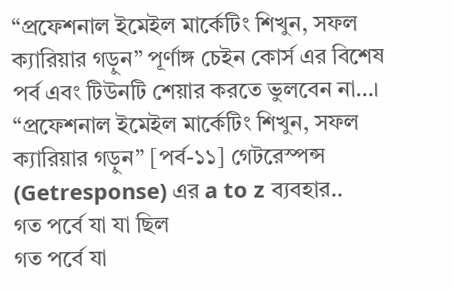“প্রফেশনাল ইমেইল মার্কেটিং শিখুন, সফল ক্যারিয়ার গড়ুন” পূর্ণাঙ্গ চেইন কোর্স এর বিশেষ পর্ব এবং টিউনটি শেয়ার করতে ভুলবেন না…।
“প্রফেশনাল ইমেইল মার্কেটিং শিখুন, সফল ক্যারিয়ার গড়ুন” [পর্ব-১১] গেটরেস্পন্স (Getresponse) এর a to z ব্যবহার..
গত পর্বে যা যা ছিল
গত পর্বে যা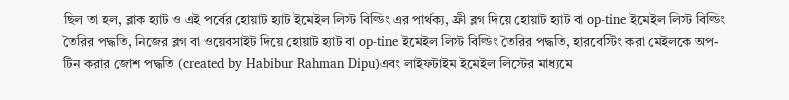ছিল তা হল, ব্লাক হ্যাট ও এই পর্বের হোয়াট হ্যাট ইমেইল লিস্ট বিল্ডিং এর পার্থক্য, ফ্রী ব্লগ দিয়ে হোয়াট হ্যাট বা op-tine ইমেইল লিস্ট বিল্ডিং তৈরির পদ্ধতি, নিজের ব্লগ বা ওয়েবসাইট দিয়ে হোয়াট হ্যাট বা op-tine ইমেইল লিস্ট বিল্ডিং তৈরির পদ্ধতি, হারবেস্টিং করা মেইলকে অপ-টিন করার জোশ পদ্ধতি (created by Habibur Rahman Dipu)এবং লাইফটাইম ইমেইল লিস্টের মাধ্যমে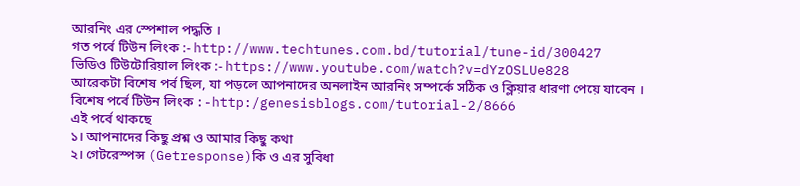আরনিং এর স্পেশাল পদ্ধতি ।
গত পর্বে টিউন লিংক :- http://www.techtunes.com.bd/tutorial/tune-id/300427
ভিডিও টিউটোরিয়াল লিংক :- https://www.youtube.com/watch?v=dYzOSLUe828
আরেকটা বিশেষ পর্ব ছিল, যা পড়লে আপনাদের অনলাইন আরনিং সম্পর্কে সঠিক ও ক্লিয়ার ধারণা পেয়ে যাবেন ।
বিশেষ পর্বে টিউন লিংক :-http:/genesisblogs.com/tutorial-2/8666
এই পর্বে থাকছে
১। আপনাদের কিছু প্রশ্ন ও আমার কিছু কথা
২। গেটরেস্পন্স (Getresponse)কি ও এর সুবিধা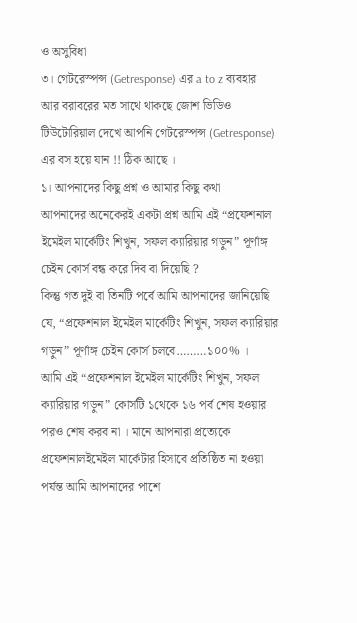ও অসুবিধা
৩। গেটরেস্পন্স (Getresponse) এর a to z ব্যবহার
আর বরাবরের মত সাথে থাকছে জোশ ভিডিও টিউটোরিয়াল দেখে আপনি গেটরেস্পন্স (Getresponse) এর বস হয়ে যান !! ঠিক আছে ।
১। আপনাদের কিছু প্রশ্ন ও আমার কিছু কথা
আপনাদের অনেকেরই একটা প্রশ্ন আমি এই “প্রফেশনাল ইমেইল মার্কেটিং শিখুন, সফল ক্যারিয়ার গড়ুন” পূর্ণাঙ্গ চেইন কোর্স বন্ধ করে দিব বা দিয়েছি ?
কিন্তু গত দুই বা তিনটি পর্বে আমি আপনাদের জানিয়েছি যে, “প্রফেশনাল ইমেইল মার্কেটিং শিখুন, সফল ক্যারিয়ার গড়ুন” পূর্ণাঙ্গ চেইন কোর্স চলবে………১০০% ।
আমি এই “প্রফেশনাল ইমেইল মার্কেটিং শিখুন, সফল ক্যারিয়ার গড়ুন” কোর্সটি ১থেকে ১৬ পর্ব শেষ হওয়ার পরও শেষ করব না । মানে আপনারা প্রত্যেকে প্রফেশনালইমেইল মার্কেটার হিসাবে প্রতিষ্ঠিত না হওয়া পর্যন্ত আমি আপনাদের পাশে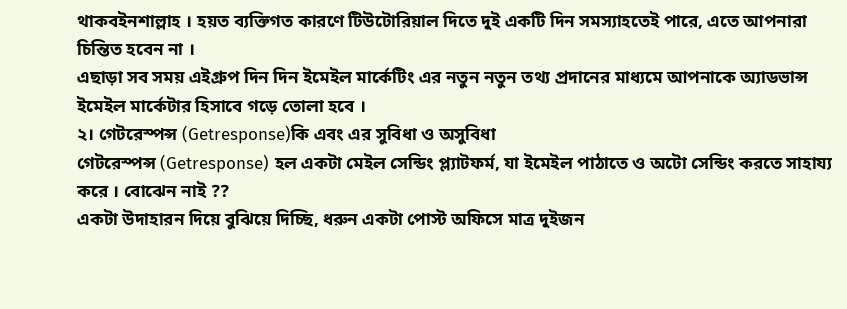থাকবইনশাল্লাহ । হয়ত ব্যক্তিগত কারণে টিউটোরিয়াল দিতে দুই একটি দিন সমস্যাহতেই পারে, এতে আপনারা চিন্তিত হবেন না ।
এছাড়া সব সময় এইগ্রুপ দিন দিন ইমেইল মার্কেটিং এর নতুন নতুন তথ্য প্রদানের মাধ্যমে আপনাকে অ্যাডভান্স ইমেইল মার্কেটার হিসাবে গড়ে তোলা হবে ।
২। গেটরেস্পন্স (Getresponse)কি এবং এর সুবিধা ও অসুবিধা
গেটরেস্পন্স (Getresponse) হল একটা মেইল সেন্ডিং প্ল্যাটফর্ম, যা ইমেইল পাঠাতে ও অটো সেন্ডিং করতে সাহায্য করে । বোঝেন নাই ??
একটা উদাহারন দিয়ে বুঝিয়ে দিচ্ছি, ধরুন একটা পোস্ট অফিসে মাত্র দুইজন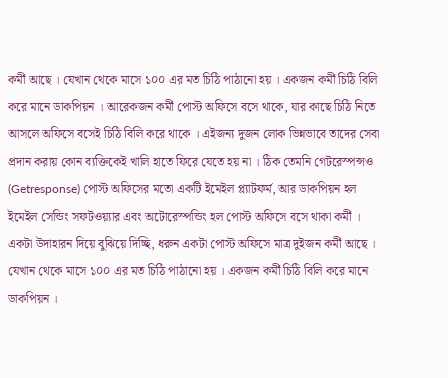কর্মী আছে । যেখান থেকে মাসে ১০০ এর মত চিঠি পাঠানো হয় । একজন কর্মী চিঠি বিলি করে মানে ডাকপিয়ন । আরেকজন কর্মী পোস্ট অফিসে বসে থাকে, যার কাছে চিঠি নিতে আসলে অফিসে বসেই চিঠি বিলি করে থাকে । এইজন্য দুজন লোক ভিন্নভাবে তাদের সেবা প্রদান করায় কোন ব্যক্তিকেই খালি হাতে ফিরে যেতে হয় না । ঠিক তেমনি গেটরেস্পন্সও (Getresponse) পোস্ট অফিসের মতো একটি ইমেইল প্ল্যাটফর্ম, আর ডাকপিয়ন হল ইমেইল সেন্ডিং সফটওয়্যার এবং অটোরেস্পন্ডিং হল পোস্ট অফিসে বসে থাকা কর্মী ।
একটা উদাহারন দিয়ে বুঝিয়ে দিচ্ছি, ধরুন একটা পোস্ট অফিসে মাত্র দুইজন কর্মী আছে । যেখান থেকে মাসে ১০০ এর মত চিঠি পাঠানো হয় । একজন কর্মী চিঠি বিলি করে মানে ডাকপিয়ন ।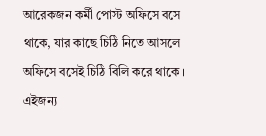আরেকজন কর্মী পোস্ট অফিসে বসে থাকে, যার কাছে চিঠি নিতে আসলে অফিসে বসেই চিঠি বিলি করে থাকে । এইজন্য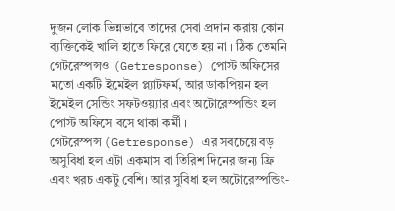দুজন লোক ভিন্নভাবে তাদের সেবা প্রদান করায় কোন ব্যক্তিকেই খালি হাতে ফিরে যেতে হয় না । ঠিক তেমনি গেটরেস্পন্সও (Getresponse) পোস্ট অফিসের মতো একটি ইমেইল প্ল্যাটফর্ম, আর ডাকপিয়ন হল ইমেইল সেন্ডিং সফটওয়্যার এবং অটোরেস্পন্ডিং হল পোস্ট অফিসে বসে থাকা কর্মী ।
গেটরেস্পন্স (Getresponse) এর সবচেয়ে বড় অসুবিধা হল এটা একমাস বা তিরিশ দিনের জন্য ফ্রি এবং খরচ একটু বেশি। আর সুবিধা হল অটোরেস্পন্ডিং-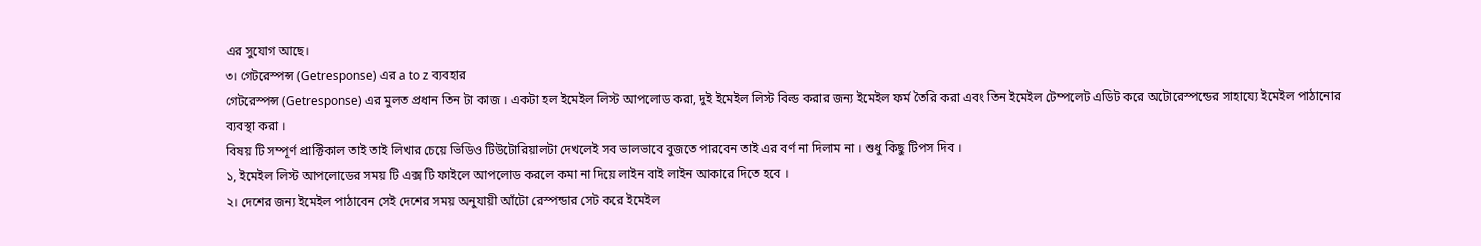এর সুযোগ আছে।
৩। গেটরেস্পন্স (Getresponse) এর a to z ব্যবহার
গেটরেস্পন্স (Getresponse) এর মুলত প্রধান তিন টা কাজ । একটা হল ইমেইল লিস্ট আপলোড করা, দুই ইমেইল লিস্ট বিল্ড করার জন্য ইমেইল ফর্ম তৈরি করা এবং তিন ইমেইল টেম্পলেট এডিট করে অটোরেস্পন্ডের সাহায্যে ইমেইল পাঠানোর ব্যবস্থা করা ।
বিষয় টি সম্পূর্ণ প্রাক্টিকাল তাই তাই লিখার চেয়ে ভিডিও টিউটোরিয়ালটা দেখলেই সব ভালভাবে বুজতে পারবেন তাই এর বর্ণ না দিলাম না । শুধু কিছু টিপস দিব ।
১, ইমেইল লিস্ট আপলোডের সময় টি এক্স টি ফাইলে আপলোড করলে কমা না দিয়ে লাইন বাই লাইন আকারে দিতে হবে ।
২। দেশের জন্য ইমেইল পাঠাবেন সেই দেশের সময় অনুযায়ী আঁটো রেস্পন্ডার সেট করে ইমেইল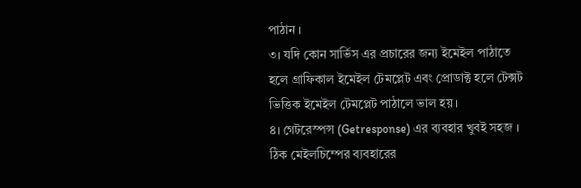পাঠান ।
৩। যদি কোন সার্ভিস এর প্রচারের জন্য ইমেইল পাঠাতে হলে গ্রাফিকাল ইমেইল টেমপ্লেট এবং প্রোডাক্ট হলে টেক্সট ভিত্তিক ইমেইল টেমপ্লেট পাঠালে ভাল হয় ।
৪। গেটরেস্পন্স (Getresponse) এর ব্যবহার খুবই সহজ । ঠিক মেইলচিম্পের ব্যবহারের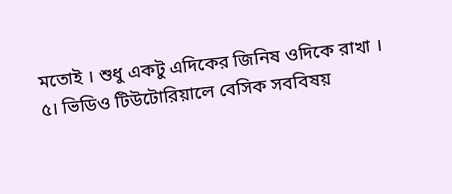মতোই । শুধু একটু এদিকের জিনিষ ওদিকে রাখা ।
৫। ভিডিও টিউটোরিয়ালে বেসিক সববিষয়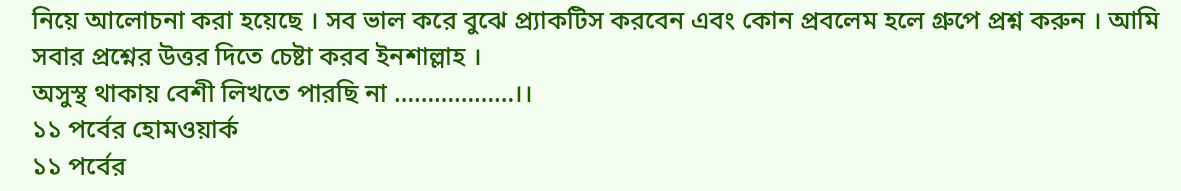নিয়ে আলোচনা করা হয়েছে । সব ভাল করে বুঝে প্র্যাকটিস করবেন এবং কোন প্রবলেম হলে গ্রুপে প্রশ্ন করুন । আমি সবার প্রশ্নের উত্তর দিতে চেষ্টা করব ইনশাল্লাহ ।
অসুস্থ থাকায় বেশী লিখতে পারছি না ………………।।
১১ পর্বের হোমওয়ার্ক
১১ পর্বের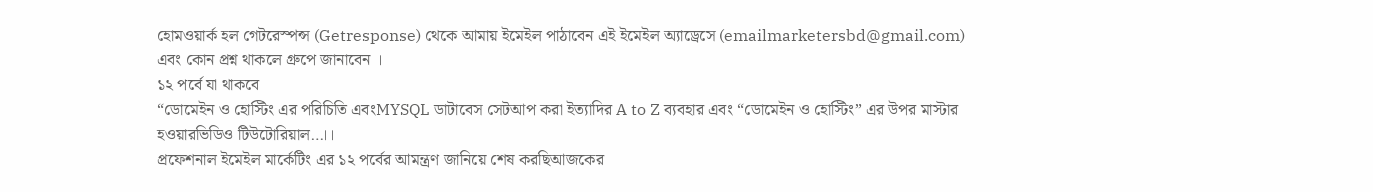হোমওয়ার্ক হল গেটরেস্পন্স (Getresponse) থেকে আমায় ইমেইল পাঠাবেন এই ইমেইল অ্যাড্রেসে (emailmarketersbd@gmail.com) এবং কোন প্রশ্ন থাকলে গ্রুপে জানাবেন ।
১২ পর্বে যা থাকবে
“ডোমেইন ও হোস্টিং এর পরিচিতি এবংMYSQL ডাটাবেস সেটআপ করা ইত্যাদির A to Z ব্যবহার এবং “ডোমেইন ও হোস্টিং” এর উপর মাস্টার হওয়ারভিডিও টিউটোরিয়াল…।।
প্রফেশনাল ইমেইল মার্কেটিং এর ১২ পর্বের আমন্ত্রণ জানিয়ে শেষ করছিআজকের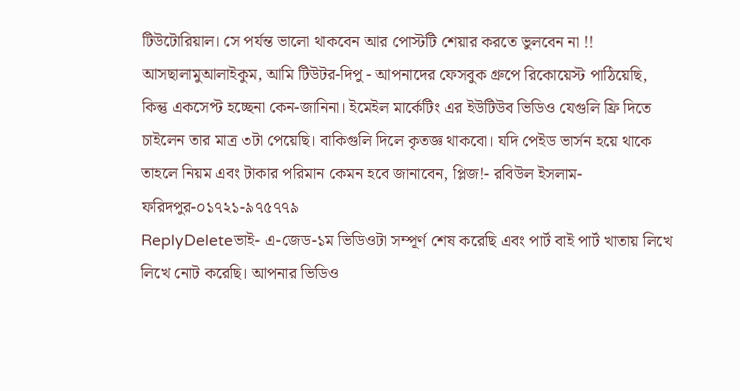টিউটোরিয়াল। সে পর্যন্ত ভালো থাকবেন আর পোস্টটি শেয়ার করতে ভুলবেন না !!
আসছালামুআলাইকুম, আমি টিউটর-দিপু - আপনাদের ফেসবুক গ্রুপে রিকোয়েস্ট পাঠিয়েছি, কিন্তু একসেপ্ট হচ্ছেনা কেন-জানিনা। ইমেইল মার্কেটিং এর ইউটিউব ভিডিও যেগুলি ফ্রি দিতে চাইলেন তার মাত্র ৩টা পেয়েছি। বাকিগুলি দিলে কৃতজ্ঞ থাকবো। যদি পেইড ভার্সন হয়ে থাকে তাহলে নিয়ম এবং টাকার পরিমান কেমন হবে জানাবেন, প্লিজ!- রবিউল ইসলাম-ফরিদপুর-০১৭২১-৯৭৫৭৭৯
ReplyDeleteভাই- এ-জেড-১ম ভিডিওটা সম্পূর্ণ শেষ করেছি এবং পার্ট বাই পার্ট খাতায় লিখে লিখে নোট করেছি। আপনার ভিডিও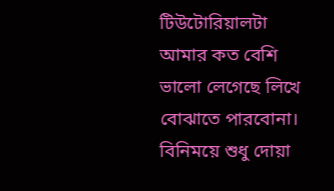টিউটোরিয়ালটা আমার কত বেশি ভালো লেগেছে লিখে বোঝাতে পারবোনা। বিনিময়ে শুধু দোয়া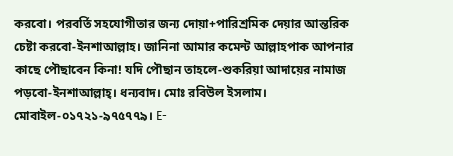করবো। পরবর্তি সহযোগীতার জন্য দোয়া+পারিশ্রমিক দেয়ার আন্তরিক চেষ্টা করবো-ইনশাআল্লাহ। জানিনা আমার কমেন্ট আল্লাহপাক আপনার কাছে পৌছাবেন কিনা! যদি পৌছান তাহলে-শুকরিয়া আদায়ের নামাজ পড়বো-ইনশাআল্লাহ্। ধন্যবাদ। মোঃ রবিউল ইসলাম। মোবাইল-০১৭২১-৯৭৫৭৭৯। E-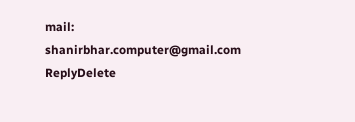mail: shanirbhar.computer@gmail.com
ReplyDelete